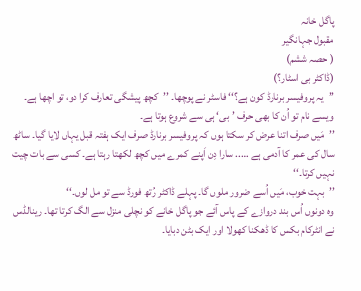پاگل خانہ
مقبول جہانگیر
( حصہ ششم)
(ڈاکٹر بی اسٹار؟)
’’یہ پروفیسر برنارڈ کون ہے؟‘‘ فاسٹر نے پوچھا۔ ’’کچھ پیشگی تعارف کرا دو، تو اچھا ہے۔ ویسے نام تو اُن کا بھی حرف ’بی‘ ہی سے شروع ہوتا ہے۔
’’مَیں صرف اتنا عرض کر سکتا ہوں کہ پروفیسر برنارڈ صرف ایک ہفتہ قبل یہاں لایا گیا۔ ساٹھ سال کی عمر کا آدمی ہے ….. سارا دِن اَپنے کمرے میں کچھ لکھتا رہتا ہے۔ کسی سے بات چیت نہیں کرتا۔‘‘
’’بہت خوب، مَیں اُسے ضرور ملوں گا۔ پہلے ڈاکٹر رُتھ فورڈ سے تو مل لوں۔‘‘
وہ دونوں اُس بند دروازے کے پاس آئے جو پاگل خانے کو نچلی منزل سے الگ کرتا تھا۔ رینالڈس نے انٹرکام بکس کا ڈھکنا کھولا اور ایک بٹن دبایا۔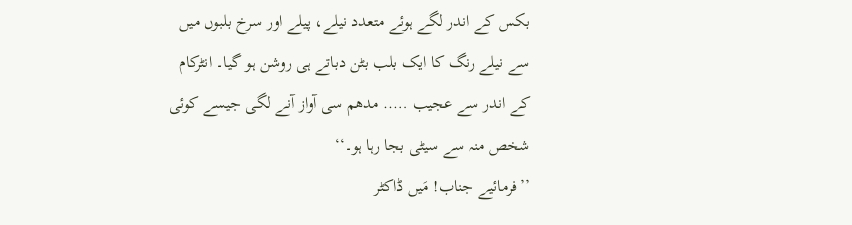بکس کے اندر لگے ہوئے متعدد نیلے، پیلے اور سرخ بلبوں میں سے نیلے رنگ کا ایک بلب بٹن دباتے ہی روشن ہو گیا۔ انٹرکام کے اندر سے عجیب ….. مدھم سی آواز آنے لگی جیسے کوئی شخص منہ سے سیٹی بجا رہا ہو۔‘‘
’’فرمائیے جناب! مَیں ڈاکٹر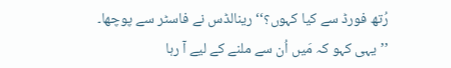رُتھ فورڈ سے کیا کہوں؟‘‘ رینالڈس نے فاسٹر سے پوچھا۔
’’یہی کہو کہ مَیں اُن سے ملنے کے لیے آ رہا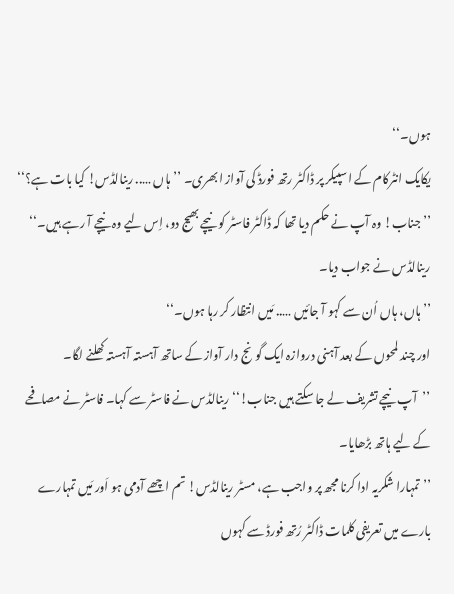ہوں۔‘‘
یکایک انٹرکام کے اسپیکر پر ڈاکٹر رتھ فورڈ کی آواز ابھری۔ ’’ہاں ….. رینالڈس! کیا بات ہے؟‘‘
’’جناب! وہ آپ نے حکم دیا تھا کہ ڈاکٹر فاسٹر کو نیچے بھیج دو، اِس لیے وہ نیچے آ رہے ہیں۔‘‘ رینالڈس نے جواب دیا۔
’’ہاں، ہاں اُن سے کہو آ جائیں ….. مَیں انتظار کر رہا ہوں۔‘‘
اور چند لمحوں کے بعد آہنی دروازہ ایک گونج دار آواز کے ساتھ آہستہ آہستہ کھلنے لگا۔
’’آپ نیچے تشریف لے جا سکتے ہیں جناب!‘‘ رینالڈس نے فاسٹر سے کہا۔ فاسٹر نے مصافحے کے لیے ہاتھ بڑھایا۔
’’تمہارا شکریہ ادا کرنا مجھ پر واجب ہے، مسٹر رینالڈس! تم اچھے آدمی ہو اَور مَیں تمہارے بارے میں تعریفی کلمات ڈاکٹر رُتھ فورڈ سے کہوں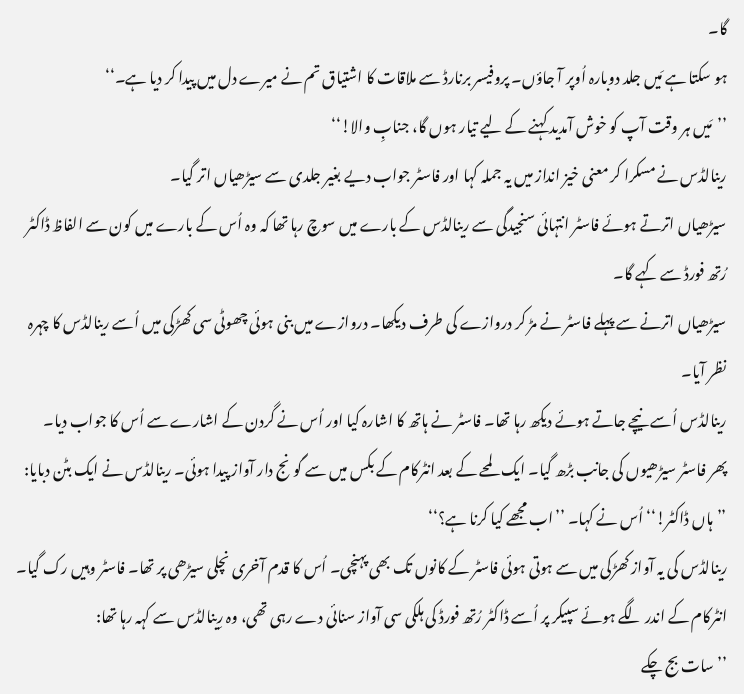گا۔
ہو سکتا ہے مَیں جلد دوبارہ اُوپر آ جاؤں۔ پروفیسر برنارڈ سے ملاقات کا اشتیاق تم نے میرے دل میں پیدا کر دیا ہے۔‘‘
’’مَیں ہر وقت آپ کو خوش آمدید کہنے کے لیے تیار ہوں گا، جنابِ والا!‘‘
رینالڈس نے مسکرا کر معنی خیز انداز میں یہ جملہ کہا اور فاسٹر جواب دیے بغیر جلدی سے سیڑھیاں اتر گیا۔
سیڑھیاں اترتے ہوئے فاسٹر انتہائی سنجیدگی سے رینالڈس کے بارے میں سوچ رہا تھا کہ وہ اُس کے بارے میں کون سے الفاظ ڈاکٹر رُتھ فورڈ سے کہے گا۔
سیڑھیاں اترنے سے پہلے فاسٹر نے مڑ کر دروازے کی طرف دیکھا۔ دروازے میں بنی ہوئی چھوٹی سی کھڑکی میں اُسے رینالڈس کا چہرہ نظر آیا۔
رینالڈس اُسے نیچے جاتے ہوئے دیکھ رہا تھا۔ فاسٹر نے ہاتھ کا اشارہ کیا اور اُس نے گردن کے اشارے سے اُس کا جواب دیا۔
پھر فاسٹر سیڑھیوں کی جانب بڑھ گیا۔ ایک لمحے کے بعد انٹرکام کے بکس میں سے گونج دار آواز پیدا ہوئی۔ رینالڈس نے ایک بٹن دبایا:
’’ہاں ڈاکٹر!‘‘ اُس نے کہا۔ ’’اب مجھے کیا کرنا ہے؟‘‘
رینالڈس کی یہ آواز کھڑکی میں سے ہوتی ہوئی فاسٹر کے کانوں تک بھی پہنچی۔ اُس کا قدم آخری نچلی سیڑھی پر تھا۔ فاسٹر وہیں رک گیا۔
انٹرکام کے اندر لگے ہوئے سپیکر پر اُسے ڈاکٹر رُتھ فورڈ کی ہلکی سی آواز سنائی دے رہی تھی، وہ رِینالڈس سے کہہ رہا تھا:
’’سات بج چکے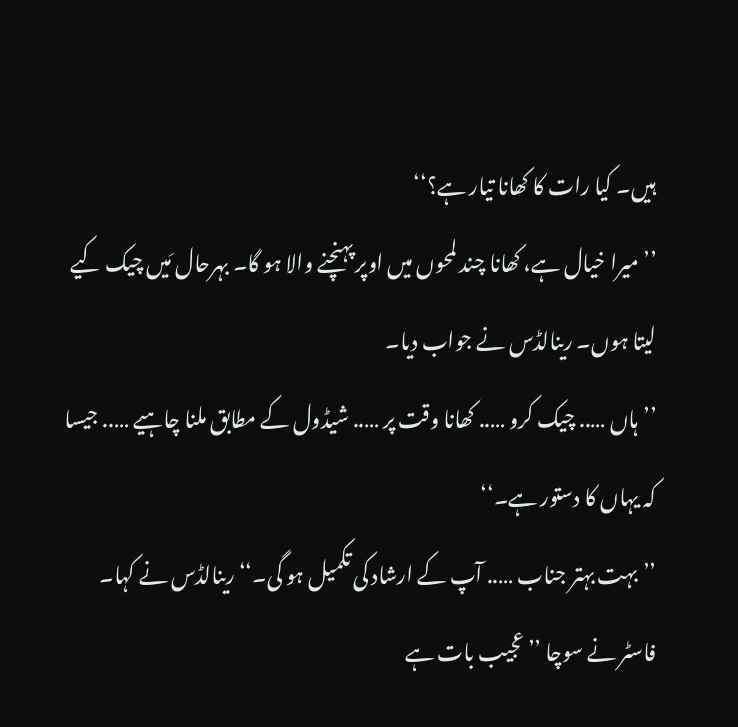ہیں۔ کیا رات کا کھانا تیار ہے؟‘‘
’’میرا خیال ہے، کھانا چند لمحوں میں اوپر پہنچنے والا ہو گا۔ بہرحال مَیں چیک کیے لیتا ہوں۔ رینالڈس نے جواب دیا۔
’’ہاں ….. چیک کرو ….. کھانا وقت پر ….. شیڈول کے مطابق ملنا چاہیے ….. جیسا کہ یہاں کا دستور ہے۔‘‘
’’بہت بہتر جناب ….. آپ کے ارشاد کی تکمیل ہو گی۔‘‘ رینالڈس نے کہا۔
فاسٹر نے سوچا ’’عجیب بات ہے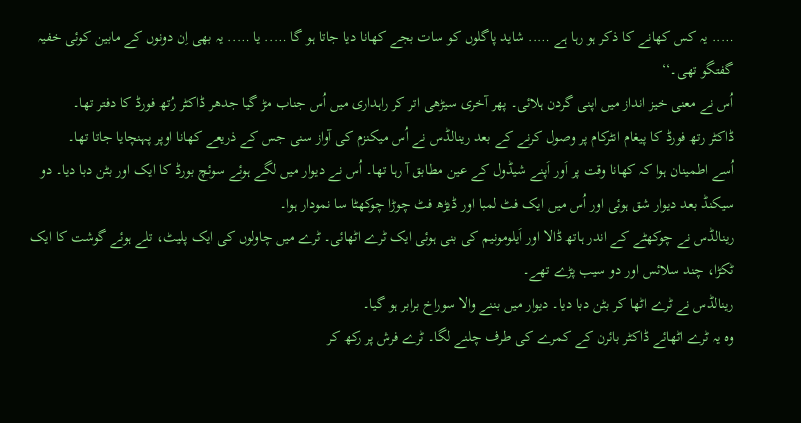….. یہ کس کھانے کا ذکر ہو رہا ہے ….. شاید پاگلوں کو سات بجے کھانا دیا جاتا ہو گا ….. یا ….. یہ بھی اِن دونوں کے مابین کوئی خفیہ گفتگو تھی۔‘‘
اُس نے معنی خیز انداز میں اپنی گردن ہلائی۔ پھر آخری سیڑھی اتر کر راہداری میں اُس جناب مڑ گیا جدھر ڈاکٹر رُتھ فورڈ کا دفتر تھا۔
ڈاکٹر رتھ فورڈ کا پیغام انٹرکام پر وصول کرنے کے بعد رینالڈس نے اُس میکنزم کی آواز سنی جس کے ذریعے کھانا اوپر پہنچایا جاتا تھا۔
اُسے اطمینان ہوا کہ کھانا وقت پر اَور اَپنے شیڈول کے عین مطابق آ رہا تھا۔ اُس نے دیوار میں لگے ہوئے سوئچ بورڈ کا ایک اور بٹن دبا دیا۔ دو سیکنڈ بعد دیوار شق ہوئی اور اُس میں ایک فٹ لمبا اور ڈیڑھ فٹ چوڑا چوکھٹا سا نمودار ہوا۔
رینالڈس نے چوکھٹے کے اندر ہاتھ ڈالا اور اَیلومونیم کی بنی ہوئی ایک ٹرے اٹھائی۔ ٹرے میں چاولوں کی ایک پلیٹ، تلے ہوئے گوشت کا ایک ٹکڑا، چند سلائس اور دو سیب پڑے تھے۔
رینالڈس نے ٹرے اٹھا کر بٹن دبا دیا۔ دیوار میں بننے والا سوراخ برابر ہو گیا۔
وہ یہ ٹرے اٹھائے ڈاکٹر بائرن کے کمرے کی طرف چلنے لگا۔ ٹرے فرش پر رکھ کر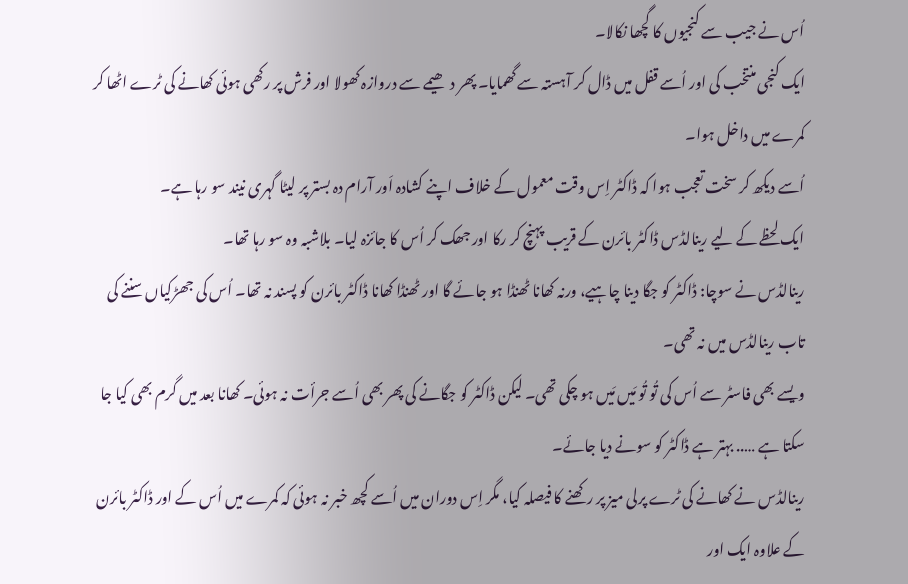اُس نے جیب سے کنجیوں کا گچھا نکالا۔
ایک کنجی منتخب کی اور اُسے قفل میں ڈال کر آہستہ سے گھمایا۔ پھر دھیمے سے دروازہ کھولا اور فرش پر رکھی ہوئی کھانے کی ٹرے اٹھا کر کمرے میں داخل ہوا۔
اُسے دیکھ کر سخت تعجب ہوا کہ ڈاکٹر اِس وقت معمول کے خلاف اپنے کشادہ اَور آرام دہ بستر پر لیٹا گہری نیند سو رہا ہے۔
ایک لحظے کے لیے رینالڈس ڈاکٹر بائرن کے قریب پہنچ کر رکا اور جھک کر اُس کا جائزہ لیا۔ بلاشبہ وہ سو رہا تھا۔
رینالڈس نے سوچا: ڈاکٹر کو جگا دینا چاہیے، ورنہ کھانا ٹھنڈا ہو جائے گا اور ٹھنڈا کھانا ڈاکٹر بائرن کو پسند نہ تھا۔ اُس کی جھڑکیاں سننے کی تاب رینالڈس میں نہ تھی۔
ویسے بھی فاسٹر سے اُس کی تُو تُو مَیں مَیں ہو چکی تھی۔ لیکن ڈاکٹر کو جگانے کی پھر بھی اُسے جرأت نہ ہوئی۔ کھانا بعد میں گرم بھی کیا جا سکتا ہے ….. بہتر ہے ڈاکٹر کو سونے دیا جائے۔
رینالڈس نے کھانے کی ٹرے پرلی میز پر رکھنے کا فیصلہ کیا، مگر اِس دوران میں اُسے کچھ خبر نہ ہوئی کہ کمرے میں اُس کے اور ڈاکٹر بائرن کے علاوہ ایک اور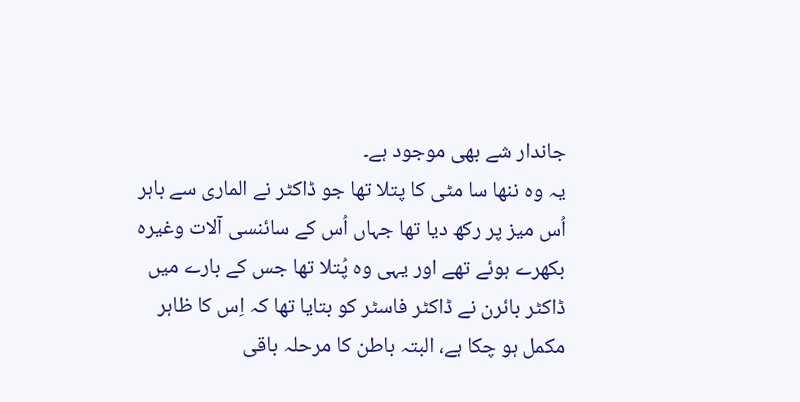جاندار شے بھی موجود ہے۔
یہ وہ ننھا سا مٹی کا پتلا تھا جو ڈاکٹر نے الماری سے باہر اُس میز پر رکھ دیا تھا جہاں اُس کے سائنسی آلات وغیرہ بکھرے ہوئے تھے اور یہی وہ پُتلا تھا جس کے بارے میں ڈاکٹر بائرن نے ڈاکٹر فاسٹر کو بتایا تھا کہ اِس کا ظاہر مکمل ہو چکا ہے، البتہ باطن کا مرحلہ باقی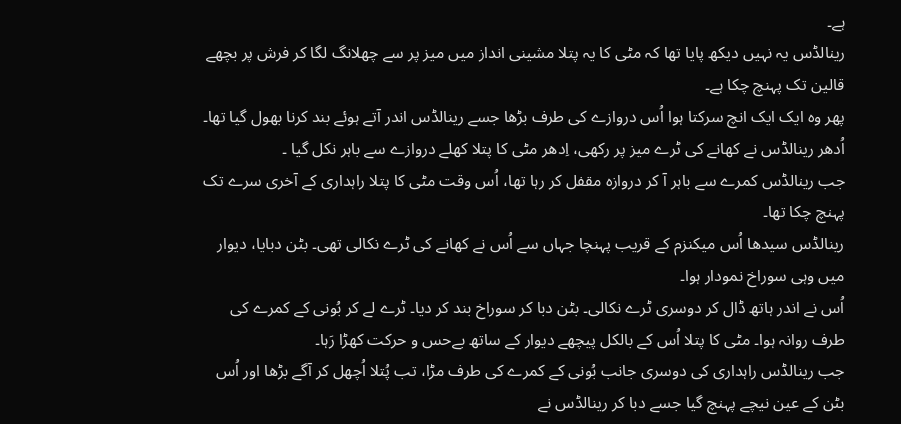ہے۔
رینالڈس یہ نہیں دیکھ پایا تھا کہ مٹی کا یہ پتلا مشینی انداز میں میز پر سے چھلانگ لگا کر فرش پر بچھے قالین تک پہنچ چکا ہے۔
پھر وہ ایک ایک انچ سرکتا ہوا اُس دروازے کی طرف بڑھا جسے رینالڈس اندر آتے ہوئے بند کرنا بھول گیا تھا۔ اُدھر رینالڈس نے کھانے کی ٹرے میز پر رکھی، اِدھر مٹی کا پتلا کھلے دروازے سے باہر نکل گیا ۔
جب رینالڈس کمرے سے باہر آ کر دروازہ مقفل کر رہا تھا، اُس وقت مٹی کا پتلا راہداری کے آخری سرے تک پہنچ چکا تھا۔
رینالڈس سیدھا اُس میکنزم کے قریب پہنچا جہاں سے اُس نے کھانے کی ٹرے نکالی تھی۔ بٹن دبایا، دیوار میں وہی سوراخ نمودار ہوا۔
اُس نے اندر ہاتھ ڈال کر دوسری ٹرے نکالی۔ بٹن دبا کر سوراخ بند کر دیا۔ ٹرے لے کر بُونی کے کمرے کی طرف روانہ ہوا۔ مٹی کا پتلا اُس کے بالکل پیچھے دیوار کے ساتھ بےحس و حرکت کھڑا رَہا۔
جب رینالڈس راہداری کی دوسری جانب بُونی کے کمرے کی طرف مڑا، تب پُتلا اُچھل کر آگے بڑھا اور اُس بٹن کے عین نیچے پہنچ گیا جسے دبا کر رینالڈس نے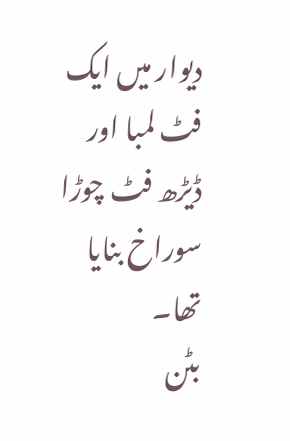دیوار میں ایک فٹ لمبا اور ڈیڑھ فٹ چوڑا سوراخ بنایا تھا۔
بٹن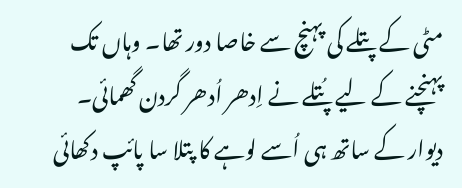مٹی کے پتلے کی پہنچ سے خاصا دور تھا۔ وہاں تک پہنچنے کے لیے پُتلے نے اِدھر اُدھر گردن گھمائی۔ دیوار کے ساتھ ہی اُسے لوہے کا پتلا سا پائپ دکھائی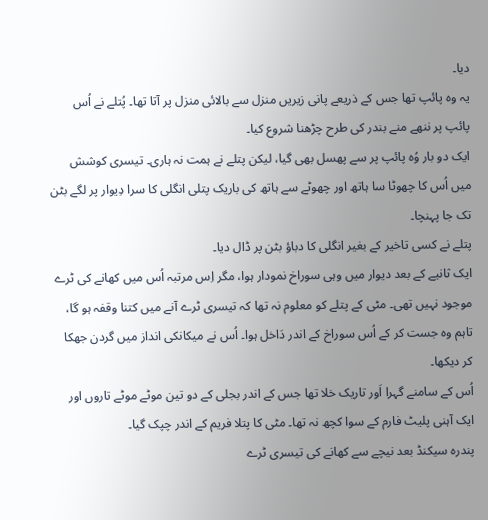دیا۔
یہ وہ پائپ تھا جس کے ذریعے پانی زیریں منزل سے بالائی منزل پر آتا تھا۔ پُتلے نے اُس پائپ پر ننھے منے بندر کی طرح چڑھنا شروع کیا۔
ایک دو بار وُہ پائپ پر سے پھسل بھی گیا، لیکن پتلے نے ہمت نہ ہاری۔ تیسری کوشش میں اُس کا چھوٹا سا ہاتھ اور چھوٹے سے ہاتھ کی باریک پتلی انگلی کا سرا دِیوار پر لگے بٹن تک جا پہنچا۔
پتلے نے کسی تاخیر کے بغیر انگلی کا دباؤ بٹن پر ڈال دیا۔
ایک ثانیے کے بعد دیوار میں وہی سوراخ نمودار ہوا، مگر اِس مرتبہ اُس میں کھانے کی ٹرے موجود نہیں تھی۔ مٹی کے پتلے کو معلوم نہ تھا کہ تیسری ٹرے آنے میں کتنا وقفہ ہو گا، تاہم وہ جست کر کے اُس سوراخ کے اندر دَاخل ہوا۔ اُس نے میکانکی انداز میں گردن جھکا کر دیکھا۔
اُس کے سامنے گہرا اَور تاریک خلا تھا جس کے اندر بجلی کے دو تین موٹے موٹے تاروں اور ایک آہنی پلیٹ فارم کے سوا کچھ نہ تھا۔ مٹی کا پتلا فریم کے اندر چپک گیا۔
پندرہ سیکنڈ بعد نیچے سے کھانے کی تیسری ٹرے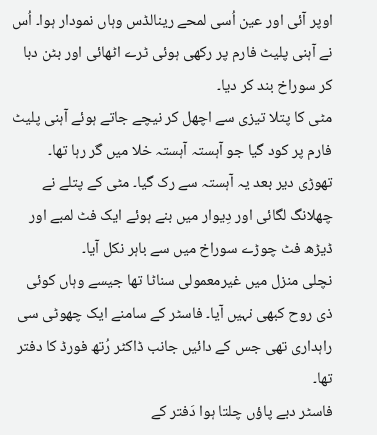اوپر آئی اور عین اُسی لمحے رینالڈس وہاں نمودار ہوا۔ اُس نے آہنی پلیٹ فارم پر رکھی ہوئی ٹرے اٹھائی اور بٹن دبا کر سوراخ بند کر دیا۔
مٹی کا پتلا تیزی سے اچھل کر نیچے جاتے ہوئے آہنی پلیٹ فارم پر کود گیا جو آہستہ آہستہ خلا میں گر رہا تھا۔
تھوڑی دیر بعد یہ آہستہ سے رک گیا۔ مٹی کے پتلے نے چھلانگ لگائی اور دِیوار میں بنے ہوئے ایک فٹ لمبے اور ڈیڑھ فٹ چوڑے سوراخ میں سے باہر نکل آیا۔
نچلی منزل میں غیرمعمولی سناٹا تھا جیسے وہاں کوئی ذی روح کبھی نہیں آیا۔ فاسٹر کے سامنے ایک چھوٹی سی راہداری تھی جس کے دائیں جانب ڈاکٹر رُتھ فورڈ کا دفتر تھا۔
فاسٹر دبے پاؤں چلتا ہوا دَفتر کے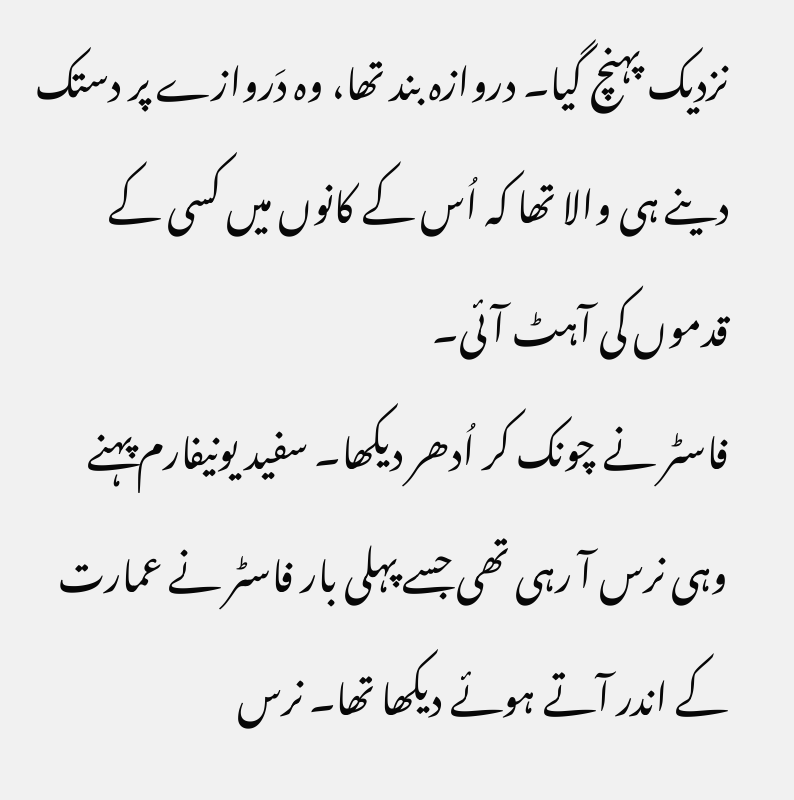نزدیک پہنچ گیا۔ دروازہ بند تھا، وہ دَروازے پر دستک دینے ہی والا تھا کہ اُس کے کانوں میں کسی کے قدموں کی آہٹ آئی۔
فاسٹر نے چونک کر اُدھر دیکھا۔ سفید یونیفارم پہنے وہی نرس آ رہی تھی جسے پہلی بار فاسٹر نے عمارت کے اندر آتے ہوئے دیکھا تھا۔ نرس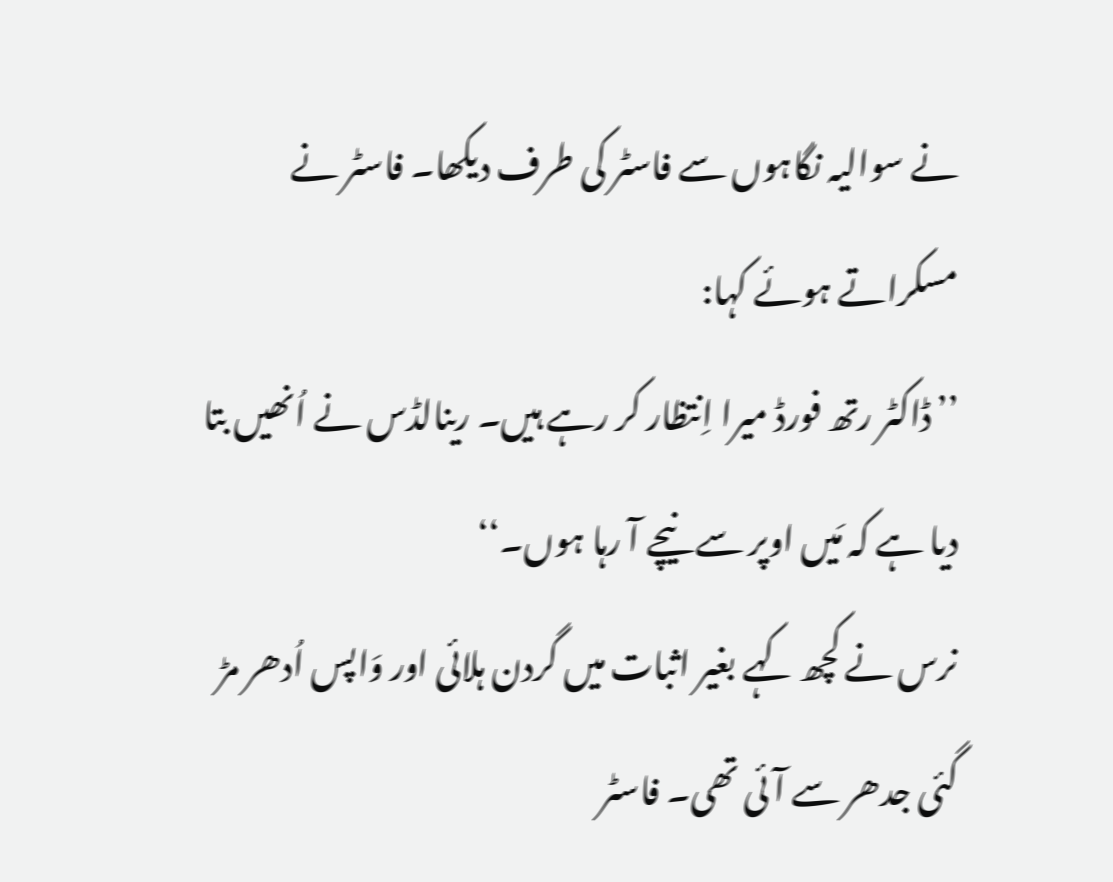نے سوالیہ نگاہوں سے فاسٹر کی طرف دیکھا۔ فاسٹر نے مسکراتے ہوئے کہا:
’’ڈاکٹر رتھ فورڈ میرا اِنتظار کر رہے ہیں۔ رینالڈس نے اُنھیں بتا دیا ہے کہ مَیں اوپر سے نیچے آ رہا ہوں۔‘‘
نرس نے کچھ کہے بغیر اثبات میں گردن ہلائی اور وَاپس اُدھر مڑ گئی جدھر سے آئی تھی۔ فاسٹر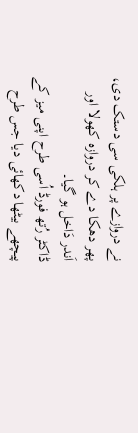نے دروازے پر ہلکی سی دستک دی، پھر دھکا دے کر دروازہ کھولا اور اَندر دَاخل ہو گیا۔
ڈاکٹر رُتھ فورڈ اُسی طرح اپنی میز کے پیچھے بیٹھا دکھائی دیا جس طرح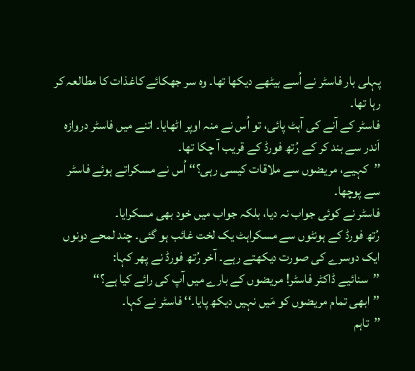پہلی بار فاسٹر نے اُسے بیٹھے دیکھا تھا۔ وہ سر جھکائے کاغذات کا مطالعہ کر رہا تھا۔
فاسٹر کے آنے کی آہٹ پائی، تو اُس نے منہ اوپر اٹھایا۔ اتنے میں فاسٹر دروازہ اَندر سے بند کر کے رُتھ فورڈ کے قریب آ چکا تھا۔
’’کہیے، مریضوں سے ملاقات کیسی رہی؟‘‘ اُس نے مسکراتے ہوئے فاسٹر سے پوچھا۔
فاسٹر نے کوئی جواب نہ دیا، بلکہ جواب میں خود بھی مسکرایا۔
رُتھ فورڈ کے ہونٹوں سے مسکراہٹ یک لخت غائب ہو گئی۔ چند لمحے دونوں ایک دوسرے کی صورت دیکھتے رہے۔ آخر رُتھ فورڈ نے پھر کہا:
’’سنائیے ڈاکٹر فاسٹر! مریضوں کے بارے میں آپ کی رائے کیا ہے؟‘‘
’’ابھی تمام مریضوں کو مَیں نہیں دیکھ پایا۔‘‘ فاسٹر نے کہا۔
’’تاہم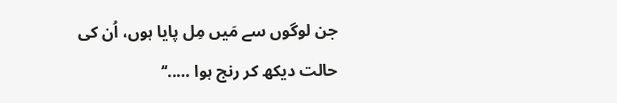جن لوگوں سے مَیں مِل پایا ہوں، اُن کی حالت دیکھ کر رنج ہوا …..‘‘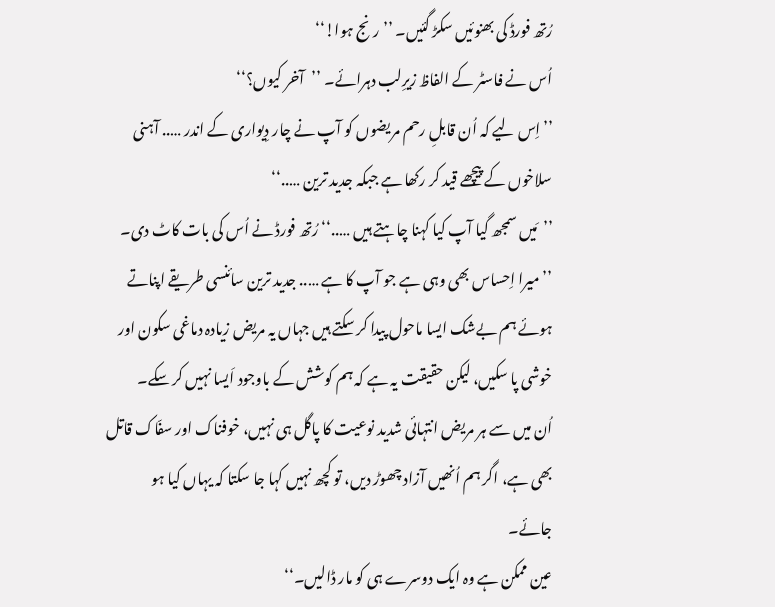رُتھ فورڈ کی بھنوئیں سکڑ گئیں۔ ’’رنج ہوا!‘‘
اُس نے فاسٹر کے الفاظ زیرِلب دہرائے۔ ’’آخر کیوں؟‘‘
’’اِس لیے کہ اُن قابلِ رحم مریضوں کو آپ نے چار دِیواری کے اندر ….. آہنی سلاخوں کے پیچھے قید کر رکھا ہے جبکہ جدید ترین …..‘‘
’’مَیں سمجھ گیا آپ کیا کہنا چاہتے ہیں …..‘‘ رُتھ فورڈ نے اُس کی بات کاٹ دی۔
’’میرا اِحساس بھی وہی ہے جو آپ کا ہے ….. جدید ترین سائنسی طریقے اپناتے ہوئے ہم بےشک ایسا ماحول پیدا کر سکتے ہیں جہاں یہ مریض زیادہ دماغی سکون اور خوشی پا سکیں، لیکن حقیقت یہ ہے کہ ہم کوشش کے باوجود اَیسا نہیں کر سکے۔
اُن میں سے ہر مریض انتہائی شدید نوعیت کا پاگل ہی نہیں، خوفناک اور سفّاک قاتل بھی ہے، اگر ہم اُنھیں آزاد چھوڑ دیں، تو کچھ نہیں کہا جا سکتا کہ یہاں کیا ہو جائے۔
عین ممکن ہے وہ ایک دوسرے ہی کو مار ڈالیں۔‘‘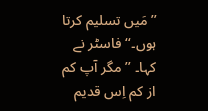’’مَیں تسلیم کرتا ہوں۔‘‘ فاسٹر نے کہا۔ ’’مگر آپ کم از کم اِس قدیم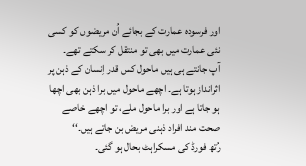اور فرسودہ عمارت کے بجائے اُن مریضوں کو کسی نئی عمارت میں بھی تو منتقل کر سکتے تھے۔
آپ جانتے ہی ہیں ماحول کس قدر اِنسان کے ذہن پر اثرانداز ہوتا ہے۔ اچھے ماحول میں برا ذہن بھی اچھا ہو جاتا ہے اور برا ماحول ملے، تو اچھے خاصے صحت مند افراد ذہنی مریض بن جاتے ہیں۔‘‘
رُتھ فورڈ کی مسکراہٹ بحال ہو گئی۔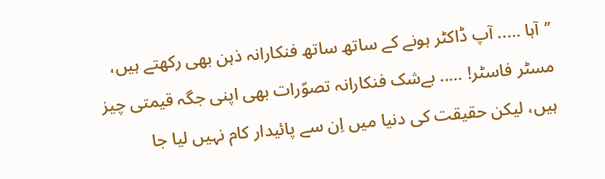’’آہا ….. آپ ڈاکٹر ہونے کے ساتھ ساتھ فنکارانہ ذہن بھی رکھتے ہیں، مسٹر فاسٹر! ….. بےشک فنکارانہ تصوّرات بھی اپنی جگہ قیمتی چیز ہیں، لیکن حقیقت کی دنیا میں اِن سے پائیدار کام نہیں لیا جا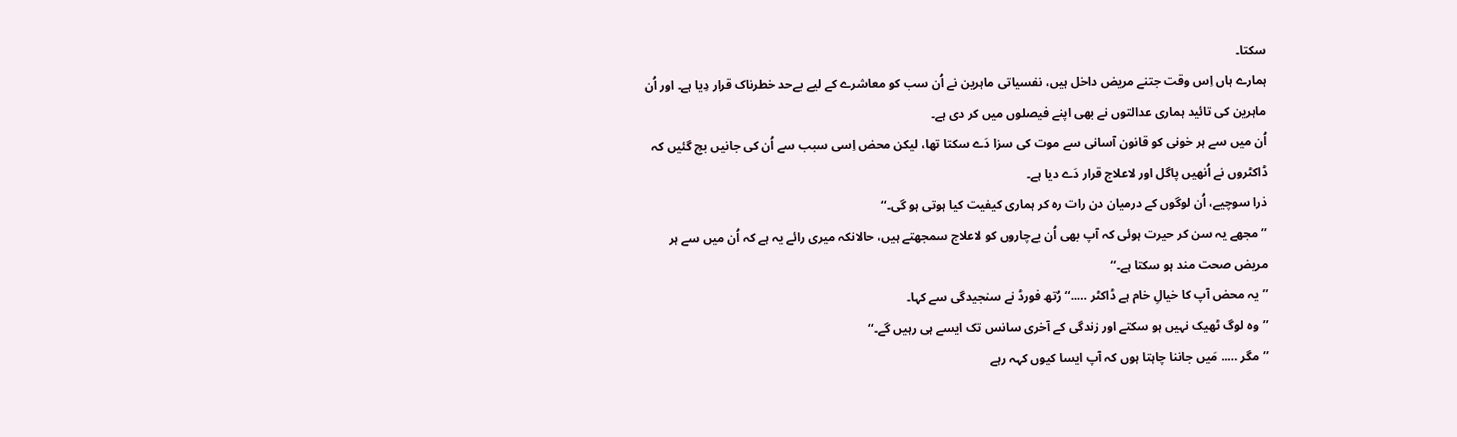سکتا۔
ہمارے ہاں اِس وقت جتنے مریض داخل ہیں، نفسیاتی ماہرین نے اُن سب کو معاشرے کے لیے بےحد خطرناک قرار دِیا ہے۔ اور اُن ماہرین کی تائید ہماری عدالتوں نے بھی اپنے فیصلوں میں کر دی ہے۔
اُن میں سے ہر خونی کو قانون آسانی سے موت کی سزا دَے سکتا تھا، لیکن محض اِسی سبب سے اُن کی جانیں بچ گئیں کہ ڈاکٹروں نے اُنھیں پاگل اور لاعلاج قرار دَے دیا ہے۔
ذرا سوچیے، اُن لوگوں کے درمیان دن رات رہ کر ہماری کیفیت کیا ہوتی ہو گی۔‘‘
’’مجھے یہ سن کر حیرت ہوئی کہ آپ بھی اُن بےچاروں کو لاعلاج سمجھتے ہیں، حالانکہ میری رائے یہ ہے کہ اُن میں سے ہر مریض صحت مند ہو سکتا ہے۔‘‘
’’یہ محض آپ کا خیالِ خام ہے ڈاکٹر …..‘‘ رُتھ فورڈ نے سنجیدگی سے کہا۔
’’وہ لوگ ٹھیک نہیں ہو سکتے اور زندگی کے آخری سانس تک ایسے ہی رہیں گے۔‘‘
’’مگر ….. مَیں جاننا چاہتا ہوں کہ آپ ایسا کیوں کہہ رہے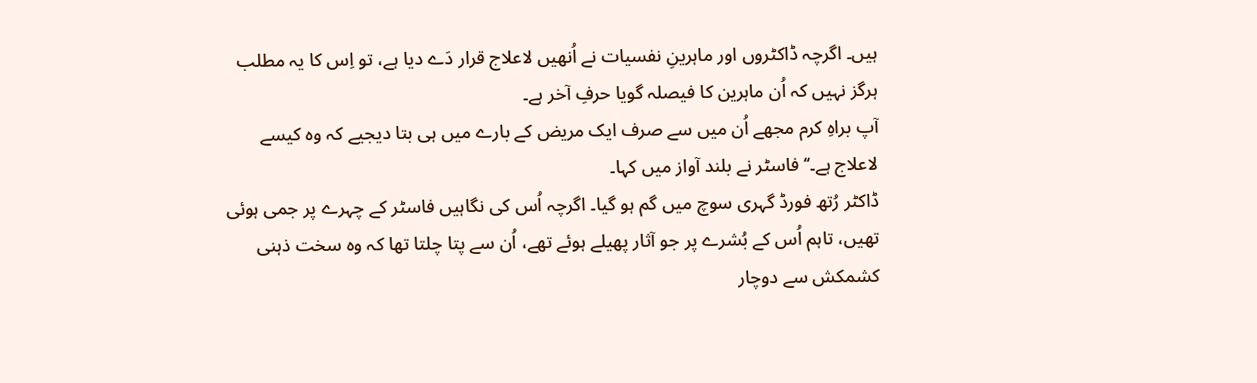ہیں۔ اگرچہ ڈاکٹروں اور ماہرینِ نفسیات نے اُنھیں لاعلاج قرار دَے دیا ہے، تو اِس کا یہ مطلب ہرگز نہیں کہ اُن ماہرین کا فیصلہ گویا حرفِ آخر ہے۔
آپ براہِ کرم مجھے اُن میں سے صرف ایک مریض کے بارے میں ہی بتا دیجیے کہ وہ کیسے لاعلاج ہے۔‘‘ فاسٹر نے بلند آواز میں کہا۔
ڈاکٹر رُتھ فورڈ گہری سوچ میں گم ہو گیا۔ اگرچہ اُس کی نگاہیں فاسٹر کے چہرے پر جمی ہوئی تھیں، تاہم اُس کے بُشرے پر جو آثار پھیلے ہوئے تھے، اُن سے پتا چلتا تھا کہ وہ سخت ذہنی کشمکش سے دوچار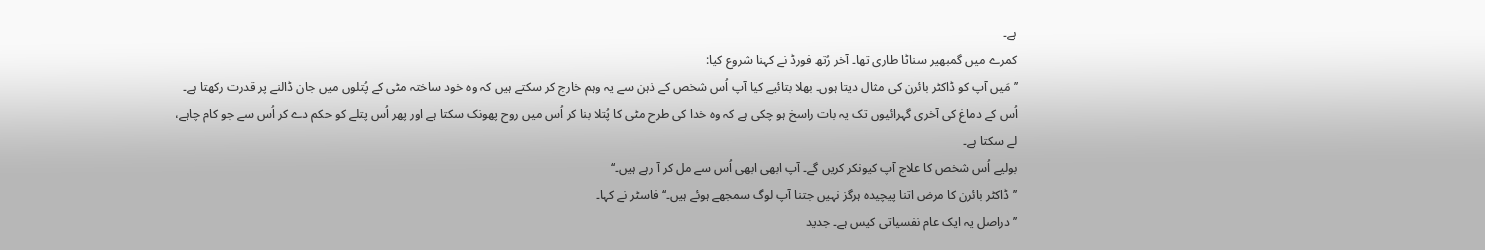ہے۔
کمرے میں گمبھیر سناٹا طاری تھا۔ آخر رُتھ فورڈ نے کہنا شروع کیا:
’’مَیں آپ کو ڈاکٹر بائرن کی مثال دیتا ہوں۔ بھلا بتائیے کیا آپ اُس شخص کے ذہن سے یہ وہم خارج کر سکتے ہیں کہ وہ خود ساختہ مٹی کے پُتلوں میں جان ڈالنے پر قدرت رکھتا ہے۔
اُس کے دماغ کی آخری گہرائیوں تک یہ بات راسخ ہو چکی ہے کہ وہ خدا کی طرح مٹی کا پُتلا بنا کر اُس میں روح پھونک سکتا ہے اور پھر اُس پتلے کو حکم دے کر اُس سے جو کام چاہے، لے سکتا ہے۔
بولیے اُس شخص کا علاج آپ کیونکر کریں گے۔ آپ ابھی ابھی اُس سے مل کر آ رہے ہیں۔‘‘
’’ڈاکٹر بائرن کا مرض اتنا پیچیدہ ہرگز نہیں جتنا آپ لوگ سمجھے ہوئے ہیں۔‘‘ فاسٹر نے کہا۔
’’دراصل یہ ایک عام نفسیاتی کیس ہے۔ جدید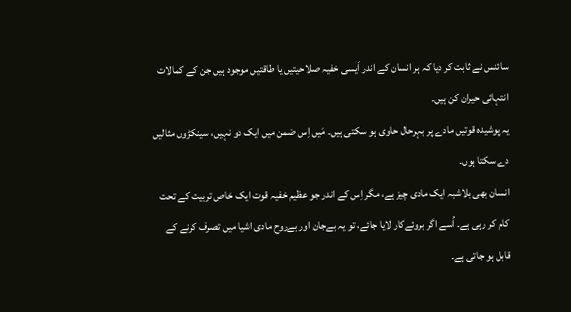سائنس نے ثابت کر دیا کہ ہر انسان کے اندر اَیسی خفیہ صلاحیتیں یا طاقتیں موجود ہیں جن کے کمالات انتہائی حیران کن ہیں۔
یہ پوشیدہ قوتیں مادے پر بہرحال حاوی ہو سکتی ہیں۔ مَیں اِس ضمن میں ایک دو نہیں، سینکڑوں مثالیں دے سکتا ہوں۔
انسان بھی بلاشبہ ایک مادی چیز ہے، مگر اِس کے اندر جو عظیم خفیہ قوت ایک خاص تربیت کے تحت کام کر رہی ہے۔ اُسے اگر بروئےکار لایا جائے، تو یہ بےجان اور بےروح مادی اشیا میں تصرف کرنے کے قابل ہو جاتی ہے۔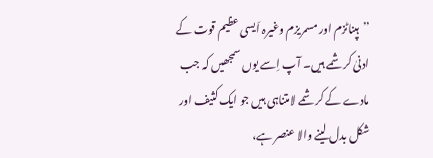’’ہپناٹزم اور مسمریزم وغیرہ اَیسی عظیم قوت کے ادنیٰ کرشمے ہیں۔ آپ اِسے یوں سمجھیں کہ جب مادے کے کرشمے لامتناہی ہیں جو ایک کثیف اور شکل بدل لینے والا عنصر ہے،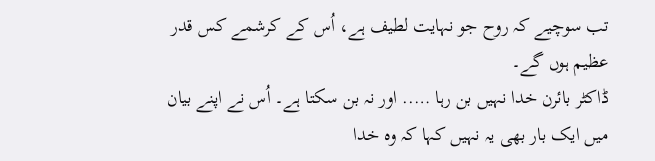تب سوچیے کہ روح جو نہایت لطیف ہے، اُس کے کرشمے کس قدر عظیم ہوں گے۔
ڈاکٹر بائرن خدا نہیں بن رہا ….. اور نہ بن سکتا ہے۔ اُس نے اپنے بیان میں ایک بار بھی یہ نہیں کہا کہ وہ خدا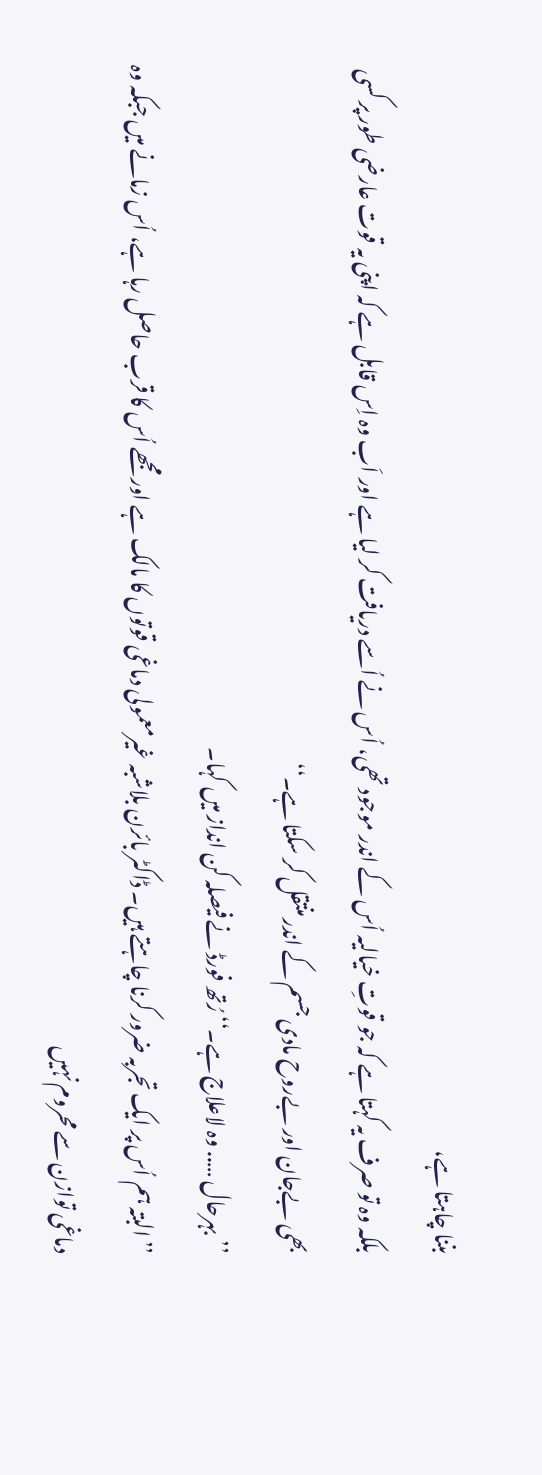بننا چاہتا ہے،
بلکہ وہ تو صرف یہ کہتا ہے کہ جو قوتِ خیالیہ اُس کے اندر موجود تھی، اُس نے اُسے دریافت کر لیا ہے اور اَب وہ اِس قابل ہے کہ اپنی یہ قوت عارضی طور پر کسی بھی بےجان اور بےروح مادی جسم کے اندر منتقل کر سکتا ہے۔‘‘
’’بہرحال ….. وہ لاعلاج ہے۔‘‘ رُتھ فورڈ نے فیصلہ کن انداز میں کہا۔
’’البتہ ہم اُس پر ایک تجربہ ضرور کرنا چاہتے ہیں۔ ڈاکٹر بائرن بلاشبہ غیرمعمولی دماغی قوتوں کا مالک ہے اور مجھے اُس کا قرب حاصل رہا ہے، اُس زمانے میں جبکہ وہ دماغی توازن سے محروم نہیں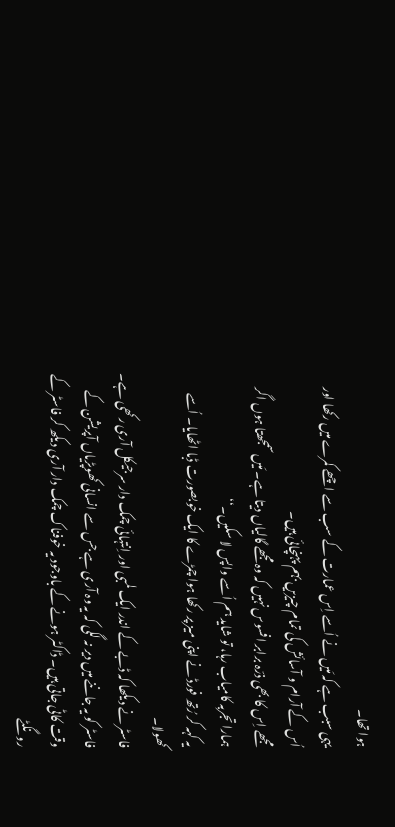ہوا تھا۔
یہی سبب ہے کہ مَیں نے اُسے اِس عمارت کے سب سے اچھے کمرے میں رکھا اور اُس کے آرام و آسائش کی تمام چیزیں بہم پہنچائی ہیں۔
مجھے اِس کا بھی ذرّہ برابر افسوس نہیں کہ وہ مجھے گالیاں دیتا ہے۔ مَیں سمجھتا ہوں اگر ہمارا تجربہ کامیاب رہا، تو شاید ہم اُسے واپس لا سکیں۔‘‘
یہ کہہ کر رُتھ فورڈ نے اپنی میز پر رکھا ہوا چمڑے کا ایک خوبصورت ڈبا اٹھایا۔ اُسے کھولا۔
فاسٹر نے دیکھا کہ ڈبے کے اندر ایک لمبی اور اِنتہائی چمک دار سرجیکل آری رکھی ہے۔
فاسٹر کو یہ جاننے میں دیر نہ لگی کہ یہ وہ آری ہے جس سے انسانی کھوپڑیاں آپریشن کے وقت کاٹی جاتی ہیں۔ ڈاکٹر ہونے کے باوجود یہ خوفناک چمک دار آری دیکھ کر فاسٹر کے رونگٹے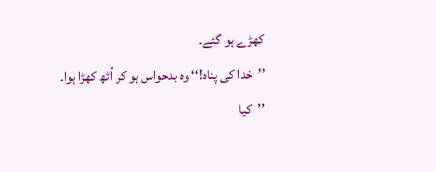کھڑے ہو گئے۔
’’خدا کی پناہ!‘‘ وہ بدحواس ہو کر اُٹھ کھڑا ہوا۔
’’کیا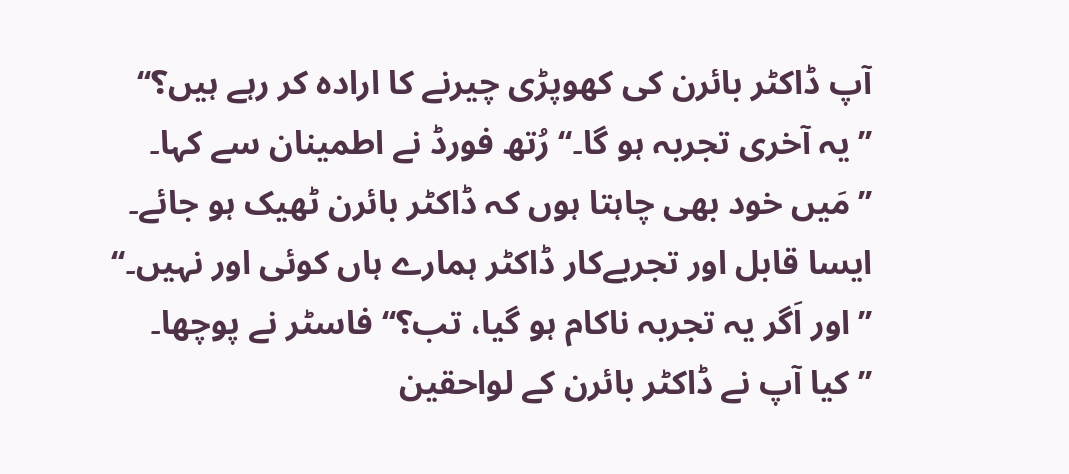آپ ڈاکٹر بائرن کی کھوپڑی چیرنے کا ارادہ کر رہے ہیں؟‘‘
’’یہ آخری تجربہ ہو گا۔‘‘ رُتھ فورڈ نے اطمینان سے کہا۔
’’مَیں خود بھی چاہتا ہوں کہ ڈاکٹر بائرن ٹھیک ہو جائے۔ ایسا قابل اور تجربےکار ڈاکٹر ہمارے ہاں کوئی اور نہیں۔‘‘
’’اور اَگر یہ تجربہ ناکام ہو گیا، تب؟‘‘ فاسٹر نے پوچھا۔ ’’کیا آپ نے ڈاکٹر بائرن کے لواحقین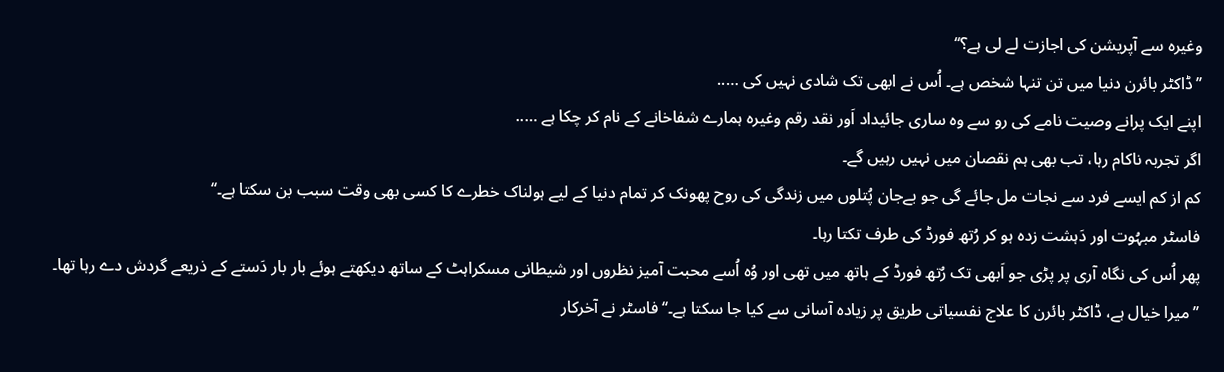وغیرہ سے آپریشن کی اجازت لے لی ہے؟‘‘
’’ڈاکٹر بائرن دنیا میں تن تنہا شخص ہے۔ اُس نے ابھی تک شادی نہیں کی …..
اپنے ایک پرانے وصیت نامے کی رو سے وہ ساری جائیداد اَور نقد رقم وغیرہ ہمارے شفاخانے کے نام کر چکا ہے …..
اگر تجربہ ناکام رہا، تب بھی ہم نقصان میں نہیں رہیں گے۔
کم از کم ایسے فرد سے نجات مل جائے گی جو بےجان پُتلوں میں زندگی کی روح پھونک کر تمام دنیا کے لیے ہولناک خطرے کا کسی بھی وقت سبب بن سکتا ہے۔‘‘
فاسٹر مبہُوت اور دَہشت زدہ ہو کر رُتھ فورڈ کی طرف تکتا رہا۔
پھر اُس کی نگاہ آری پر پڑی جو اَبھی تک رُتھ فورڈ کے ہاتھ میں تھی اور وُہ اُسے محبت آمیز نظروں اور شیطانی مسکراہٹ کے ساتھ دیکھتے ہوئے بار بار دَستے کے ذریعے گردش دے رہا تھا۔
’’میرا خیال ہے، ڈاکٹر بائرن کا علاج نفسیاتی طریق پر زیادہ آسانی سے کیا جا سکتا ہے۔‘‘ فاسٹر نے آخرکار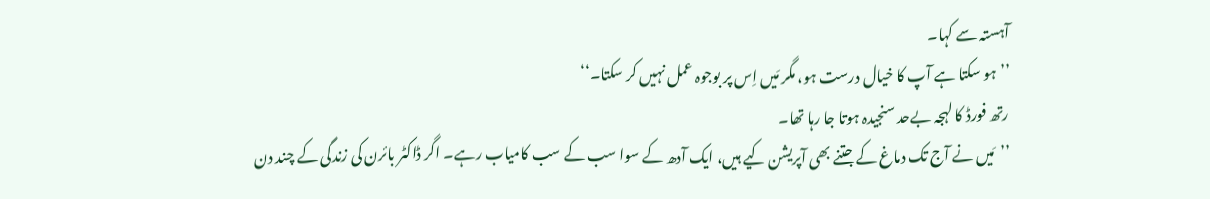آہستہ سے کہا۔
’’ہو سکتا ہے آپ کا خیال درست ہو، مگر مَیں اِس پر بوجوہ عمل نہیں کر سکتا۔‘‘
رتھ فورڈ کا لہجہ بےحد سنجیدہ ہوتا جا رہا تھا۔
’’مَیں نے آج تک دماغ کے جتنے بھی آپریشن کیے ہیں، ایک آدھ کے سوا سب کے سب کامیاب رہے۔ اگر ڈاکٹر بائرن کی زندگی کے چند دن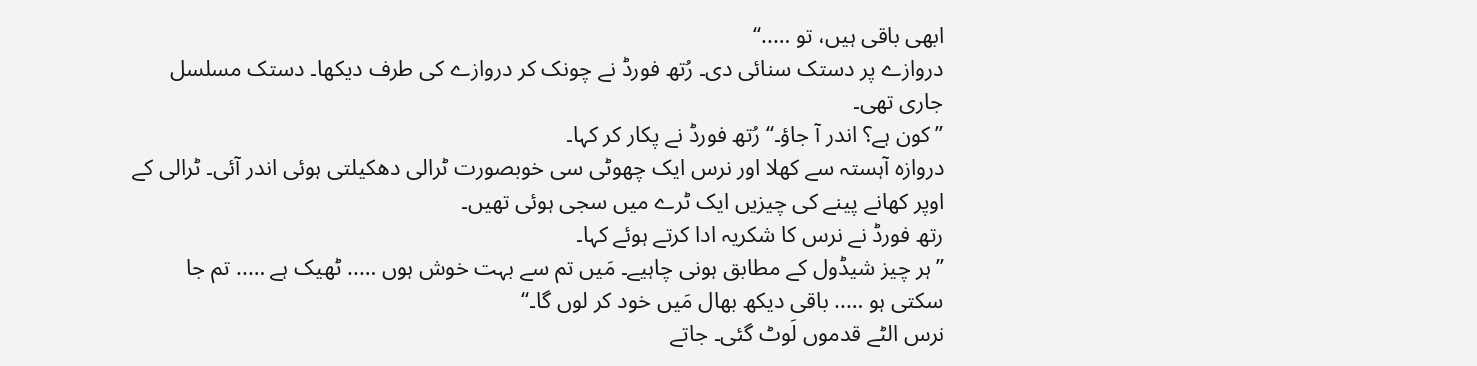ابھی باقی ہیں، تو …..‘‘
دروازے پر دستک سنائی دی۔ رُتھ فورڈ نے چونک کر دروازے کی طرف دیکھا۔ دستک مسلسل جاری تھی۔
’’کون ہے؟ اندر آ جاؤ۔‘‘ رُتھ فورڈ نے پکار کر کہا۔
دروازہ آہستہ سے کھلا اور نرس ایک چھوٹی سی خوبصورت ٹرالی دھکیلتی ہوئی اندر آئی۔ ٹرالی کے اوپر کھانے پینے کی چیزیں ایک ٹرے میں سجی ہوئی تھیں۔
رتھ فورڈ نے نرس کا شکریہ ادا کرتے ہوئے کہا۔
’’ہر چیز شیڈول کے مطابق ہونی چاہیے۔ مَیں تم سے بہت خوش ہوں ….. ٹھیک ہے ….. تم جا سکتی ہو ….. باقی دیکھ بھال مَیں خود کر لوں گا۔‘‘
نرس الٹے قدموں لَوٹ گئی۔ جاتے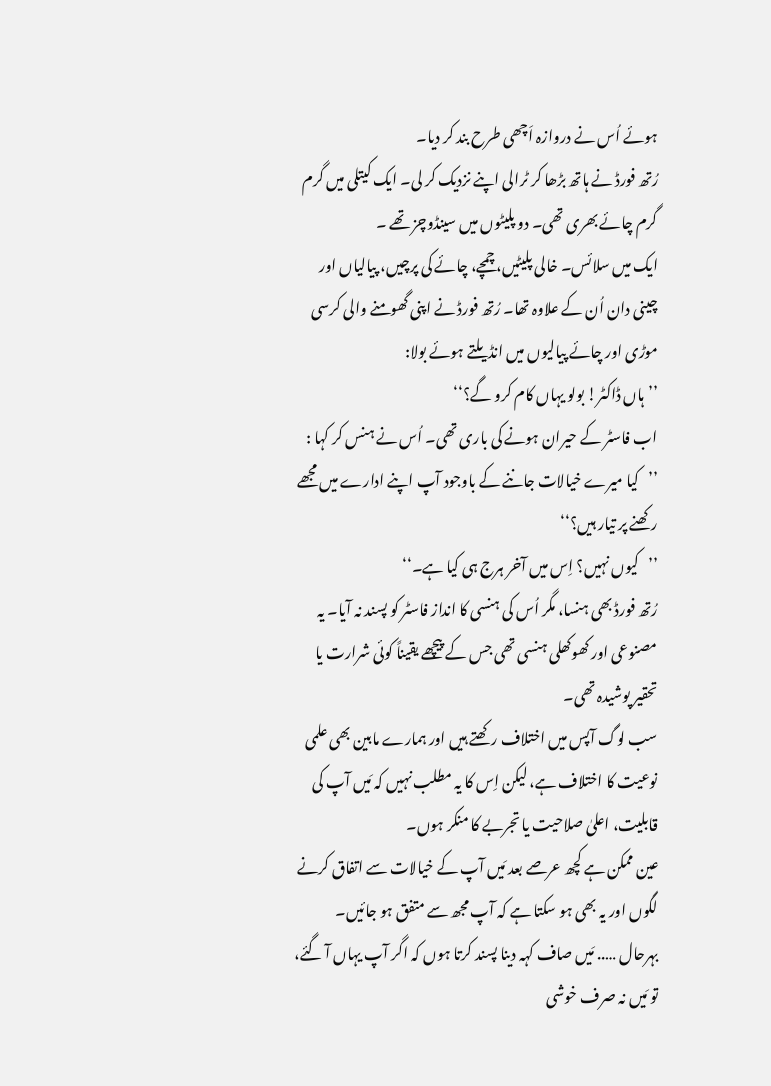ہوئے اُس نے دروازہ اَچھی طرح بند کر دیا۔
رُتھ فورڈ نے ہاتھ بڑھا کر ٹرالی اپنے نزدیک کر لی۔ ایک کیتلی میں گرم گرم چائے بھری تھی۔ دو پلیٹوں میں سینڈوچز تھے ۔
ایک میں سلائس۔ خالی پلیٹیں، چمچے، چائے کی پرچیں، پیالیاں اور چینی دان اُن کے علاوہ تھا۔ رُتھ فورڈ نے اپنی گھومنے والی کرسی موڑی اور چائے پیالیوں میں انڈیلتے ہوئے بولا:
’’ہاں ڈاکٹر! بولو یہاں کام کرو گے؟‘‘
اب فاسٹر کے حیران ہونے کی باری تھی۔ اُس نے ہنس کر کہا :
’’کیا میرے خیالات جاننے کے باوجود آپ اپنے ادارے میں مجھے رکھنے پر تیار ہیں؟‘‘
’’کیوں نہیں؟ اِس میں آخر ہرج ہی کیا ہے۔‘‘
رُتھ فورڈ بھی ہنسا، مگر اُس کی ہنسی کا انداز فاسٹر کو پسند نہ آیا۔ یہ مصنوعی اور کھوکھلی ہنسی تھی جس کے پیچھے یقیناً کوئی شرارت یا تحقیر پوشیدہ تھی۔
سب لوگ آپس میں اختلاف رکھتے ہیں اور ہمارے مابین بھی علمی نوعیت کا اختلاف ہے، لیکن اِس کا یہ مطلب نہیں کہ مَیں آپ کی قابلیت، اعلیٰ صلاحیت یا تجربے کا منکر ہوں۔
عین ممکن ہے کچھ عرصے بعد مَیں آپ کے خیالات سے اتفاق کرنے لگوں اور یہ بھی ہو سکتا ہے کہ آپ مجھ سے متفق ہو جائیں۔
بہرحال ….. مَیں صاف کہہ دینا پسند کرتا ہوں کہ اگر آپ یہاں آ گئے، تو مَیں نہ صرف خوشی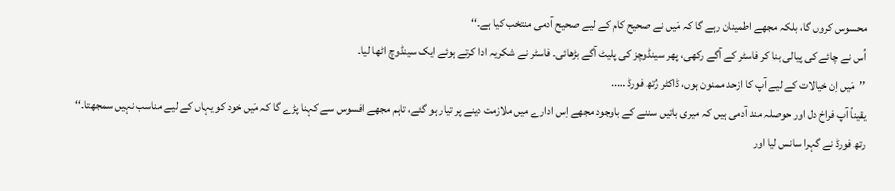محسوس کروں گا، بلکہ مجھے اطمینان رہے گا کہ مَیں نے صحیح کام کے لیے صحیح آدمی منتخب کیا ہے۔‘‘
اُس نے چائے کی پیالی بنا کر فاسٹر کے آگے رکھی، پھر سینڈوچز کی پلیٹ آگے بڑھائی۔ فاسٹر نے شکریہ ادا کرتے ہوئے ایک سینڈوچ اٹھا لیا۔
’’مَیں اِن خیالات کے لیے آپ کا ازحد ممنون ہوں، ڈاکٹر رُتھ فورڈ …..
یقیناً آپ فراخ دل اور حوصلہ مند آدمی ہیں کہ میری باتیں سننے کے باوجود مجھے اِس ادارے میں ملازمت دینے پر تیار ہو گئے، تاہم مجھے افسوس سے کہنا پڑے گا کہ مَیں خود کو یہاں کے لیے مناسب نہیں سمجھتا۔‘‘
رتھ فورڈ نے گہرا سانس لیا اور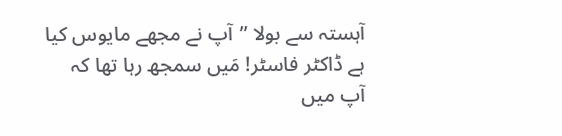آہستہ سے بولا ’’آپ نے مجھے مایوس کیا ہے ڈاکٹر فاسٹر! مَیں سمجھ رہا تھا کہ آپ میں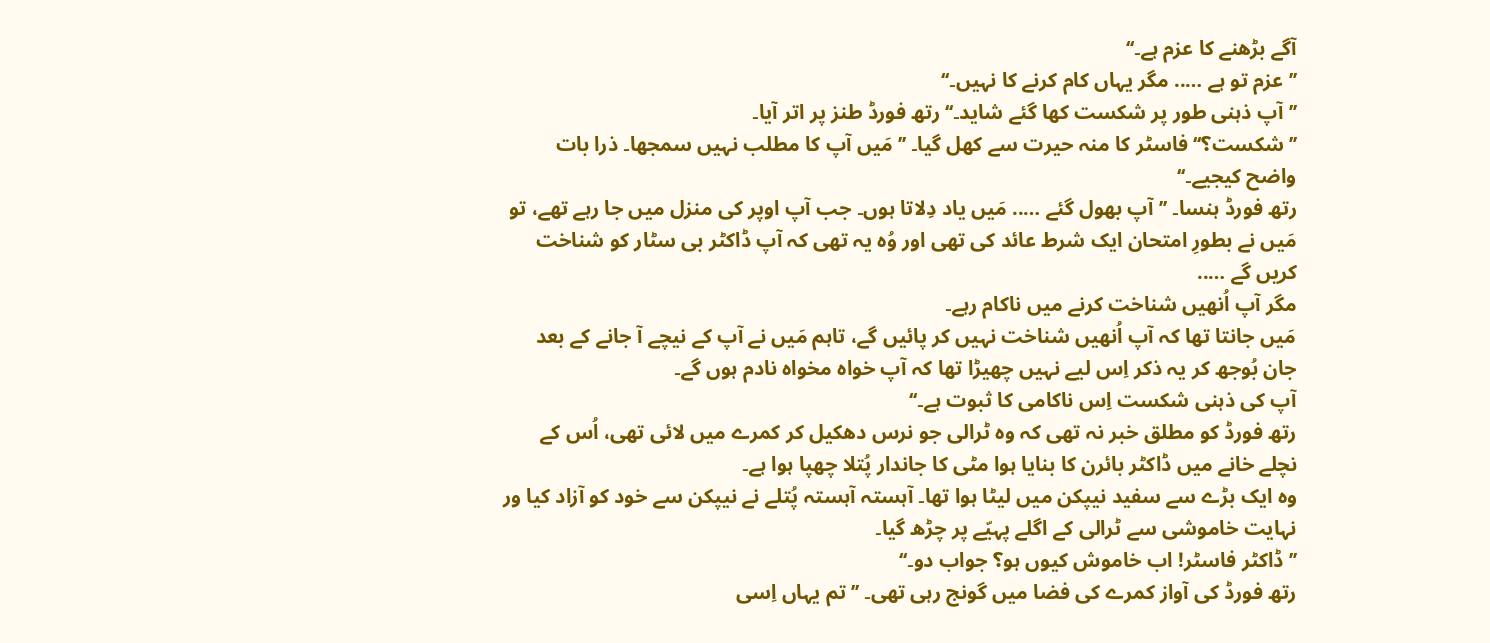آگے بڑھنے کا عزم ہے۔‘‘
’’عزم تو ہے ….. مگر یہاں کام کرنے کا نہیں۔‘‘
’’آپ ذہنی طور پر شکست کھا گئے شاید۔‘‘ رتھ فورڈ طنز پر اتر آیا۔
’’شکست؟‘‘ فاسٹر کا منہ حیرت سے کھل گیا۔ ’’مَیں آپ کا مطلب نہیں سمجھا۔ ذرا بات واضح کیجیے۔‘‘
رتھ فورڈ ہنسا۔ ’’آپ بھول گئے ….. مَیں یاد دِلاتا ہوں۔ جب آپ اوپر کی منزل میں جا رہے تھے، تو مَیں نے بطورِ امتحان ایک شرط عائد کی تھی اور وُہ یہ تھی کہ آپ ڈاکٹر بی سٹار کو شناخت کریں گے …..
مگر آپ اُنھیں شناخت کرنے میں ناکام رہے۔
مَیں جانتا تھا کہ آپ اُنھیں شناخت نہیں کر پائیں گے، تاہم مَیں نے آپ کے نیچے آ جانے کے بعد جان بُوجھ کر یہ ذکر اِس لیے نہیں چھیڑا تھا کہ آپ خواہ مخواہ نادم ہوں گے۔
آپ کی ذہنی شکست اِس ناکامی کا ثبوت ہے۔‘‘
رتھ فورڈ کو مطلق خبر نہ تھی کہ وہ ٹرالی جو نرس دھکیل کر کمرے میں لائی تھی، اُس کے نچلے خانے میں ڈاکٹر بائرن کا بنایا ہوا مٹی کا جاندار پُتلا چھپا ہوا ہے۔
وہ ایک بڑے سے سفید نیپکن میں لیٹا ہوا تھا۔ آہستہ آہستہ پُتلے نے نیپکن سے خود کو آزاد کیا ور نہایت خاموشی سے ٹرالی کے اگلے پہیّے پر چڑھ گیا۔
’’ڈاکٹر فاسٹر! اب خاموش کیوں ہو؟ جواب دو۔‘‘
رتھ فورڈ کی آواز کمرے کی فضا میں گونج رہی تھی۔ ’’تم یہاں اِسی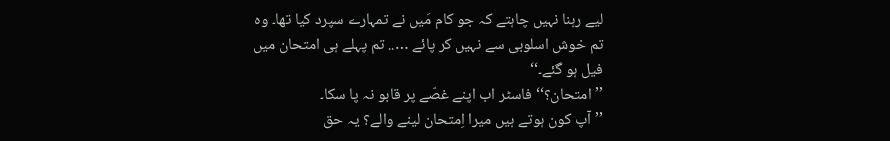لیے رہنا نہیں چاہتے کہ جو کام مَیں نے تمہارے سپرد کیا تھا۔ وہ تم خوش اسلوبی سے نہیں کر پائے ….. تم پہلے ہی امتحان میں فیل ہو گئے۔‘‘
’’امتحان؟‘‘ فاسٹر اب اپنے غصّے پر قابو نہ پا سکا۔
’’آپ کون ہوتے ہیں میرا اِمتحان لینے والے؟ یہ حق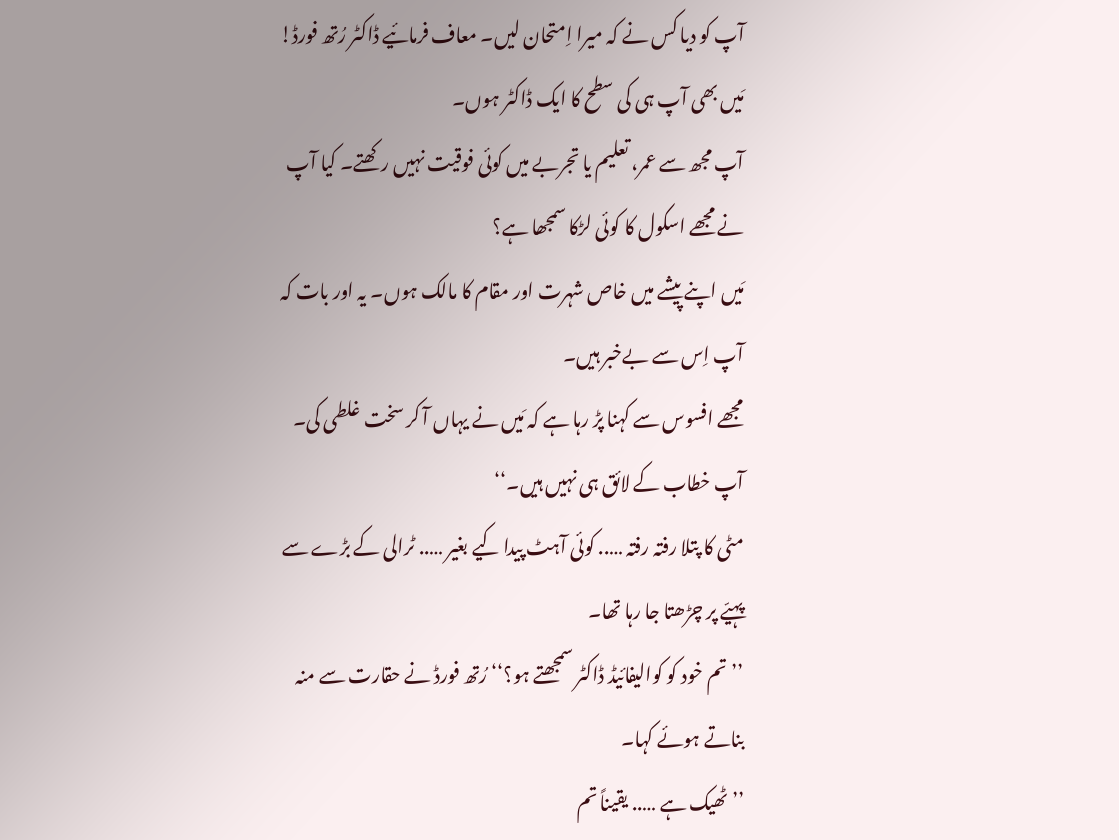آپ کو دیا کس نے کہ میرا اِمتحان لیں۔ معاف فرمائیے ڈاکٹر رُتھ فورڈ! مَیں بھی آپ ہی کی سطح کا ایک ڈاکٹر ہوں۔
آپ مجھ سے عمر، تعلیم یا تجربے میں کوئی فوقیت نہیں رکھتے۔ کیا آپ نے مجھے اسکول کا کوئی لڑکا سمجھا ہے؟
مَیں اپنے پیشے میں خاص شہرت اور مقام کا مالک ہوں۔ یہ اور بات کہ آپ اِس سے بےخبر ہیں۔
مجھے افسوس سے کہنا پڑ رہا ہے کہ مَیں نے یہاں آ کر سخت غلطی کی۔ آپ خطاب کے لائق ہی نہیں ہیں۔‘‘
مٹی کا پتلا رفتہ رفتہ ….. کوئی آہٹ پیدا کیے بغیر ….. ٹرالی کے بڑے سے پہیّے پر چڑھتا جا رہا تھا۔
’’تم خود کو کوالیفائیڈ ڈاکٹر سمجھتے ہو؟‘‘ رُتھ فورڈ نے حقارت سے منہ بناتے ہوئے کہا۔
’’ٹھیک ہے ….. یقیناً تم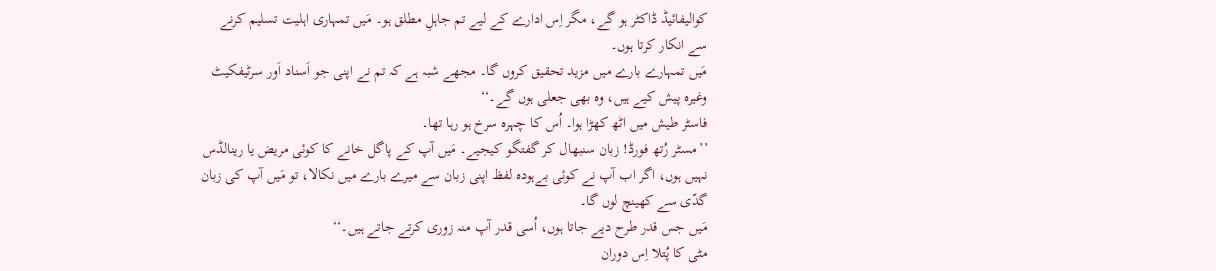کوالیفائیڈ ڈاکٹر ہو گے، مگر اِس ادارے کے لیے تم جاہلِ مطلق ہو۔ مَیں تمہاری اہلیت تسلیم کرنے سے انکار کرتا ہوں۔
مَیں تمہارے بارے میں مزید تحقیق کروں گا۔ مجھے شبہ ہے کہ تم نے اپنی جو اَسناد اَور سرٹیفکیٹ وغیرہ پیش کیے ہیں، وہ بھی جعلی ہوں گے۔‘‘
فاسٹر طیش میں اٹھ کھڑا ہوا۔ اُس کا چہرہ سرخ ہو رہا تھا۔
’’مسٹر رُتھ فورڈ! زبان سنبھال کر گفتگو کیجیے۔ مَیں آپ کے پاگل خانے کا کوئی مریض یا رینالڈس نہیں ہوں، اگر اب آپ نے کوئی بےہودہ لفظ اپنی زبان سے میرے بارے میں نکالا، تو مَیں آپ کی زبان گدّی سے کھینچ لوں گا۔
مَیں جس قدر طرح دیے جاتا ہوں، اُسی قدر آپ منہ زوری کرتے جاتے ہیں۔‘‘
مٹی کا پُتلا اِس دوران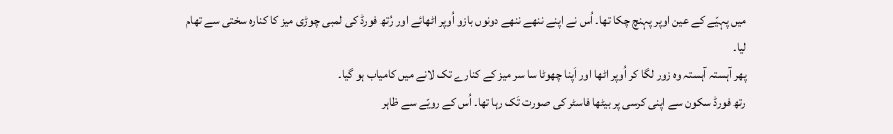میں پہیّے کے عین اوپر پہنچ چکا تھا۔ اُس نے اپنے ننھے ننھے دونوں بازو اُوپر اٹھائے اور رُتھ فورڈ کی لمبی چوڑی میز کا کنارہ سختی سے تھام لیا۔
پھر آہستہ آہستہ وہ زور لگا کر اُوپر اٹھا اور اَپنا چھوٹا سا سر میز کے کنارے تک لانے میں کامیاب ہو گیا۔
رتھ فورڈ سکون سے اپنی کرسی پر بیٹھا فاسٹر کی صورت تَک رہا تھا۔ اُس کے رویّے سے ظاہر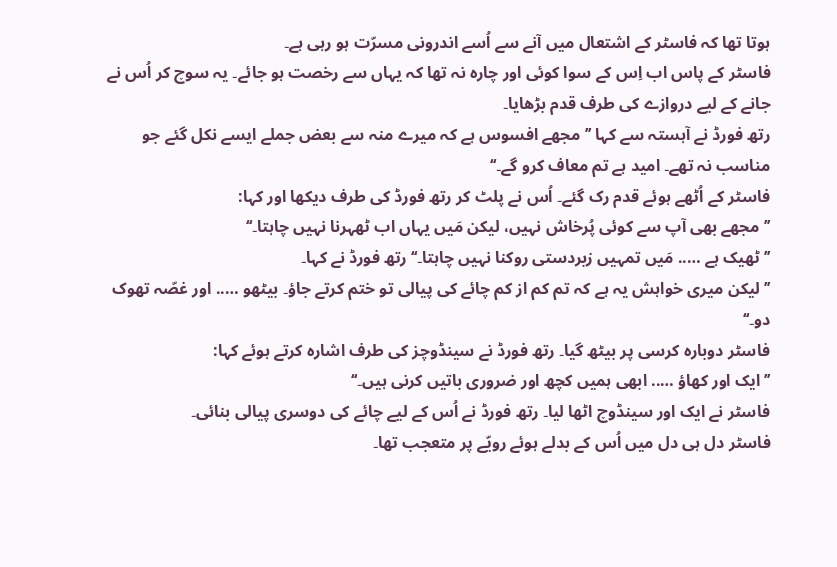ہوتا تھا کہ فاسٹر کے اشتعال میں آنے سے اُسے اندرونی مسرّت ہو رہی ہے۔
فاسٹر کے پاس اب اِس کے سوا کوئی اور چارہ نہ تھا کہ یہاں سے رخصت ہو جائے۔ یہ سوچ کر اُس نے جانے کے لیے دروازے کی طرف قدم بڑھایا۔
رتھ فورڈ نے آہستہ سے کہا ’’مجھے افسوس ہے کہ میرے منہ سے بعض جملے ایسے نکل گئے جو مناسب نہ تھے۔ امید ہے تم معاف کرو گے۔‘‘
فاسٹر کے اُٹھے ہوئے قدم رک گئے۔ اُس نے پلٹ کر رتھ فورڈ کی طرف دیکھا اور کہا:
’’مجھے بھی آپ سے کوئی پُرخاش نہیں، لیکن مَیں یہاں اب ٹھہرنا نہیں چاہتا۔‘‘
’’ٹھیک ہے ….. مَیں تمہیں زبردستی روکنا نہیں چاہتا۔‘‘ رتھ فورڈ نے کہا۔
’’لیکن میری خواہش یہ ہے کہ تم کم از کم چائے کی پیالی تو ختم کرتے جاؤ۔ بیٹھو ….. اور غصّہ تھوک دو۔‘‘
فاسٹر دوبارہ کرسی پر بیٹھ گیا۔ رتھ فورڈ نے سینڈوچز کی طرف اشارہ کرتے ہوئے کہا:
’’ایک اور کھاؤ ….. ابھی ہمیں کچھ اور ضروری باتیں کرنی ہیں۔‘‘
فاسٹر نے ایک اور سینڈوچ اٹھا لیا۔ رتھ فورڈ نے اُس کے لیے چائے کی دوسری پیالی بنائی۔
فاسٹر دل ہی دل میں اُس کے بدلے ہوئے رویّے پر متعجب تھا۔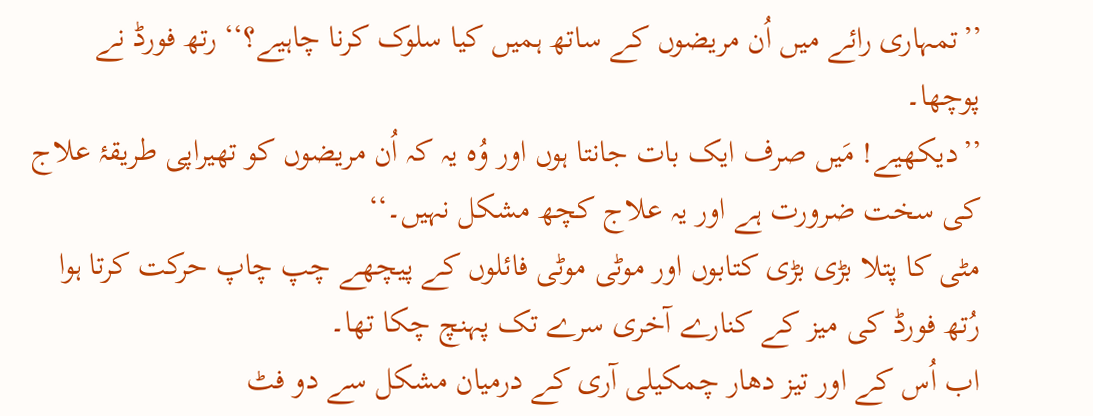’’تمہاری رائے میں اُن مریضوں کے ساتھ ہمیں کیا سلوک کرنا چاہیے؟‘‘ رتھ فورڈ نے پوچھا۔
’’دیکھیے! مَیں صرف ایک بات جانتا ہوں اور وُہ یہ کہ اُن مریضوں کو تھیراپی طریقۂ علاج کی سخت ضرورت ہے اور یہ علاج کچھ مشکل نہیں۔‘‘
مٹی کا پتلا بڑی بڑی کتابوں اور موٹی موٹی فائلوں کے پیچھے چپ چاپ حرکت کرتا ہوا رُتھ فورڈ کی میز کے کنارے آخری سرے تک پہنچ چکا تھا۔
اب اُس کے اور تیز دھار چمکیلی آری کے درمیان مشکل سے دو فٹ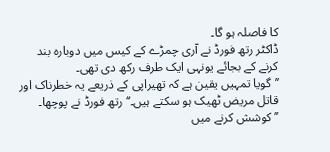کا فاصلہ ہو گا۔
ڈاکٹر رتھ فورڈ نے آری چمڑے کے کیس میں دوبارہ بند کرنے کے بجائے یونہی ایک طرف رکھ دی تھی۔
’’گویا تمہیں یقین ہے کہ تھیراپی کے ذریعے یہ خطرناک اور قاتل مریض ٹھیک ہو سکتے ہیں۔‘‘ رتھ فورڈ نے پوچھا۔
’’کوشش کرنے میں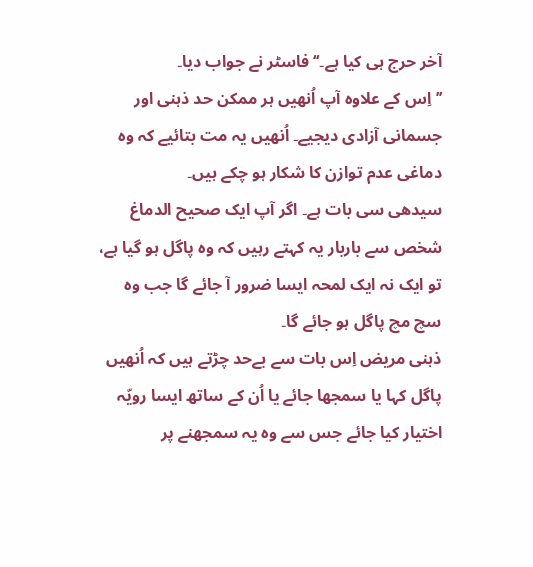آخر حرج ہی کیا ہے۔‘‘ فاسٹر نے جواب دیا۔
’’اِس کے علاوہ آپ اُنھیں ہر ممکن حد ذہنی اور جسمانی آزادی دیجیے۔ اُنھیں یہ مت بتائیے کہ وہ دماغی عدم توازن کا شکار ہو چکے ہیں۔
سیدھی سی بات ہے۔ اگر آپ ایک صحیح الدماغ شخص سے باربار یہ کہتے رہیں کہ وہ پاگل ہو گیا ہے، تو ایک نہ ایک لمحہ ایسا ضرور آ جائے گا جب وہ سچ مچ پاگل ہو جائے گا۔
ذہنی مریض اِس بات سے بےحد چڑتے ہیں کہ اُنھیں پاگل کہا یا سمجھا جائے یا اُن کے ساتھ ایسا رویّہ اختیار کیا جائے جس سے وہ یہ سمجھنے پر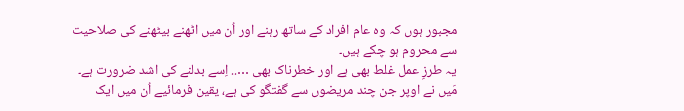مجبور ہوں کہ وہ عام افراد کے ساتھ رہنے اور اُن میں اٹھنے بیٹھنے کی صلاحیت سے محروم ہو چکے ہیں۔
یہ طرزِ عمل غلط بھی ہے اور خطرناک بھی ….. اِسے بدلنے کی اشد ضرورت ہے۔
مَیں نے اوپر جن چند مریضوں سے گفتگو کی ہے، یقین فرمائیے اُن میں ایک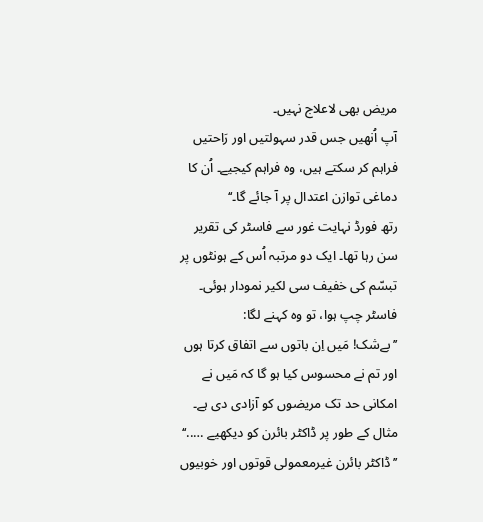مریض بھی لاعلاج نہیں۔
آپ اُنھیں جس قدر سہولتیں اور رَاحتیں فراہم کر سکتے ہیں، وہ فراہم کیجیے۔ اُن کا دماغی توازن اعتدال پر آ جائے گا۔‘‘
رتھ فورڈ نہایت غور سے فاسٹر کی تقریر سن رہا تھا۔ ایک دو مرتبہ اُس کے ہونٹوں پر تبسّم کی خفیف سی لکیر نمودار ہوئی۔ فاسٹر چپ ہوا، تو وہ کہنے لگا:
’’بےشک! مَیں اِن باتوں سے اتفاق کرتا ہوں اور تم نے محسوس کیا ہو گا کہ مَیں نے امکانی حد تک مریضوں کو آزادی دی ہے۔ مثال کے طور پر ڈاکٹر بائرن کو دیکھیے …..‘‘
’’ڈاکٹر بائرن غیرمعمولی قوتوں اور خوبیوں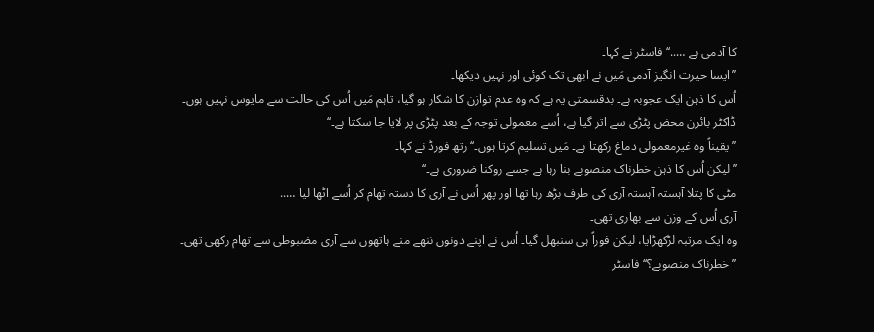کا آدمی ہے …..‘‘ فاسٹر نے کہا۔
’’ایسا حیرت انگیز آدمی مَیں نے ابھی تک کوئی اور نہیں دیکھا۔
اُس کا ذہن ایک عجوبہ ہے۔ بدقسمتی یہ ہے کہ وہ عدم توازن کا شکار ہو گیا، تاہم مَیں اُس کی حالت سے مایوس نہیں ہوں۔
ڈاکٹر بائرن محض پٹڑی سے اتر گیا ہے، اُسے معمولی توجہ کے بعد پٹڑی پر لایا جا سکتا ہے۔‘‘
’’یقیناً وہ غیرمعمولی دماغ رکھتا ہے۔ مَیں تسلیم کرتا ہوں۔‘‘ رتھ فورڈ نے کہا۔
’’لیکن اُس کا ذہن خطرناک منصوبے بنا رہا ہے جسے روکنا ضروری ہے۔‘‘
مٹی کا پتلا آہستہ آہستہ آری کی طرف بڑھ رہا تھا اور پھر اُس نے آری کا دستہ تھام کر اُسے اٹھا لیا …..
آری اُس کے وزن سے بھاری تھی۔
وہ ایک مرتبہ لڑکھڑایا، لیکن فوراً ہی سنبھل گیا۔ اُس نے اپنے دونوں ننھے منے ہاتھوں سے آری مضبوطی سے تھام رکھی تھی۔
’’خطرناک منصوبے؟‘‘ فاسٹر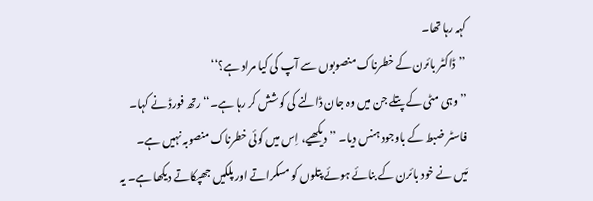کہہ رہا تھا۔
’’ڈاکٹر بائرن کے خطرناک منصوبوں سے آپ کی کیا مراد ہے؟‘‘
’’وہی مٹی کے پتلے جن میں وہ جان ڈالنے کی کوشش کر رہا ہے۔‘‘ رتھ فورڈ نے کہا۔
فاسٹر ضبط کے باوجود ہنس دیا۔ ’’دیکھیے، اِس میں کوئی خطرناک منصوبہ نہیں ہے۔
مَیں نے خود بائرن کے بنائے ہوئے پتلوں کو مسکراتے اور پلکیں جھپکاتے دیکھا ہے۔ یہ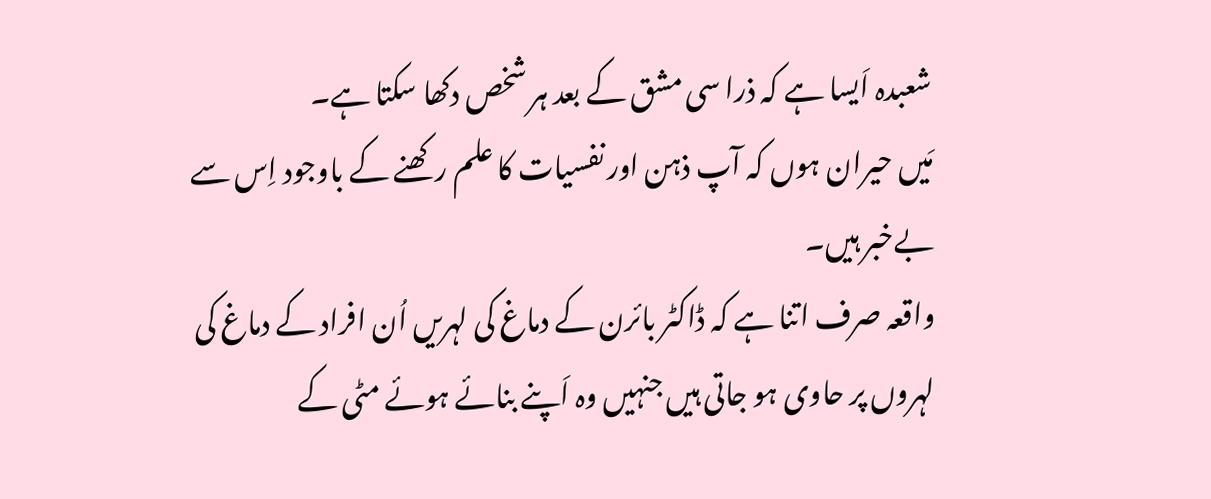شعبدہ اَیسا ہے کہ ذرا سی مشق کے بعد ہر شخص دکھا سکتا ہے۔
مَیں حیران ہوں کہ آپ ذہن اور نفسیات کا علم رکھنے کے باوجود اِس سے بےخبر ہیں۔
واقعہ صرف اتنا ہے کہ ڈاکٹر بائرن کے دماغ کی لہریں اُن افراد کے دماغ کی لہروں پر حاوی ہو جاتی ہیں جنہیں وہ اَپنے بنائے ہوئے مٹی کے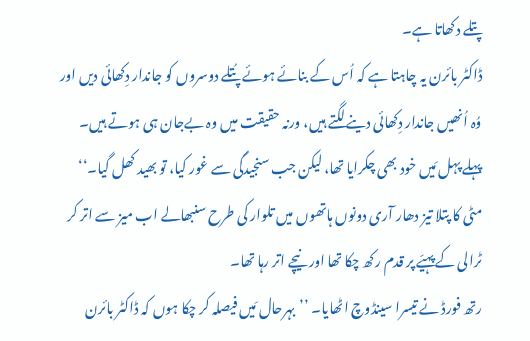پتلے دکھاتا ہے۔
ڈاکٹر بائرن یہ چاہتا ہے کہ اُس کے بنائے ہوئے پُتلے دوسروں کو جاندار دِکھائی دیں اور وُہ اُنھیں جاندار دِکھائی دینے لگتے ہیں، ورنہ حقیقت میں وہ بےجان ہی ہوتے ہیں۔
پہلے پہل مَیں خود بھی چکرایا تھا، لیکن جب سنجیدگی سے غور کیا، تو بھید کھل گیا۔‘‘
مٹی کا پتلا تیز دھار آری دونوں ہاتھوں میں تلوار کی طرح سنبھالے اب میز سے اتر کر ٹرالی کے پہیّے پر قدم رکھ چکا تھا اور نیچے اتر رہا تھا۔
رتھ فورڈ نے تیسرا سینڈوچ اٹھایا۔ ’’بہرحال مَیں فیصلہ کر چکا ہوں کہ ڈاکٹر بائرن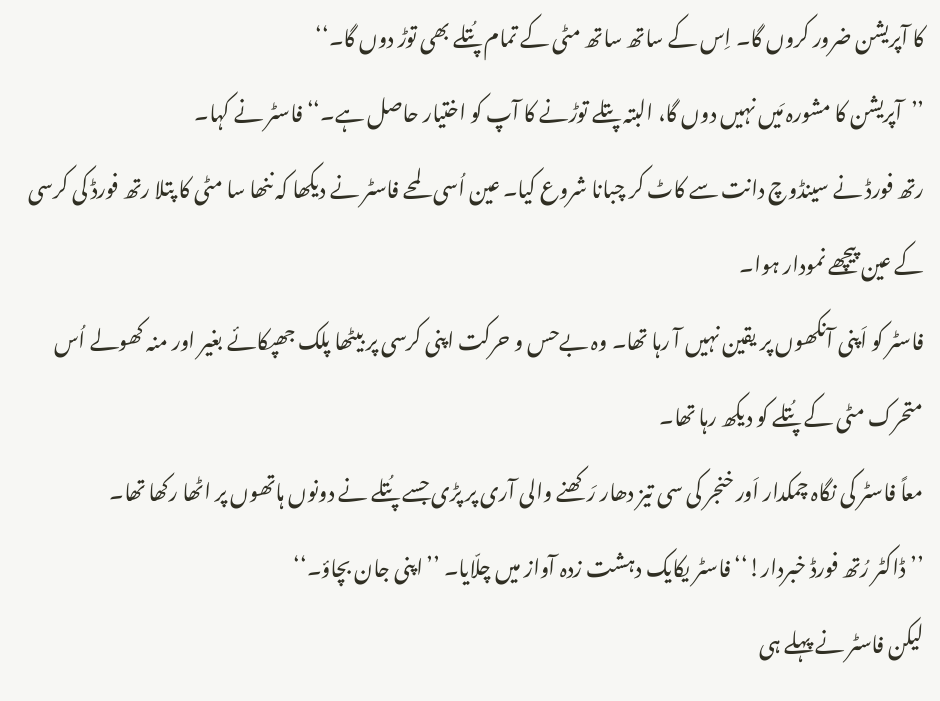کا آپریشن ضرور کروں گا۔ اِس کے ساتھ ساتھ مٹی کے تمام پُتلے بھی توڑ دوں گا۔‘‘
’’آپریشن کا مشورہ مَیں نہیں دوں گا، البتہ پتلے توڑنے کا آپ کو اختیار حاصل ہے۔‘‘ فاسٹر نے کہا۔
رتھ فورڈ نے سینڈوچ دانت سے کاٹ کر چبانا شروع کیا۔ عین اُسی لمحے فاسٹر نے دیکھا کہ ننھا سا مٹی کا پتلا رتھ فورڈ کی کرسی کے عین پیچھے نمودار ہوا۔
فاسٹر کو اَپنی آنکھوں پر یقین نہیں آ رہا تھا۔ وہ بےحس و حرکت اپنی کرسی پر بیٹھا پلک جھپکائے بغیر اور منہ کھولے اُس متحرک مٹی کے پُتلے کو دیکھ رہا تھا۔
معاً فاسٹر کی نگاہ چمکدار اَور خنجر کی سی تیز دھار رَکھنے والی آری پر پڑی جسے پُتلے نے دونوں ہاتھوں پر اٹھا رکھا تھا۔
’’ڈاکٹر رُتھ فورڈ خبردار!‘‘ فاسٹر یکایک دہشت زدہ آواز میں چلّایا۔ ’’اپنی جان بچاؤ۔‘‘
لیکن فاسٹر نے پہلے ہی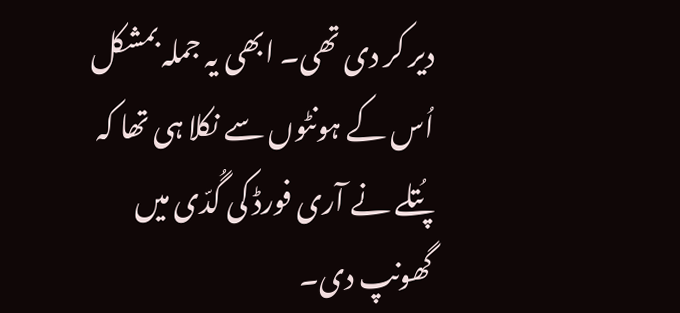دیر کر دی تھی۔ ابھی یہ جملہ بمشکل اُس کے ہونٹوں سے نکلا ہی تھا کہ پُتلے نے آری فورڈ کی گُدّی میں گھونپ دی۔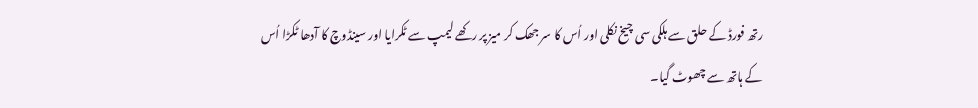رتھ فورڈ کے حلق سے ہلکی سی چیخ نکلی اور اُس کا سر جھک کر میز پر رکھے لیمپ سے ٹکرایا اور سینڈوچ کا آدھا ٹکڑا اُس کے ہاتھ سے چھوٹ گیا۔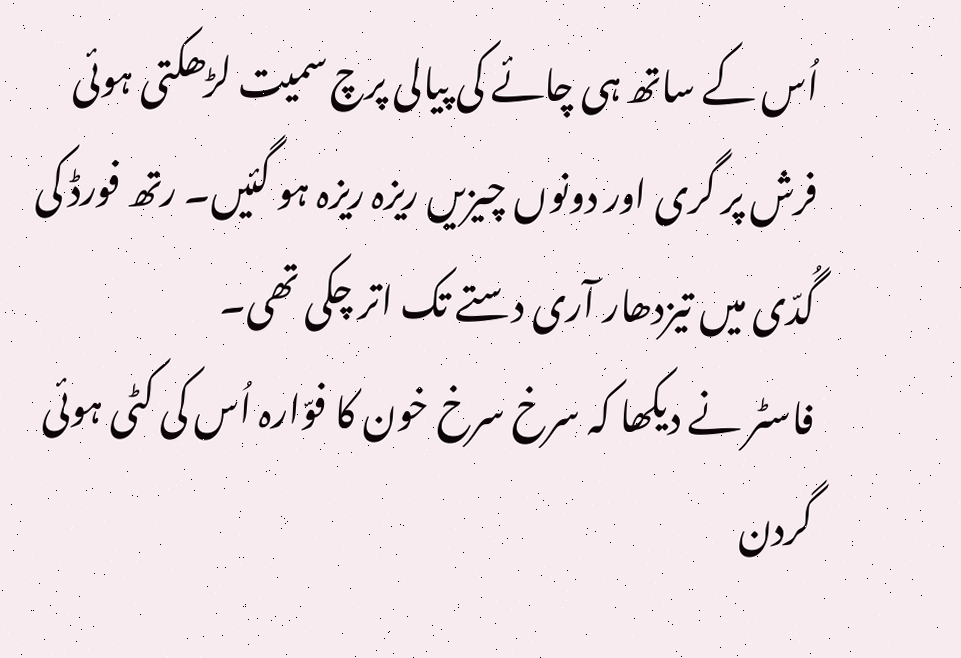اُس کے ساتھ ہی چائے کی پیالی پرچ سمیت لڑھکتی ہوئی فرش پر گری اور دونوں چیزیں ریزہ ریزہ ہو گئیں۔ رتھ فورڈ کی گُدّی میں تیزدھار آری دستے تک اتر چکی تھی۔
فاسٹر نے دیکھا کہ سرخ سرخ خون کا فوّارہ اُس کی کٹی ہوئی گردن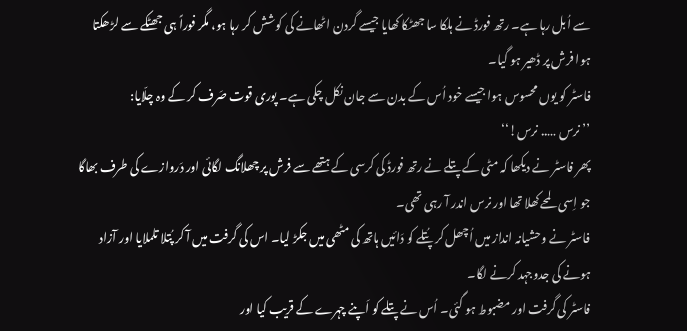سے اُبل رہا ہے۔ رتھ فورڈ نے ہلکا سا جھٹکا کھایا جیسے گردن اٹھانے کی کوشش کر رہا ہو، مگر فوراً ہی جھٹکے سے لڑھکتا ہوا فرش پر ڈھیر ہو گیا۔
فاسٹر کو یوں محسوس ہوا جیسے خود اُس کے بدن سے جان نکل چکی ہے۔ پوری قوت صَرف کر کے وہ چلّایا:
’’نرس ….. نرس!‘‘
پھر فاسٹر نے دیکھا کہ مٹی کے پتلے نے رتھ فورڈ کی کرسی کے ہتھے سے فرش پر چھلانگ لگائی اور دَروازے کی طرف بھاگا جو اِسی لمحے کھلا تھا اور نرس اندر آ رہی تھی۔
فاسٹر نے وحشیانہ انداز میں اُچھل کر پُتلے کو دَائیں ہاتھ کی مٹھی میں جکڑ لیا۔ اس کی گرفت میں آ کر پُتلا تلملایا اور آزاد ہونے کی جدوجہد کرنے لگا۔
فاسٹر کی گرفت اور مضبوط ہو گئی۔ اُس نے پتلے کو اَپنے چہرے کے قریب کیا اور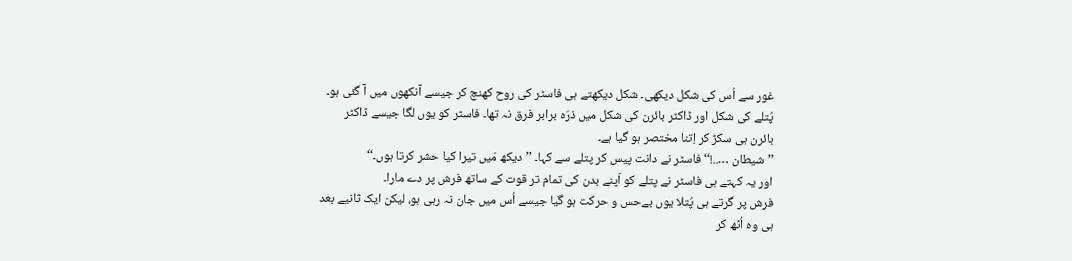غور سے اُس کی شکل دیکھی۔ شکل دیکھتے ہی فاسٹر کی روح کھنچ کر جیسے آنکھوں میں آ گئی ہو۔
پُتلے کی شکل اور ڈاکٹر بائرن کی شکل میں ذرّہ برابر فرق نہ تھا۔ فاسٹر کو یوں لگا جیسے ڈاکٹر بائرن ہی سکڑ کر اِتنا مختصر ہو گیا ہے۔
’’شیطان …..!‘‘ فاسٹر نے دانت پیس کر پتلے سے کہا۔ ’’دیکھ مَیں تیرا کیا حشر کرتا ہوں۔‘‘
اور یہ کہتے ہی فاسٹر نے پتلے کو اَپنے بدن کی تمام تر قوت کے ساتھ فرش پر دے مارا۔
فرش پر گرتے ہی پُتلا یوں بےحس و حرکت ہو گیا جیسے اُس میں جان نہ رہی ہو، لیکن ایک ثانیے بعد ہی وہ اُٹھ کر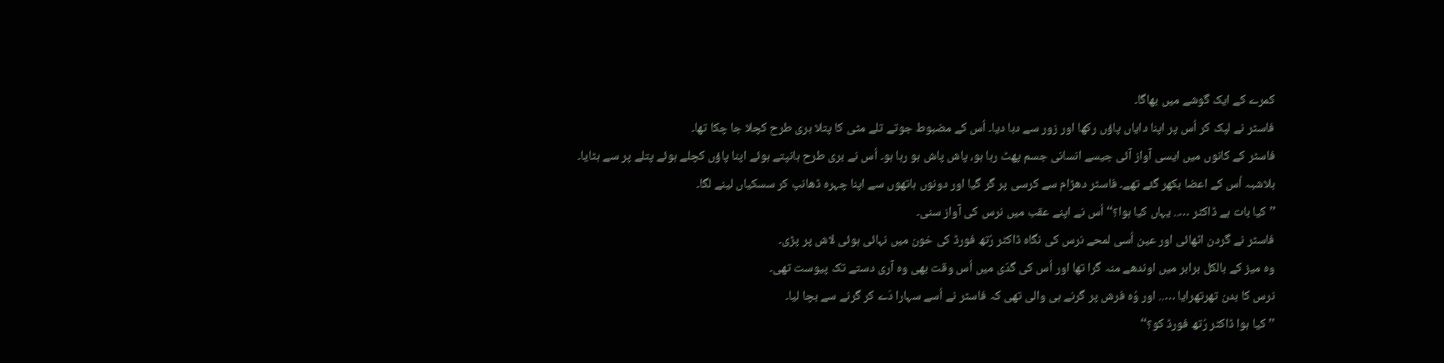کمرے کے ایک گوشے میں بھاگا۔
فاسٹر نے لپک کر اُس پر اپنا دایاں پاؤں رکھا اور زور سے دبا دیا۔ اُس کے مضبوط جوتے تلے مٹی کا پتلا بری طرح کچلا جا چکا تھا۔
فاسٹر کے کانوں میں ایسی آواز آئی جیسے انسانی جسم پھٹ رہا ہو، پاش پاش ہو رہا ہو۔ اُس نے بری طرح ہانپتے ہوئے اپنا پاؤں کچلے ہوئے پتلے پر سے ہٹایا۔
بلاشبہ اُس کے اعضا بکھر گئے تھے۔ فاسٹر دھڑام سے کرسی پر گر گیا اور دونوں ہاتھوں سے اپنا چہرہ ڈھانپ کر سسکیاں لینے لگا۔
’’کیا بات ہے ڈاکٹر ….. یہاں کیا ہوا؟‘‘ اُس نے اپنے عقب میں نرس کی آواز سنی۔
فاسٹر نے گردن اٹھائی اور عین اُسی لمحے نرس کی نگاہ ڈاکٹر رُتھ فورڈ کی خون میں نہائی ہوئی لاش پر پڑی۔
وہ میز کے بالکل برابر میں اوندھے منہ گرا تھا اور اُس کی گدّی میں اُس وقت بھی وہ آری دستے تک پیوست تھی۔
نرس کا بدن تھرتھرایا ….. اور وُہ فرش پر گرنے ہی والی تھی کہ فاسٹر نے اُسے سہارا دَے کر گرنے سے بچا لیا۔
’’کیا ہوا ڈاکٹر رُتھ فورڈ کو؟‘‘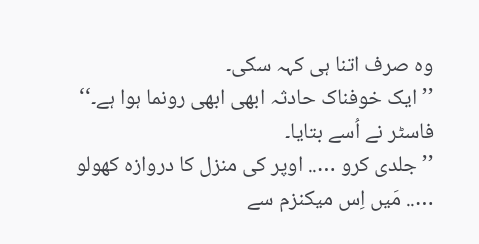وہ صرف اتنا ہی کہہ سکی۔
’’ایک خوفناک حادثہ ابھی ابھی رونما ہوا ہے۔‘‘ فاسٹر نے اُسے بتایا۔
’’جلدی کرو ….. اوپر کی منزل کا دروازہ کھولو ….. مَیں اِس میکنزم سے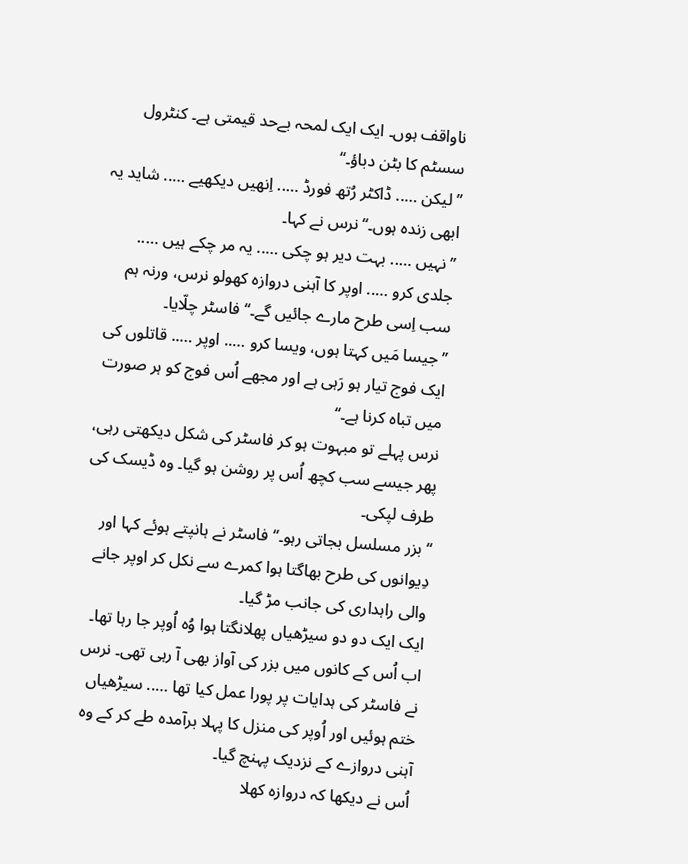ناواقف ہوں۔ ایک ایک لمحہ بےحد قیمتی ہے۔ کنٹرول سسٹم کا بٹن دباؤ۔‘‘
’’لیکن ….. ڈاکٹر رُتھ فورڈ ….. اِنھیں دیکھیے ….. شاید یہ ابھی زندہ ہوں۔‘‘ نرس نے کہا۔
’’نہیں ….. بہت دیر ہو چکی ….. یہ مر چکے ہیں ….. جلدی کرو ….. اوپر کا آہنی دروازہ کھولو نرس، ورنہ ہم سب اِسی طرح مارے جائیں گے۔‘‘ فاسٹر چلّایا۔
’’جیسا مَیں کہتا ہوں، ویسا کرو ….. اوپر ….. قاتلوں کی ایک فوج تیار ہو رَہی ہے اور مجھے اُس فوج کو ہر صورت میں تباہ کرنا ہے۔‘‘
نرس پہلے تو مبہوت ہو کر فاسٹر کی شکل دیکھتی رہی، پھر جیسے سب کچھ اُس پر روشن ہو گیا۔ وہ ڈیسک کی طرف لپکی۔
‘‘بزر مسلسل بجاتی رہو۔‘‘ فاسٹر نے ہانپتے ہوئے کہا اور دِیوانوں کی طرح بھاگتا ہوا کمرے سے نکل کر اوپر جانے والی راہداری کی جانب مڑ گیا۔
ایک ایک دو دو سیڑھیاں پھلانگتا ہوا وُہ اُوپر جا رہا تھا۔
اب اُس کے کانوں میں بزر کی آواز بھی آ رہی تھی۔ نرس نے فاسٹر کی ہدایات پر پورا عمل کیا تھا ….. سیڑھیاں ختم ہوئیں اور اُوپر کی منزل کا پہلا برآمدہ طے کر کے وہ آہنی دروازے کے نزدیک پہنچ گیا۔
اُس نے دیکھا کہ دروازہ کھلا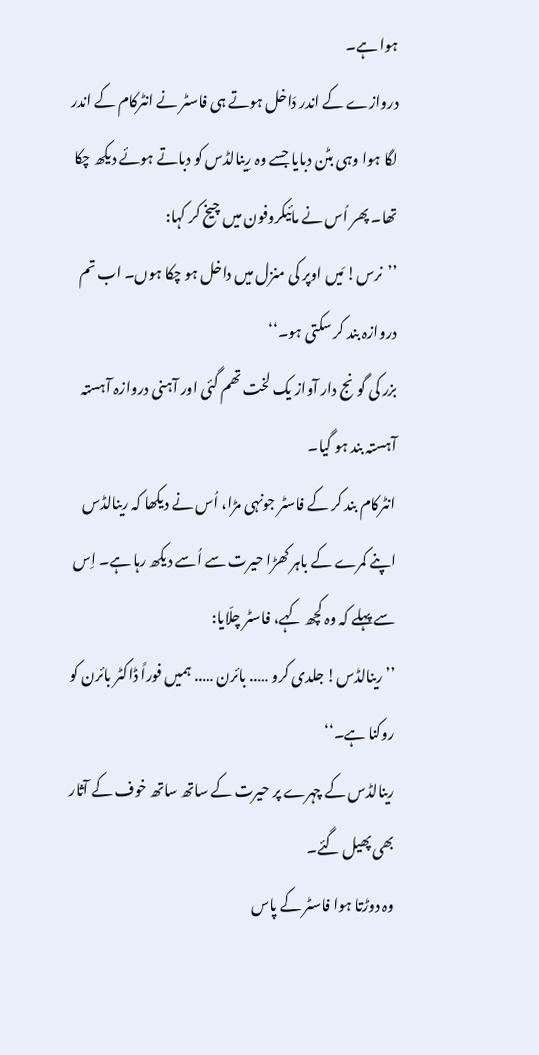ہوا ہے۔
دروازے کے اندر دَاخل ہوتے ہی فاسٹر نے انٹرکام کے اندر لگا ہوا وہی بٹن دبایا جسے وہ رِینالڈس کو دباتے ہوئے دیکھ چکا تھا۔ پھر اُس نے مائیکروفون میں چیخ کر کہا:
’’نرس! مَیں اوپر کی منزل میں داخل ہو چکا ہوں۔ اب تم دروازہ بند کر سکتی ہو۔‘‘
بزر کی گونج دار آواز یک لخت تھم گئی اور آہنی دروازہ آہستہ آہستہ بند ہو گیا۔
انٹرکام بند کر کے فاسٹر جونہی مڑا، اُس نے دیکھا کہ رینالڈس اپنے کمرے کے باہر کھڑا حیرت سے اُسے دیکھ رہا ہے۔ اِس سے پہلے کہ وہ کچھ کہے، فاسٹر چلّایا:
’’رینالڈس! جلدی کرو ….. بائرن ….. ہمیں فوراً ڈاکٹر بائرن کو روکنا ہے۔‘‘
رینالڈس کے چہرے پر حیرت کے ساتھ ساتھ خوف کے آثار بھی پھیل گئے۔
وہ دوڑتا ہوا فاسٹر کے پاس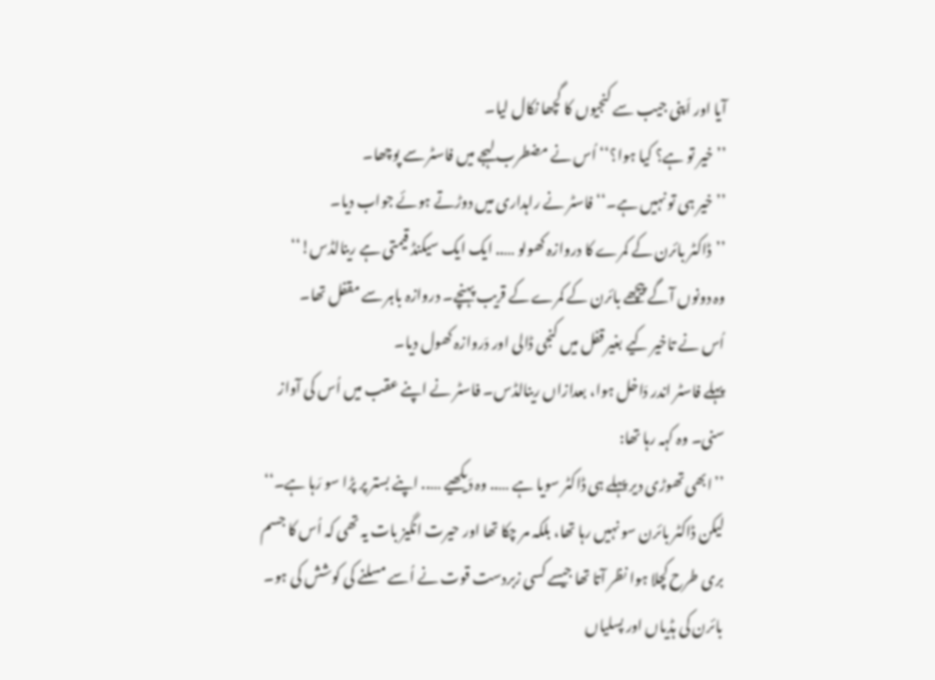آیا اور اَپنی جیب سے کنجیوں کا گچھا نکال لیا۔
’’خیر تو ہے؟ کیا ہوا؟‘‘ اُس نے مضطرب لہجے میں فاسٹر سے پوچھا۔
’’خیر ہی تو نہیں ہے۔‘‘ فاسٹر نے راہداری میں دوڑتے ہوئے جواب دیا۔
’’ڈاکٹر بائرن کے کمرے کا دروازہ کھولو ….. ایک ایک سیکنڈ قیمتی ہے رینالڈس!‘‘
وہ دونوں آگے پیچھے بائرن کے کمرے کے قریب پہنچے۔ دروازہ باہر سے مقفل تھا۔
اُس نے تاخیر کیے بغیر قفل میں کنجی ڈالی اور دَروازہ کھول دیا۔
پہلے فاسٹر اندر دَاخل ہوا، بعدازاں رینالڈس۔ فاسٹر نے اپنے عقب میں اُس کی آواز سنی۔ وہ کہہ رہا تھا:
’’ابھی تھوڑی دیر پہلے ہی ڈاکٹر سویا ہے ….. وہ دَیکھیے ….. اپنے بستر پر پڑا سو رَہا ہے۔‘‘
لیکن ڈاکٹر بائرن سو نہیں رہا تھا، بلکہ مر چکا تھا اور حیرت انگیز بات یہ تھی کہ اُس کا جسم بری طرح کچلا ہوا نظر آتا تھا جیسے کسی زبردست قوت نے اُسے مسلنے کی کوشش کی ہو۔
بائرن کی ہڈیاں اور پسلیاں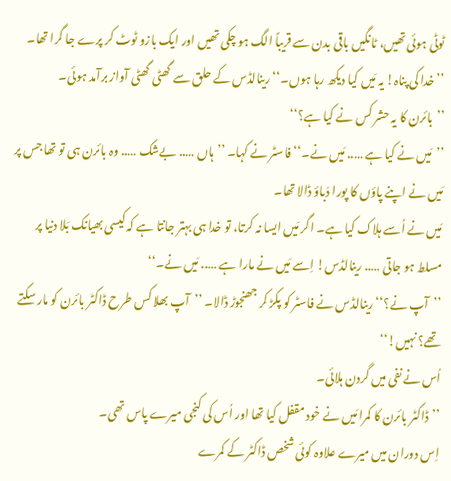ٹوٹی ہوئی تھیں، ٹانگیں باقی بدن سے قریباً الگ ہو چکی تھیں اور ایک بازو ٹوٹ کر پرے جا گرا تھا۔
’’خدا کی پناہ! یہ مَیں کیا دیکھ رہا ہوں۔‘‘ رینالڈس کے حلق سے گھٹی گھٹی آواز برآمد ہوئی۔
’’بائرن کا یہ حشر کس نے کیا ہے؟‘‘
’’مَیں نے کیا ہے ….. مَیں نے۔‘‘ فاسٹر نے کہا۔ ’’ہاں ….. بےشک ….. وہ بائرن ہی تو تھا جس پر مَیں نے اپنے پاؤں کا پورا دَباؤ ڈالا تھا۔
مَیں نے اُسے ہلاک کیا ہے۔ اگر مَیں ایسا نہ کرتا، تو خدا ہی بہتر جانتا ہے کہ کیسی بھیانک بَلا دنیا پر مسلط ہو جاتی ….. رینالڈس! اِسے مَیں نے مارا ہے ….. مَیں نے۔‘‘
’’آپ نے؟‘‘ رینالڈس نے فاسٹر کو پکڑ کر جھنجوڑ ڈالا۔ ’’آپ بھلا کس طرح ڈاکٹر بائرن کو مار سکتے تھے؟ نہیں!‘‘
اُس نے نفی میں گردن ہلائی۔
’’ڈاکٹر بائرن کا کمرا مَیں نے خود مقفل کیا تھا اور اُس کی کنجی میرے پاس تھی۔
اِس دوران میں میرے علاوہ کوئی شخص ڈاکٹر کے کمرے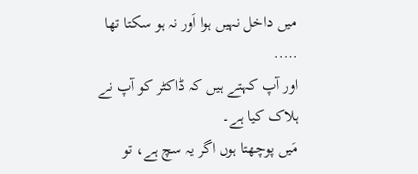میں داخل نہیں ہوا اَور نہ ہو سکتا تھا …..
اور آپ کہتے ہیں کہ ڈاکٹر کو آپ نے ہلاک کیا ہے۔
مَیں پوچھتا ہوں اگر یہ سچ ہے، تو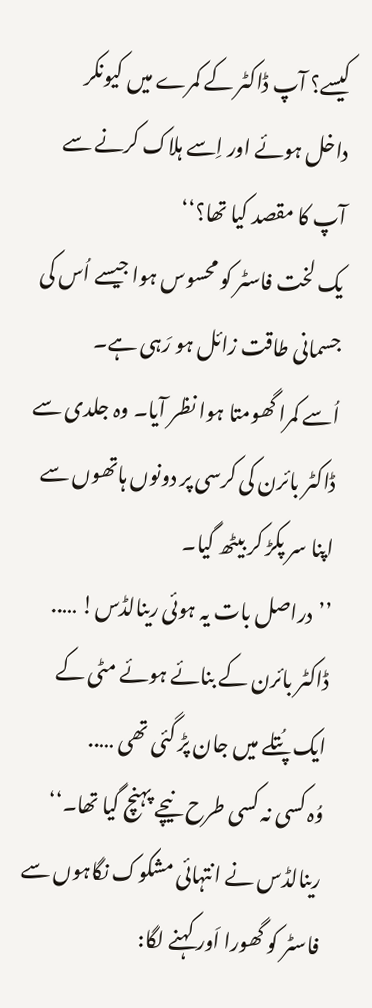کیسے؟ آپ ڈاکٹر کے کمرے میں کیونکر داخل ہوئے اور اِسے ہلاک کرنے سے آپ کا مقصد کیا تھا؟‘‘
یک لخت فاسٹر کو محسوس ہوا جیسے اُس کی جسمانی طاقت زائل ہو رَہی ہے۔
اُسے کمرا گھومتا ہوا نظر آیا۔ وہ جلدی سے ڈاکٹر بائرن کی کرسی پر دونوں ہاتھوں سے اپنا سر پکڑ کر بیٹھ گیا۔
’’دراصل بات یہ ہوئی رینالڈس! ….. ڈاکٹر بائرن کے بنائے ہوئے مٹی کے ایک پُتلے میں جان پڑ گئی تھی …..
وُہ کسی نہ کسی طرح نیچے پہنچ گیا تھا۔‘‘
رینالڈس نے انتہائی مشکوک نگاہوں سے فاسٹر کو گھورا اَور کہنے لگا: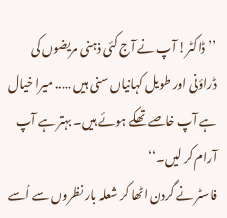’’ڈاکٹر! آپ نے آج کئی ذہنی مریضوں کی ڈراؤنی اور طویل کہانیاں سنی ہیں ….. میرا خیال ہے آپ خاصے تھکے ہوئے ہیں۔ بہتر ہے آپ آرام کر لیں۔‘‘
فاسٹر نے گردن اٹھا کر شعلہ بار نظروں سے اُسے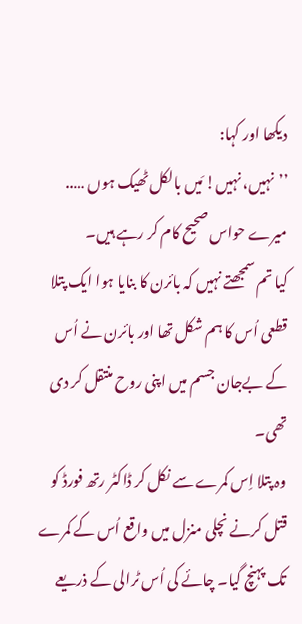دیکھا اور کہا:
’’نہیں، نہیں! مَیں بالکل ٹھیک ہوں ….. میرے حواس صحیح کام کر رہے ہیں۔
کیا تم سمجھتے نہیں کہ بائرن کا بنایا ہوا ایک پتلا قطعی اُس کا ہم شکل تھا اور بائرن نے اُس کے بےجان جسم میں اپنی روح منتقل کر دی تھی۔
وہ پتلا اِس کمرے سے نکل کر ڈاکٹر رتھ فورڈ کو قتل کرنے نچلی منزل میں واقع اُس کے کمرے تک پہنچ گیا۔ چائے کی اُس ٹرالی کے ذریعے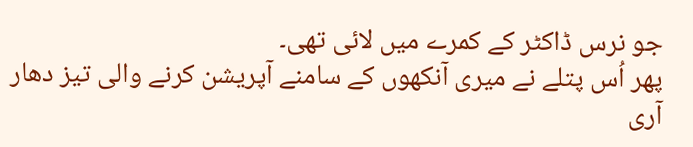جو نرس ڈاکٹر کے کمرے میں لائی تھی۔
پھر اُس پتلے نے میری آنکھوں کے سامنے آپریشن کرنے والی تیز دھار آری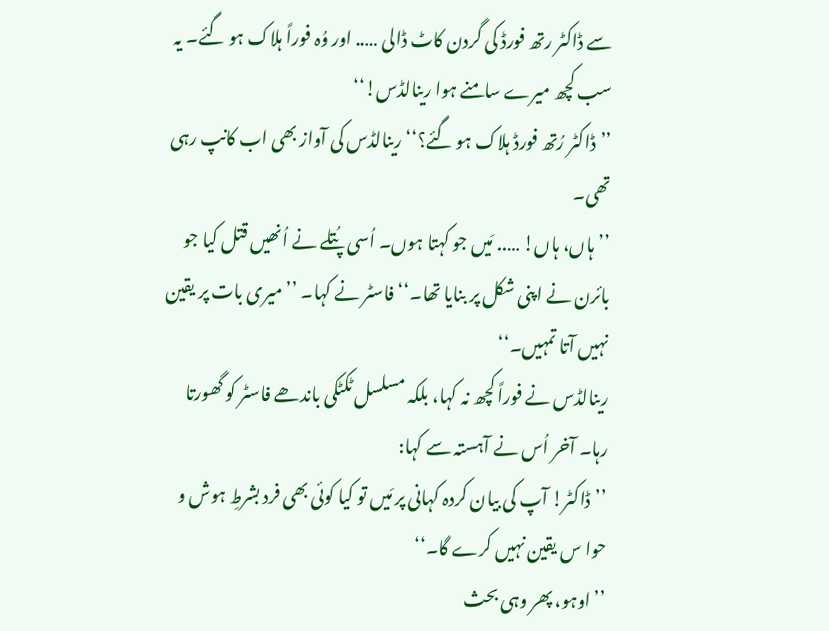سے ڈاکٹر رتھ فورڈ کی گردن کاٹ ڈالی ….. اور وُہ فوراً ہلاک ہو گئے۔ یہ سب کچھ میرے سامنے ہوا رینالڈس!‘‘
’’ڈاکٹر رُتھ فورڈ ہلاک ہو گئے؟‘‘ رینالڈس کی آواز بھی اب کانپ رہی تھی۔
’’ہاں، ہاں! ….. مَیں جو کہتا ہوں۔ اُسی پُتلے نے اُنھیں قتل کیا جو بائرن نے اپنی شکل پر بنایا تھا۔‘‘ فاسٹر نے کہا۔ ’’میری بات پر یقین نہیں آتا تمہیں۔‘‘
رینالڈس نے فوراً کچھ نہ کہا، بلکہ مسلسل ٹکٹکی باندھے فاسٹر کو گھورتا رہا۔ آخر اُس نے آہستہ سے کہا:
’’ڈاکٹر! آپ کی بیان کردہ کہانی پر مَیں تو کیا کوئی بھی فرد بشرطِ ہوش و حوا س یقین نہیں کرے گا۔‘‘
’’اوہو، پھر وہی بحث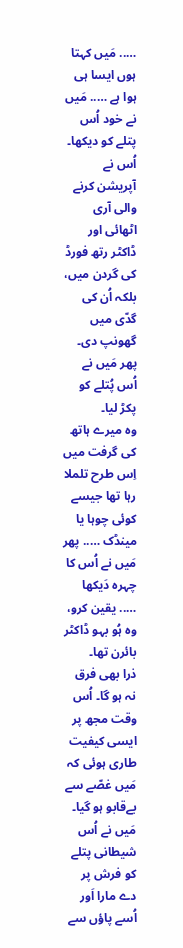….. مَیں کہتا ہوں ایسا ہی ہوا ہے ….. مَیں نے خود اُس پتلے کو دیکھا۔
اُس نے آپریشن کرنے والی آری اٹھائی اور ڈاکٹر رتھ فورڈ کی گردن میں، بلکہ اُن کی گدّی میں گھونپ دی۔ پھر مَیں نے اُس پُتلے کو پکڑ لیا۔
وہ میرے ہاتھ کی گرفت میں اِس طرح تلملا رہا تھا جیسے کوئی چوہا یا مینڈک ….. پھر مَیں نے اُس کا چہرہ دَیکھا ….. یقین کرو، وہ ہُو بہو ڈاکٹر بائرن تھا۔
ذرا بھی فرق نہ ہو گا۔ اُس وقت مجھ پر ایسی کیفیت طاری ہوئی کہ مَیں غصّے سے بےقابو ہو گیا۔ مَیں نے اُس شیطانی پتلے کو فرش پر دے مارا اَور اُسے پاؤں سے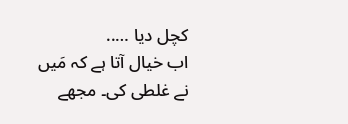کچل دیا …..
اب خیال آتا ہے کہ مَیں نے غلطی کی۔ مجھے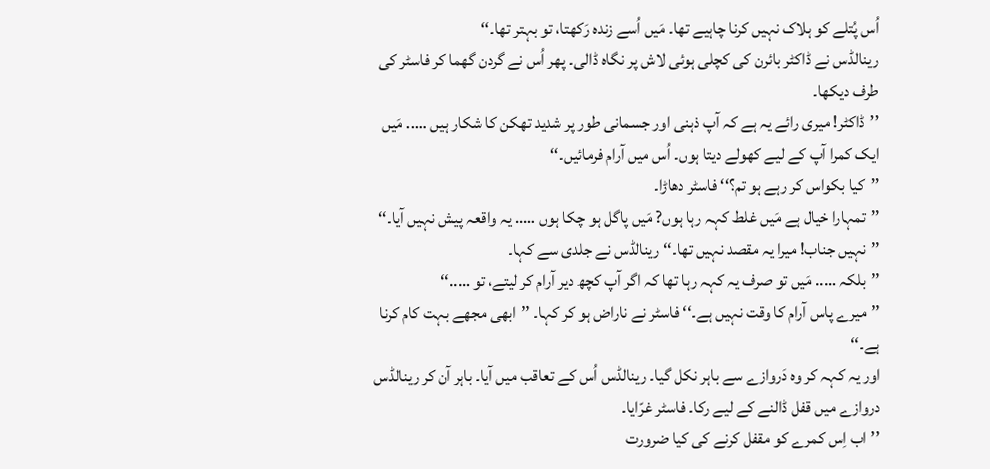اُس پُتلے کو ہلاک نہیں کرنا چاہیے تھا۔ مَیں اُسے زندہ رَکھتا، تو بہتر تھا۔‘‘
رینالڈس نے ڈاکٹر بائرن کی کچلی ہوئی لاش پر نگاہ ڈالی۔ پھر اُس نے گردن گھما کر فاسٹر کی طرف دیکھا۔
’’ڈاکٹر! میری رائے یہ ہے کہ آپ ذہنی اور جسمانی طور پر شدید تھکن کا شکار ہیں ….. مَیں ایک کمرا آپ کے لیے کھولے دیتا ہوں۔ اُس میں آرام فرمائیں۔‘‘
’’کیا بکواس کر رہے ہو تم؟‘‘ فاسٹر دھاڑا۔
’’تمہارا خیال ہے مَیں غلط کہہ رہا ہوں? مَیں پاگل ہو چکا ہوں ….. یہ واقعہ پیش نہیں آیا۔‘‘
’’نہیں جناب! میرا یہ مقصد نہیں تھا۔‘‘ رینالڈس نے جلدی سے کہا۔
’’بلکہ ….. مَیں تو صرف یہ کہہ رہا تھا کہ اگر آپ کچھ دیر آرام کر لیتے، تو …..‘‘
’’میرے پاس آرام کا وقت نہیں ہے۔‘‘ فاسٹر نے ناراض ہو کر کہا۔ ’’ابھی مجھے بہت کام کرنا ہے۔‘‘
اور یہ کہہ کر وہ دَروازے سے باہر نکل گیا۔ رینالڈس اُس کے تعاقب میں آیا۔ باہر آن کر رینالڈس دروازے میں قفل ڈالنے کے لیے رکا۔ فاسٹر غرّایا۔
’’اب اِس کمرے کو مقفل کرنے کی کیا ضرورت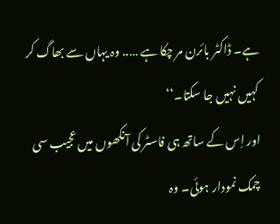ہے۔ ڈاکٹر بائرن مر چکا ہے ….. وہ یہاں سے بھاگ کر کہیں نہیں جا سکتا۔‘‘
اور اِس کے ساتھ ہی فاسٹر کی آنکھوں میں عجیب سی چمک نمودار ہوئی۔ وہ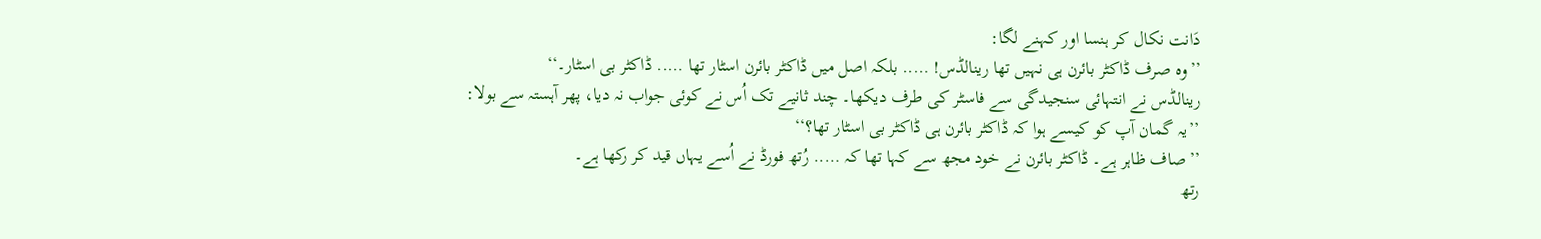دَانت نکال کر ہنسا اور کہنے لگا:
’’وہ صرف ڈاکٹر بائرن ہی نہیں تھا رینالڈس! ….. بلکہ اصل میں ڈاکٹر بائرن اسٹار تھا ….. ڈاکٹر بی اسٹار۔‘‘
رینالڈس نے انتہائی سنجیدگی سے فاسٹر کی طرف دیکھا۔ چند ثانیے تک اُس نے کوئی جواب نہ دیا، پھر آہستہ سے بولا:
’’یہ گمان آپ کو کیسے ہوا کہ ڈاکٹر بائرن ہی ڈاکٹر بی اسٹار تھا؟‘‘
’’صاف ظاہر ہے۔ ڈاکٹر بائرن نے خود مجھ سے کہا تھا کہ ….. رُتھ فورڈ نے اُسے یہاں قید کر رکھا ہے۔
رتھ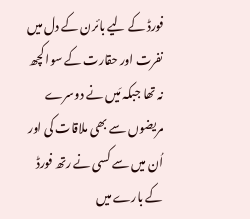فورڈ کے لیے بائرن کے دل میں نفرت اور حقارت کے سوا کچھ نہ تھا جبکہ مَیں نے دوسرے مریضوں سے بھی ملاقات کی اور اُن میں سے کسی نے رتھ فورڈ کے بارے میں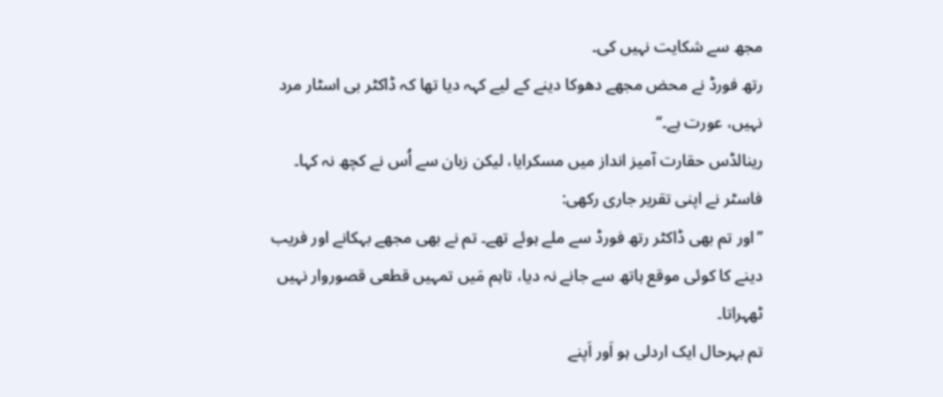مجھ سے شکایت نہیں کی۔
رتھ فورڈ نے محض مجھے دھوکا دینے کے لیے کہہ دیا تھا کہ ڈاکٹر بی اسٹار مرد نہیں، عورت ہے۔‘‘
رینالڈس حقارت آمیز انداز میں مسکرایا، لیکن زبان سے اُس نے کچھ نہ کہا۔ فاسٹر نے اپنی تقریر جاری رکھی:
’’اور تم بھی ڈاکٹر رتھ فورڈ سے ملے ہوئے تھے۔ تم نے بھی مجھے بہکانے اور فریب دینے کا کوئی موقع ہاتھ سے جانے نہ دیا، تاہم مَیں تمہیں قطعی قصوروار نہیں ٹھہراتا۔
تم بہرحال ایک اردلی ہو اَور اَپنے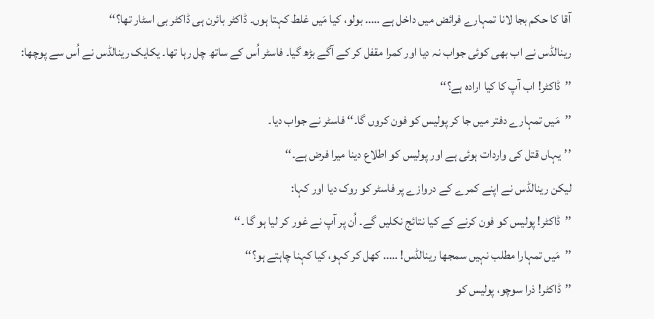آقا کا حکم بجا لانا تمہارے فرائض میں داخل ہے ….. بولو، کیا مَیں غلط کہتا ہوں۔ ڈاکٹر بائرن ہی ڈاکٹر بی اسٹار تھا؟‘‘
رینالڈس نے اب بھی کوئی جواب نہ دیا اور کمرا مقفل کر کے آگے بڑھ گیا۔ فاسٹر اُس کے ساتھ چل رہا تھا۔ یکایک رینالڈس نے اُس سے پوچھا:
’’ڈاکٹر! اب آپ کا کیا ارادہ ہے؟‘‘
’’مَیں تمہارے دفتر میں جا کر پولیس کو فون کروں گا۔‘‘ فاسٹر نے جواب دیا۔
’’یہاں قتل کی واردات ہوئی ہے اور پولیس کو اطلاع دینا میرا فرض ہے۔‘‘
لیکن رینالڈس نے اپنے کمرے کے دروازے پر فاسٹر کو روک دیا اور کہا:
’’ڈاکٹر! پولیس کو فون کرنے کے کیا نتائج نکلیں گے۔ اُن پر آپ نے غور کر لیا ہو گا ۔‘‘
’’مَیں تمہارا مطلب نہیں سمجھا رینالڈس! ….. کھل کر کہو، کیا کہنا چاہتے ہو؟‘‘
’’ڈاکٹر! ذرا سوچو، پولیس کو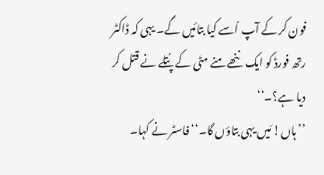فون کر کے آپ اُسے کیا بتائیں گے۔ یہی کہ ڈاکٹر رتھ فورڈ کو ایک ننھے منے مٹی کے پُتلے نے قتل کر دیا ہے؟۔‘‘
’’ہاں! مَیں یہی بتاؤں گا۔‘‘ فاسٹر نے کہا۔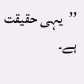’’یہی حقیقت ہے۔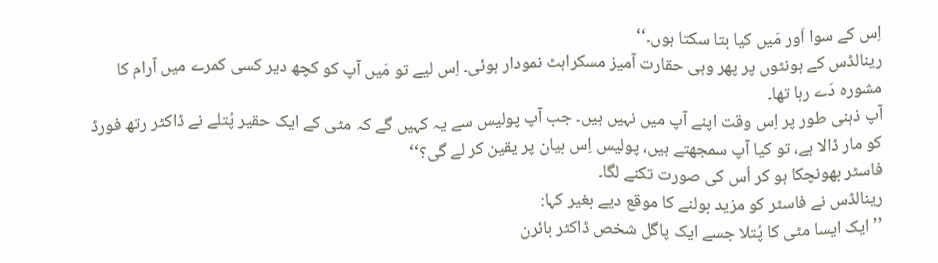اِس کے سوا اَور مَیں کیا بتا سکتا ہوں۔‘‘
رینالڈس کے ہونٹوں پر پھر وہی حقارت آمیز مسکراہٹ نمودار ہوئی۔ اِس لیے تو مَیں آپ کو کچھ دیر کسی کمرے میں آرام کا مشورہ دَے رہا تھا۔
آپ ذہنی طور پر اِس وقت اپنے آپ میں نہیں ہیں۔ جب آپ پولیس سے یہ کہیں گے کہ مٹی کے ایک حقیر پُتلے نے ڈاکٹر رتھ فورڈ کو مار ڈالا ہے، تو کیا آپ سمجھتے ہیں، پولیس اِس بیان پر یقین کر لے گی؟‘‘
فاسٹر بھونچکا ہو کر اُس کی صورت تکنے لگا۔
رینالڈس نے فاسٹر کو مزید بولنے کا موقع دیے بغیر کہا:
’’ایک ایسا مٹی کا پُتلا جسے ایک پاگل شخص ڈاکٹر بائرن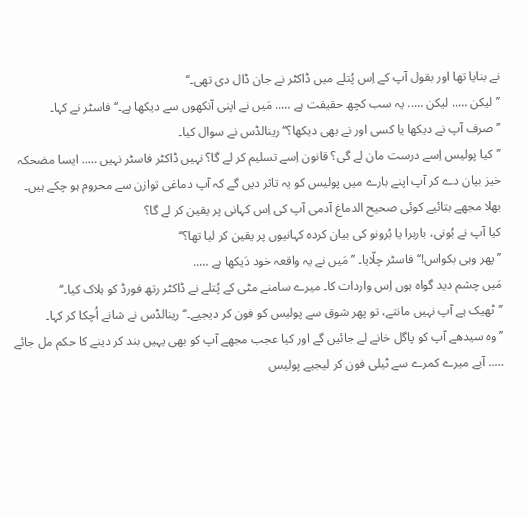نے بنایا تھا اور بقول آپ کے اِس پُتلے میں ڈاکٹر نے جان ڈال دی تھی۔‘‘
’’لیکن ….. لیکن ….. یہ سب کچھ حقیقت ہے ….. مَیں نے اپنی آنکھوں سے دیکھا ہے۔‘‘ فاسٹر نے کہا۔
’’صرف آپ نے دیکھا یا کسی اور نے بھی دیکھا؟‘‘ رینالڈس نے سوال کیا۔
’’کیا پولیس اِسے درست مان لے گی؟ قانون اِسے تسلیم کر لے گا؟ نہیں ڈاکٹر فاسٹر نہیں ….. ایسا مضحکہ خیز بیان دے کر آپ اپنے بارے میں پولیس کو یہ تاثر دیں گے کہ آپ دماغی توازن سے محروم ہو چکے ہیں۔
بھلا مجھے بتائیے کوئی صحیح الدماغ آدمی آپ کی اِس کہانی پر یقین کر لے گا؟
کیا آپ نے بُونی، باربرا یا بُرونو کی بیان کردہ کہانیوں پر یقین کر لیا تھا؟‘‘
’’پھر وہی بکواس!‘‘ فاسٹر چلّایا۔ ’’مَیں نے یہ واقعہ خود دَیکھا ہے …..
مَیں چشم دید گواہ ہوں اِس واردات کا۔ میرے سامنے مٹی کے پُتلے نے ڈاکٹر رتھ فورڈ کو ہلاک کیا۔‘‘
’’ٹھیک ہے آپ نہیں مانتے، تو پھر شوق سے پولیس کو فون کر دیجیے۔‘‘ رینالڈس نے شانے اُچکا کر کہا۔
’’وہ سیدھے آپ کو پاگل خانے لے جائیں گے اور کیا عجب مجھے آپ کو بھی یہیں بند کر دینے کا حکم مل جائے ….. آیے میرے کمرے سے ٹیلی فون کر لیجیے پولیس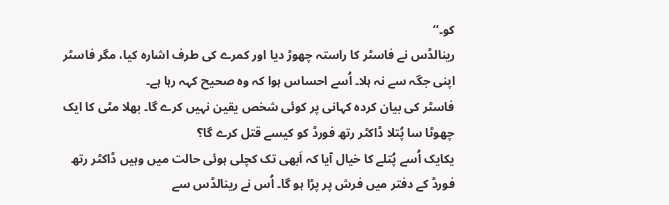کو۔‘‘
رینالڈس نے فاسٹر کا راستہ چھوڑ دیا اور کمرے کی طرف اشارہ کیا، مگر فاسٹر اپنی جگہ سے نہ ہلا۔ اُسے احساس ہوا کہ وہ صحیح کہہ رہا ہے۔
فاسٹر کی بیان کردہ کہانی پر کوئی شخص یقین نہیں کرے گا۔ بھلا مٹی کا ایک چھوٹا سا پُتلا ڈاکٹر رتھ فورڈ کو کیسے قتل کرے گا؟
یکایک اُسے پُتلے کا خیال آیا کہ اَبھی تک کچلی ہوئی حالت میں وہیں ڈاکٹر رتھ فورڈ کے دفتر میں فرش پر پڑا ہو گا۔ اُس نے رینالڈس سے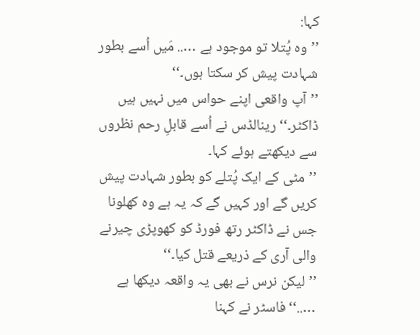کہا:
’’وہ پُتلا تو موجود ہے ….. مَیں اُسے بطور شہادت پیش کر سکتا ہوں۔‘‘
’’آپ واقعی اپنے حواس میں نہیں ہیں ڈاکٹر۔‘‘ رینالڈس نے اُسے قابلِ رحم نظروں سے دیکھتے ہوئے کہا۔
’’مٹی کے ایک پُتلے کو بطور شہادت پیش کریں گے اور کہیں گے کہ یہ ہے وہ کھلونا جس نے ڈاکٹر رتھ فورڈ کو کھوپڑی چیرنے والی آری کے ذریعے قتل کیا۔‘‘
’’لیکن نرس نے بھی یہ واقعہ دیکھا ہے …..‘‘ فاسٹر نے کہنا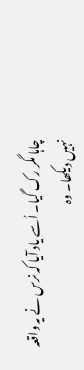چاہا مگر رک گیا۔ اُسے یاد آیا کہ نرس نے یہ واقعہ نہیں دیکھا۔ وہ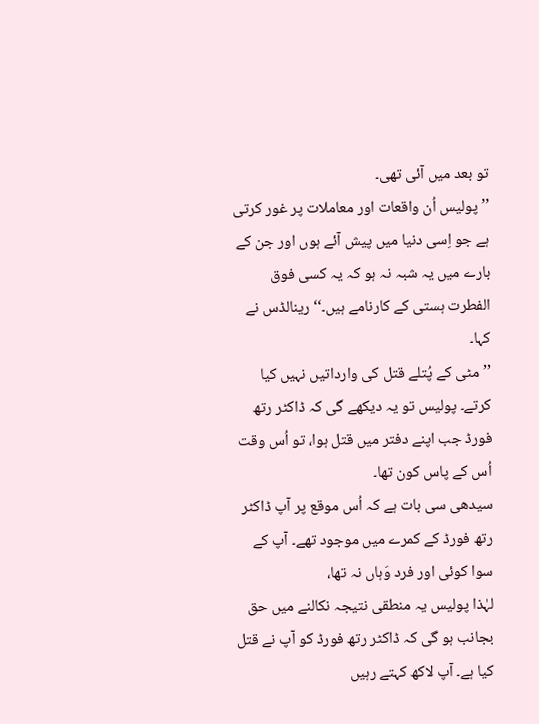تو بعد میں آئی تھی۔
’’پولیس اُن واقعات اور معاملات پر غور کرتی ہے جو اِسی دنیا میں پیش آئے ہوں اور جن کے بارے میں یہ شبہ نہ ہو کہ یہ کسی فوق الفطرت ہستی کے کارنامے ہیں۔‘‘ رینالڈس نے کہا۔
’’مٹی کے پُتلے قتل کی وارداتیں نہیں کیا کرتے۔ پولیس تو یہ دیکھے گی کہ ڈاکٹر رتھ فورڈ جب اپنے دفتر میں قتل ہوا، تو اُس وقت اُس کے پاس کون تھا۔
سیدھی سی بات ہے کہ اُس موقع پر آپ ڈاکٹر رتھ فورڈ کے کمرے میں موجود تھے۔ آپ کے سوا کوئی اور فرد وَہاں نہ تھا،
لہٰذا پولیس یہ منطقی نتیجہ نکالنے میں حق بجانب ہو گی کہ ڈاکٹر رتھ فورڈ کو آپ نے قتل کیا ہے۔ آپ لاکھ کہتے رہیں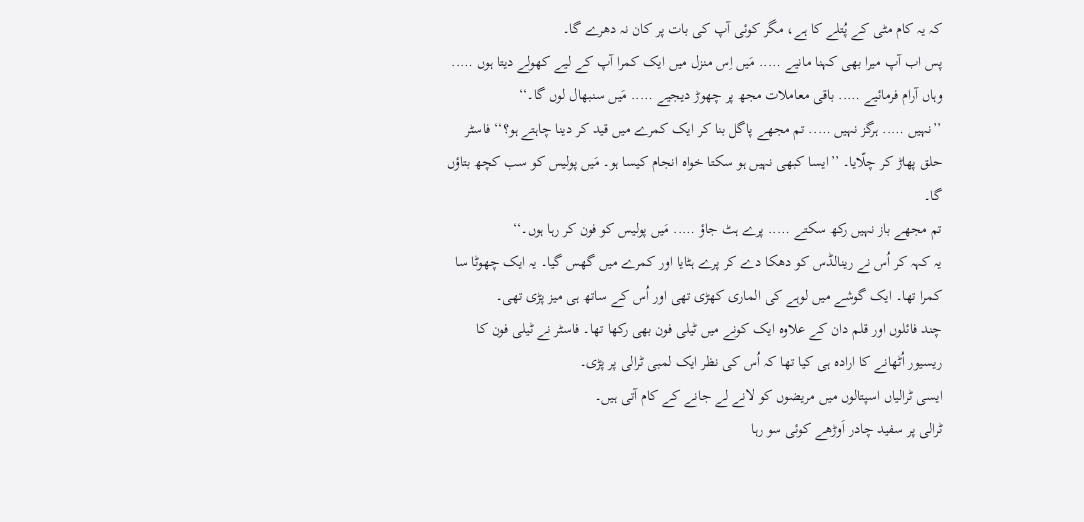کہ یہ کام مٹی کے پُتلے کا ہے، مگر کوئی آپ کی بات پر کان نہ دھرے گا۔
پس اب آپ میرا بھی کہنا مانیے ….. مَیں اِس منزل میں ایک کمرا آپ کے لیے کھولے دیتا ہوں …..
وہاں آرام فرمائیے ….. باقی معاملات مجھ پر چھوڑ دیجیے ….. مَیں سنبھال لوں گا۔‘‘
’’نہیں ….. ہرگز نہیں ….. تم مجھے پاگل بنا کر ایک کمرے میں قید کر دینا چاہتے ہو؟‘‘ فاسٹر حلق پھاڑ کر چلّایا۔ ’’ایسا کبھی نہیں ہو سکتا خواہ انجام کیسا ہو۔ مَیں پولیس کو سب کچھ بتاؤں گا۔
تم مجھے باز نہیں رکھ سکتے ….. پرے ہٹ جاؤ ….. مَیں پولیس کو فون کر رہا ہوں۔‘‘
یہ کہہ کر اُس نے رینالڈس کو دھکا دے کر پرے ہٹایا اور کمرے میں گھس گیا۔ یہ ایک چھوٹا سا کمرا تھا۔ ایک گوشے میں لوہے کی الماری کھڑی تھی اور اُس کے ساتھ ہی میز پڑی تھی۔
چند فائلوں اور قلم دان کے علاوہ ایک کونے میں ٹیلی فون بھی رکھا تھا۔ فاسٹر نے ٹیلی فون کا ریسیور اُٹھانے کا ارادہ ہی کیا تھا کہ اُس کی نظر ایک لمبی ٹرالی پر پڑی۔
ایسی ٹرالیاں اسپتالوں میں مریضوں کو لانے لے جانے کے کام آتی ہیں۔
ٹرالی پر سفید چادر اَوڑھے کوئی سو رہا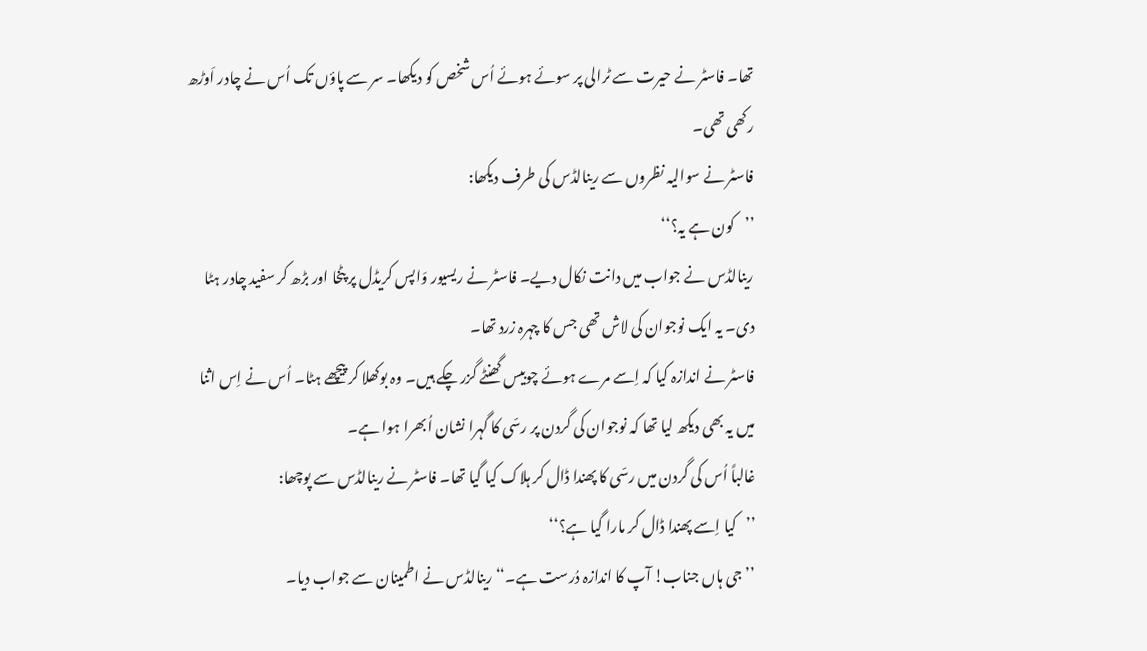تھا۔ فاسٹر نے حیرت سے ٹرالی پر سوئے ہوئے اُس شخص کو دیکھا۔ سر سے پاؤں تک اُس نے چادر اَوڑھ رکھی تھی۔
فاسٹر نے سوالیہ نظروں سے رینالڈس کی طرف دیکھا:
’’کون ہے یہ؟‘‘
رینالڈس نے جواب میں دانت نکال دیے۔ فاسٹر نے ریسیور وَاپس کریڈل پر پٹخا اور بڑھ کر سفید چادر ہٹا دی۔ یہ ایک نوجوان کی لاش تھی جس کا چہرہ زرد تھا۔
فاسٹر نے اندازہ کیا کہ اِسے مرے ہوئے چوبیس گھنٹے گزر چکے ہیں۔ وہ بوکھلا کر پیچھے ہٹا۔ اُس نے اِس اثنا میں یہ بھی دیکھ لیا تھا کہ نوجوان کی گردن پر رسّی کا گہرا نشان اُبھرا ہوا ہے۔
غالباً اُس کی گردن میں رسّی کا پھندا ڈال کر ہلاک کیا گیا تھا۔ فاسٹر نے رینالڈس سے پوچھا:
’’کیا اِسے پھندا ڈال کر مارا گیا ہے؟‘‘
’’جی ہاں جناب! آپ کا اندازہ دُرست ہے۔‘‘ رینالڈس نے اطمینان سے جواب دیا۔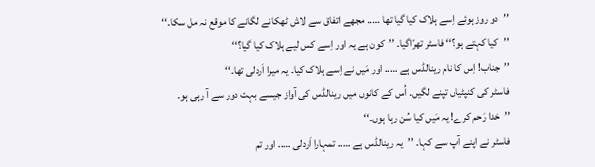’’دو روز ہوئے اِسے ہلاک کیا گیا تھا ….. مجھے اتفاق سے لاش ٹھکانے لگانے کا موقع نہ مل سکا۔‘‘
’’کیا کہتے ہو؟‘‘ فاسٹر تھرّاگیا۔ ’’کون ہے یہ اور اِسے کس لیے ہلاک کیا گیا؟‘‘
’’جناب! اِس کا نام رینالڈس ہے ….. اور مَیں نے اِسے ہلاک کیا۔ یہ میرا اَردلی تھا۔‘‘
فاسٹر کی کنپٹیاں تپنے لگیں۔ اُس کے کانوں میں رینالڈس کی آواز جیسے بہت دور سے آ رہی ہو۔
’’خدا رَحم کرے! یہ مَیں کیا سُن رہا ہوں۔‘‘
فاسٹر نے اپنے آپ سے کہا۔ ’’یہ رینالڈس ہے ….. تمہارا اَردلی ….. اور تم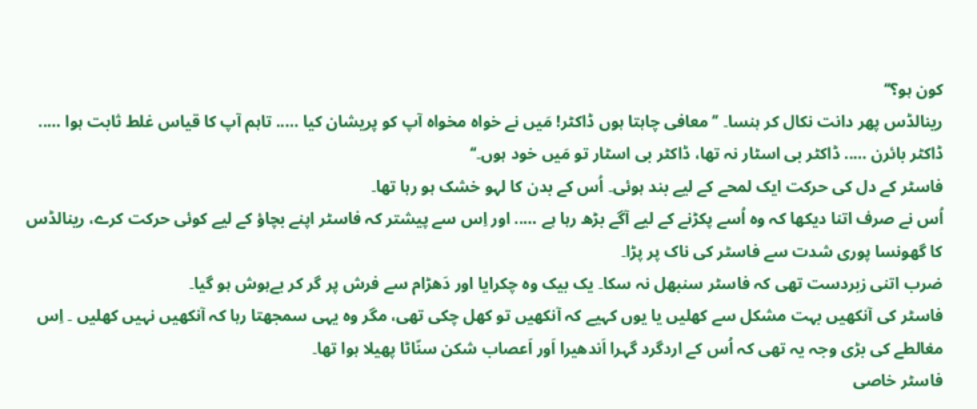کون ہو؟‘‘
رینالڈس پھر دانت نکال کر ہنسا۔ ’’معافی چاہتا ہوں ڈاکٹر! مَیں نے خواہ مخواہ آپ کو پریشان کیا ….. تاہم آپ کا قیاس غلط ثابت ہوا ….. ڈاکٹر بائرن ….. ڈاکٹر بی اسٹار نہ تھا، ڈاکٹر بی اسٹار تو مَیں خود ہوں۔‘‘
فاسٹر کے دل کی حرکت ایک لمحے کے لیے بند ہوئی۔ اُس کے بدن کا لہو خشک ہو رہا تھا۔
اُس نے صرف اتنا دیکھا کہ وہ اُسے پکڑنے کے لیے آگے بڑھ رہا ہے ….. اور اِس سے پیشتر کہ فاسٹر اپنے بچاؤ کے لیے کوئی حرکت کرے، رینالڈس کا گھونسا پوری شدت سے فاسٹر کی ناک پر پڑا۔
ضرب اتنی زبردست تھی کہ فاسٹر سنبھل نہ سکا۔ یک بیک وہ چکرایا اور دَھڑام سے فرش پر گر کر بےہوش ہو گیا۔
فاسٹر کی آنکھیں بہت مشکل سے کھلیں یا یوں کہیے کہ آنکھیں تو کھل چکی تھی، مگر وہ یہی سمجھتا رہا کہ آنکھیں نہیں کھلیں ۔ اِس مغالطے کی بڑی وجہ یہ تھی کہ اُس کے اردگرد گہرا اَندھیرا اَور اَعصاب شکن سنّاٹا پھیلا ہوا تھا۔
فاسٹر خاصی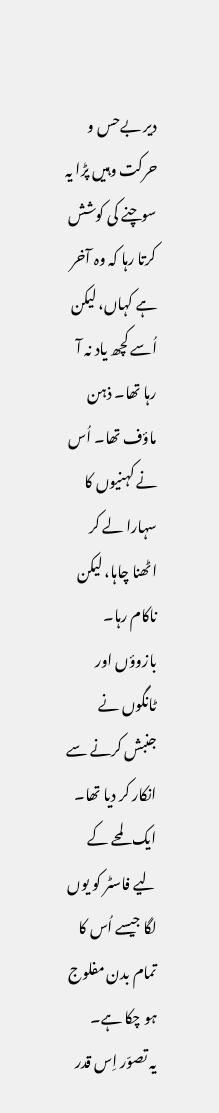دیر بےحس و حرکت وہیں پڑا یہ سوچنے کی کوشش کرتا رہا کہ وہ آخر ہے کہاں، لیکن اُسے کچھ یاد نہ آ رہا تھا۔ ذہن ماؤف تھا۔ اُس نے کہنیوں کا سہارا لے کر اٹھنا چاہا، لیکن ناکام رہا۔ بازوؤں اور ٹانگوں نے جنبش کرنے سے انکار کر دیا تھا۔ ایک لمحے کے لیے فاسٹر کو یوں لگا جیسے اُس کا تمام بدن مفلوج ہو چکا ہے۔
یہ تصوّر اِس قدر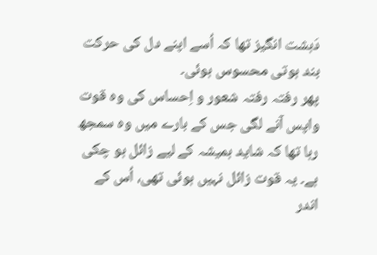دَہشت انگیز تھا کہ اُسے اپنے دل کی حرکت بند ہوتی محسوس ہوئی۔
پھر رفتہ رفتہ شعور و اِحساس کی وہ قوت واپس آنے لگی جس کے بارے میں وہ سمجھ رہا تھا کہ شاید ہمیشہ کے لیے زائل ہو چکی ہے۔ یہ قوت زائل نہیں ہوئی تھی، اُس کے اندر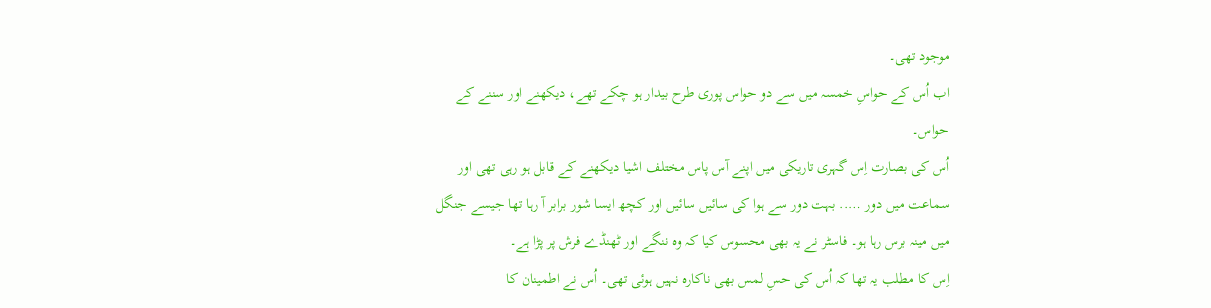موجود تھی۔
اب اُس کے حواسِ خمسہ میں سے دو حواس پوری طرح بیدار ہو چکے تھے، دیکھنے اور سننے کے حواس۔
اُس کی بصارت اِس گہری تاریکی میں اپنے آس پاس مختلف اشیا دیکھنے کے قابل ہو رہی تھی اور سماعت میں دور ….. بہت دور سے ہوا کی سائیں سائیں اور کچھ ایسا شور برابر آ رہا تھا جیسے جنگل میں مینہ برس رہا ہو۔ فاسٹر نے یہ بھی محسوس کیا کہ وہ ننگے اور ٹھنڈے فرش پر پڑا ہے۔
اِس کا مطلب یہ تھا کہ اُس کی حسِ لمس بھی ناکارہ نہیں ہوئی تھی۔ اُس نے اطمینان کا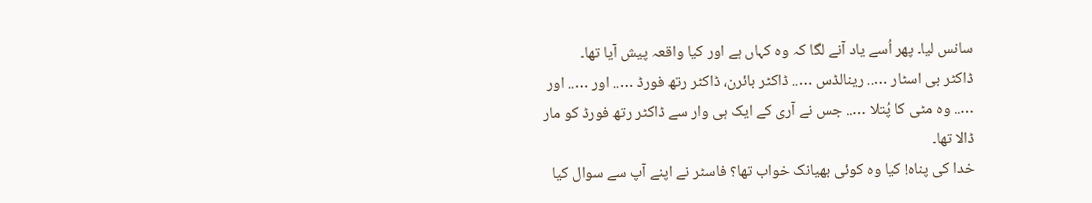سانس لیا۔ پھر اُسے یاد آنے لگا کہ وہ کہاں ہے اور کیا واقعہ پیش آیا تھا۔
ڈاکٹر بی اسٹار ….. رینالڈس ….. ڈاکٹر بائرن، ڈاکٹر رتھ فورڈ ….. اور ….. اور ….. وہ مٹی کا پُتلا ….. جس نے آری کے ایک ہی وار سے ڈاکٹر رتھ فورڈ کو مار ڈالا تھا۔
خدا کی پناہ! کیا وہ کوئی بھیانک خواب تھا؟ فاسٹر نے اپنے آپ سے سوال کیا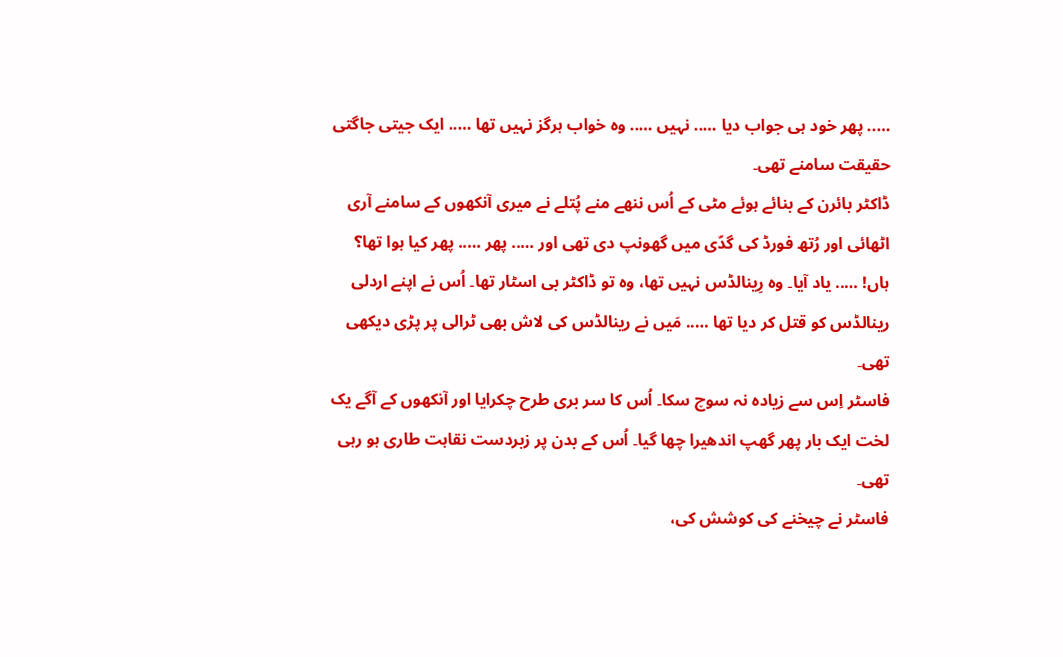….. پھر خود ہی جواب دیا ….. نہیں ….. وہ خواب ہرگز نہیں تھا ….. ایک جیتی جاگتی حقیقت سامنے تھی۔
ڈاکٹر بائرن کے بنائے ہوئے مٹی کے اُس ننھے منے پُتلے نے میری آنکھوں کے سامنے آری اٹھائی اور رُتھ فورڈ کی گدّی میں گھونپ دی تھی اور ….. پھر ….. پھر کیا ہوا تھا؟
ہاں! ….. یاد آیا۔ وہ رِینالڈس نہیں تھا، وہ تو ڈاکٹر بی اسٹار تھا۔ اُس نے اپنے اردلی رینالڈس کو قتل کر دیا تھا ….. مَیں نے رینالڈس کی لاش بھی ٹرالی پر پڑی دیکھی تھی۔
فاسٹر اِس سے زیادہ نہ سوچ سکا۔ اُس کا سر بری طرح چکرایا اور آنکھوں کے آگے یک لخت ایک بار پھر گھپ اندھیرا چھا گیا۔ اُس کے بدن پر زبردست نقاہت طاری ہو رہی تھی۔
فاسٹر نے چیخنے کی کوشش کی،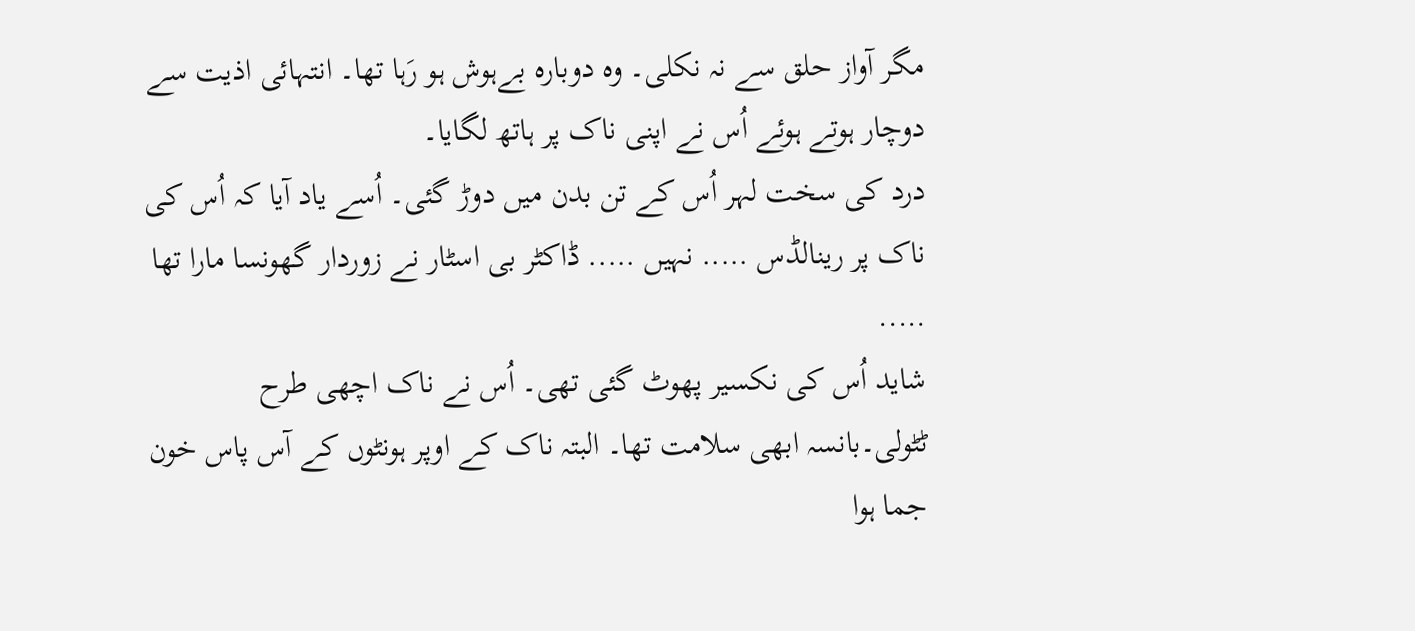مگر آواز حلق سے نہ نکلی۔ وہ دوبارہ بےہوش ہو رَہا تھا۔ انتہائی اذیت سے دوچار ہوتے ہوئے اُس نے اپنی ناک پر ہاتھ لگایا۔
درد کی سخت لہر اُس کے تن بدن میں دوڑ گئی۔ اُسے یاد آیا کہ اُس کی ناک پر رینالڈس ….. نہیں ….. ڈاکٹر بی اسٹار نے زوردار گھونسا مارا تھا …..
شاید اُس کی نکسیر پھوٹ گئی تھی۔ اُس نے ناک اچھی طرح ٹٹولی۔بانسہ ابھی سلامت تھا۔ البتہ ناک کے اوپر ہونٹوں کے آس پاس خون جما ہوا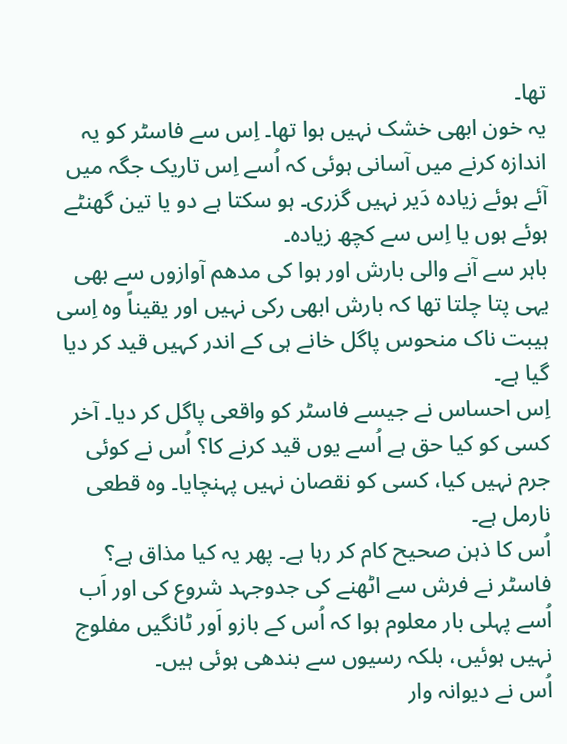تھا۔
یہ خون ابھی خشک نہیں ہوا تھا۔ اِس سے فاسٹر کو یہ اندازہ کرنے میں آسانی ہوئی کہ اُسے اِس تاریک جگہ میں آئے ہوئے زیادہ دَیر نہیں گزری۔ ہو سکتا ہے دو یا تین گھنٹے ہوئے ہوں یا اِس سے کچھ زیادہ۔
باہر سے آنے والی بارش اور ہوا کی مدھم آوازوں سے بھی یہی پتا چلتا تھا کہ بارش ابھی رکی نہیں اور یقیناً وہ اِسی ہیبت ناک منحوس پاگل خانے ہی کے اندر کہیں قید کر دیا گیا ہے۔
اِس احساس نے جیسے فاسٹر کو واقعی پاگل کر دیا۔ آخر کسی کو کیا حق ہے اُسے یوں قید کرنے کا؟ اُس نے کوئی جرم نہیں کیا، کسی کو نقصان نہیں پہنچایا۔ وہ قطعی نارمل ہے۔
اُس کا ذہن صحیح کام کر رہا ہے۔ پھر یہ کیا مذاق ہے؟ فاسٹر نے فرش سے اٹھنے کی جدوجہد شروع کی اور اَب اُسے پہلی بار معلوم ہوا کہ اُس کے بازو اَور ٹانگیں مفلوج نہیں ہوئیں، بلکہ رسیوں سے بندھی ہوئی ہیں۔
اُس نے دیوانہ وار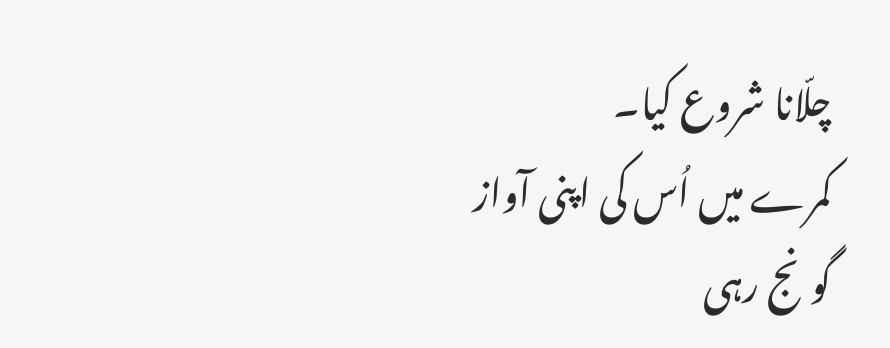چلّانا شروع کیا۔
کمرے میں اُس کی اپنی آواز گونج رہی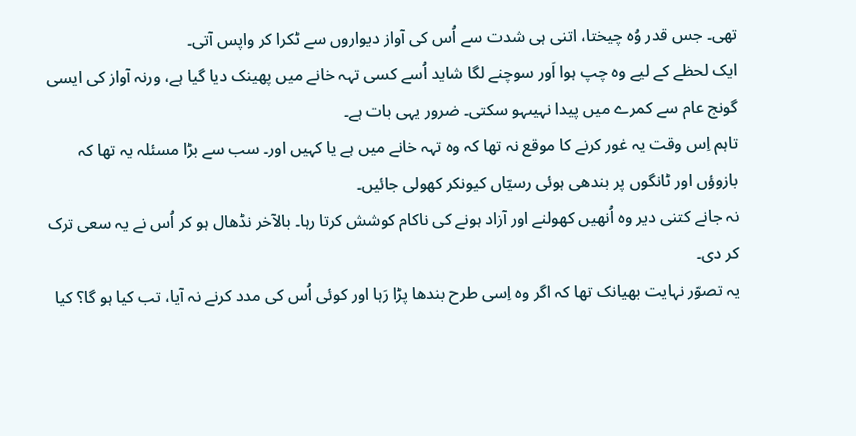تھی۔ جس قدر وُہ چیختا، اتنی ہی شدت سے اُس کی آواز دیواروں سے ٹکرا کر واپس آتی۔
ایک لحظے کے لیے وہ چپ ہوا اَور سوچنے لگا شاید اُسے کسی تہہ خانے میں پھینک دیا گیا ہے، ورنہ آواز کی ایسی گونج عام سے کمرے میں پیدا نہیںہو سکتی۔ ضرور یہی بات ہے۔
تاہم اِس وقت یہ غور کرنے کا موقع نہ تھا کہ وہ تہہ خانے میں ہے یا کہیں اور۔ سب سے بڑا مسئلہ یہ تھا کہ بازوؤں اور ٹانگوں پر بندھی ہوئی رسیّاں کیونکر کھولی جائیں۔
نہ جانے کتنی دیر وہ اُنھیں کھولنے اور آزاد ہونے کی ناکام کوشش کرتا رہا۔ بالآخر نڈھال ہو کر اُس نے یہ سعی ترک کر دی۔
یہ تصوّر نہایت بھیانک تھا کہ اگر وہ اِسی طرح بندھا پڑا رَہا اور کوئی اُس کی مدد کرنے نہ آیا، تب کیا ہو گا؟ کیا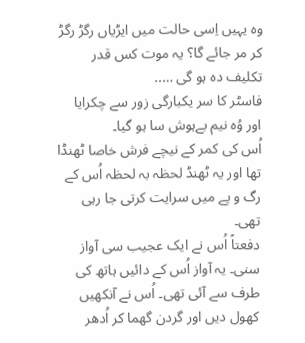وہ یہیں اِسی حالت میں ایڑیاں رگڑ رگڑ کر مر جائے گا؟ یہ موت کس قدر تکلیف دہ ہو گی …..
فاسٹر کا سر یکبارگی زور سے چکرایا اور وُہ نیم بےہوش سا ہو گیا۔
اُس کی کمر کے نیچے فرش خاصا ٹھنڈا تھا اور یہ ٹھنڈ لحظہ بہ لحظہ اُس کے رگ و پے میں سرایت کرتی جا رہی تھی۔
دفعتاً اُس نے ایک عجیب سی آواز سنی۔ یہ آواز اُس کے دائیں ہاتھ کی طرف سے آئی تھی۔ اُس نے آنکھیں کھول دیں اور گردن گھما کر اُدھر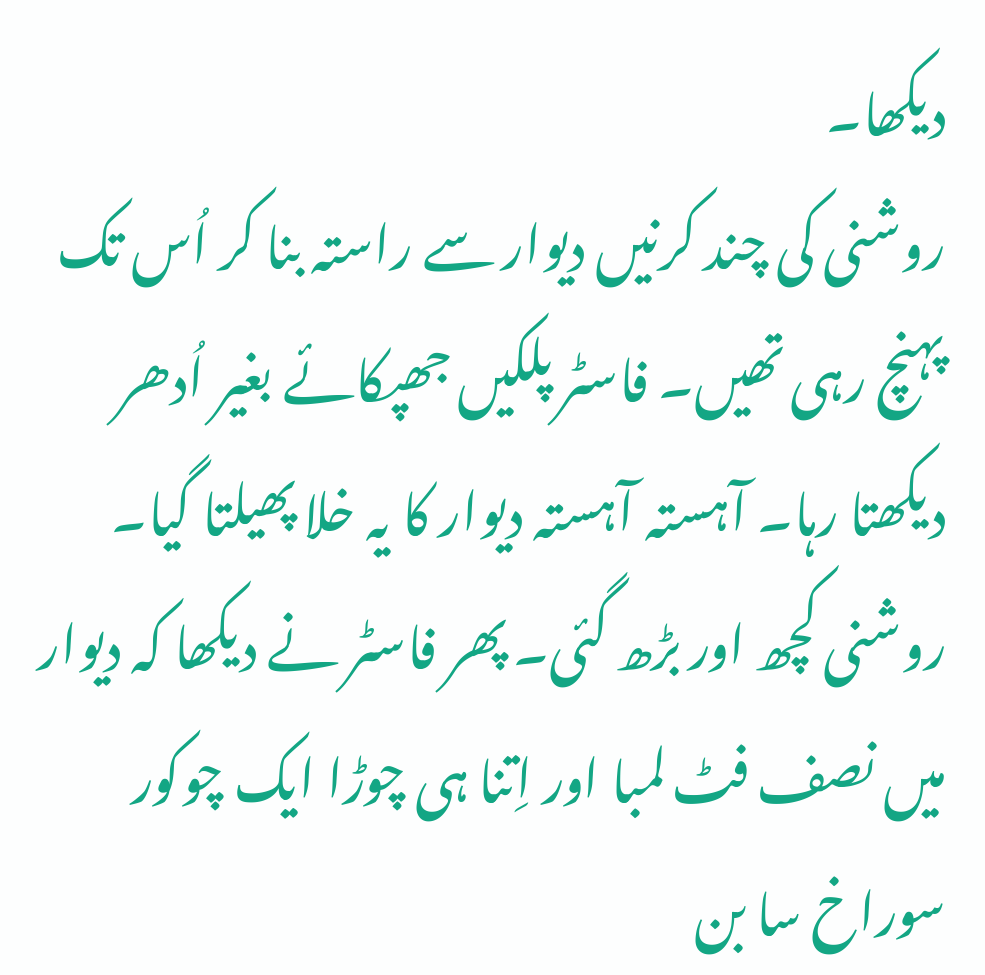دیکھا۔
روشنی کی چند کرنیں دیوار سے راستہ بنا کر اُس تک پہنچ رہی تھیں۔ فاسٹر پلکیں جھپکائے بغیر اُدھر دیکھتا رہا۔ آہستہ آہستہ دیوار کا یہ خلا پھیلتا گیا۔
روشنی کچھ اور بڑھ گئی۔ پھر فاسٹر نے دیکھا کہ دیوار میں نصف فٹ لمبا اور اِتنا ہی چوڑا ایک چوکور سوراخ سا بن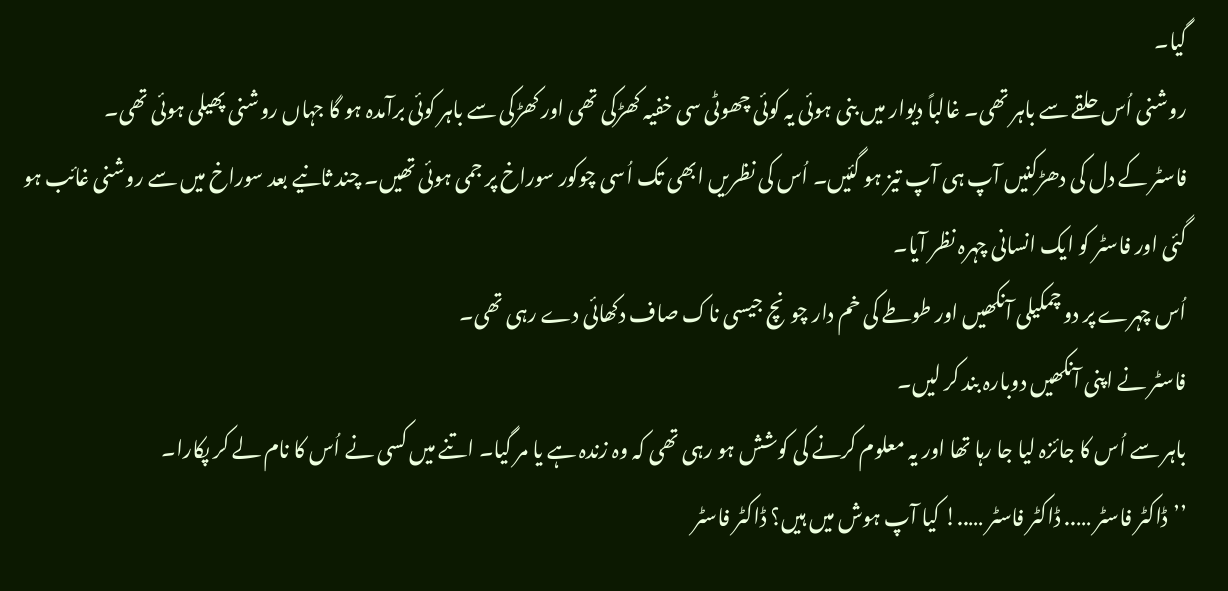گیا۔
روشنی اُس حلقے سے باہر تھی۔ غالباً دیوار میں بنی ہوئی یہ کوئی چھوٹی سی خفیہ کھڑکی تھی اور کھڑکی سے باہر کوئی برآمدہ ہو گا جہاں روشنی پھیلی ہوئی تھی۔
فاسٹر کے دل کی دھڑکنیں آپ ہی آپ تیز ہو گئیں۔ اُس کی نظریں ابھی تک اُسی چوکور سوراخ پر جمی ہوئی تھیں۔ چند ثانیے بعد سوراخ میں سے روشنی غائب ہو گئی اور فاسٹر کو ایک انسانی چہرہ نظر آیا۔
اُس چہرے پر دو چمکیلی آنکھیں اور طوطے کی خم دار چونچ جیسی ناک صاف دکھائی دے رہی تھی۔
فاسٹر نے اپنی آنکھیں دوبارہ بند کر لیں۔
باہر سے اُس کا جائزہ لیا جا رہا تھا اور یہ معلوم کرنے کی کوشش ہو رہی تھی کہ وہ زندہ ہے یا مر گیا۔ اتنے میں کسی نے اُس کا نام لے کر پکارا۔
’’ڈاکٹر فاسٹر ….. ڈاکٹر فاسٹر …..! کیا آپ ہوش میں ہیں؟ ڈاکٹر فاسٹر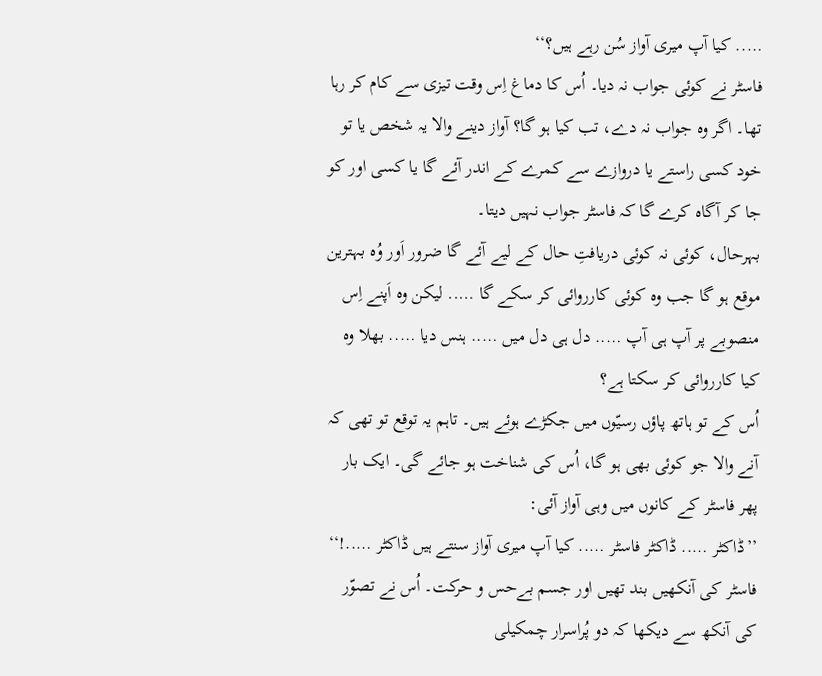….. کیا آپ میری آواز سُن رہے ہیں؟‘‘
فاسٹر نے کوئی جواب نہ دیا۔ اُس کا دماغ اِس وقت تیزی سے کام کر رہا تھا۔ اگر وہ جواب نہ دے، تب کیا ہو گا؟ آواز دینے والا یہ شخص یا تو خود کسی راستے یا دروازے سے کمرے کے اندر آئے گا یا کسی اور کو جا کر آگاہ کرے گا کہ فاسٹر جواب نہیں دیتا۔
بہرحال، کوئی نہ کوئی دریافتِ حال کے لیے آئے گا ضرور اَور وُہ بہترین موقع ہو گا جب وہ کوئی کارروائی کر سکے گا ….. لیکن وہ اَپنے اِس منصوبے پر آپ ہی آپ ….. دل ہی دل میں ….. ہنس دیا ….. بھلا وہ کیا کارروائی کر سکتا ہے؟
اُس کے تو ہاتھ پاؤں رسیّوں میں جکڑے ہوئے ہیں۔ تاہم یہ توقع تو تھی کہ آنے والا جو کوئی بھی ہو گا، اُس کی شناخت ہو جائے گی۔ ایک بار پھر فاسٹر کے کانوں میں وہی آواز آئی:
’’ڈاکٹر ….. ڈاکٹر فاسٹر ….. کیا آپ میری آواز سنتے ہیں ڈاکٹر …..!‘‘
فاسٹر کی آنکھیں بند تھیں اور جسم بےحس و حرکت۔ اُس نے تصوّر کی آنکھ سے دیکھا کہ دو پُراسرار چمکیلی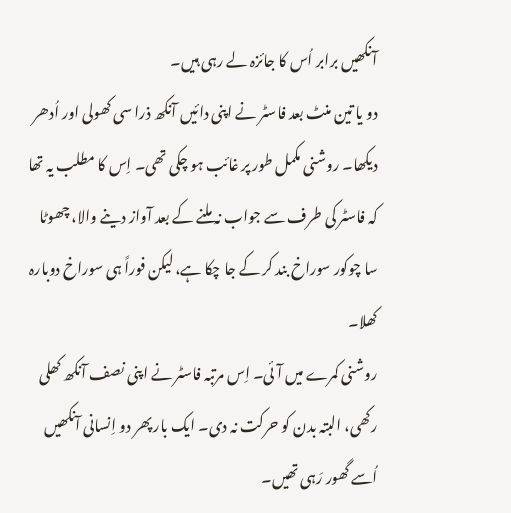آنکھیں برابر اُس کا جائزہ لے رہی ہیں۔
دو یا تین منٹ بعد فاسٹر نے اپنی دائیں آنکھ ذرا سی کھولی اور اُدھر دیکھا۔ روشنی مکمل طور پر غائب ہو چکی تھی۔ اِس کا مطلب یہ تھا کہ فاسٹر کی طرف سے جواب نہ ملنے کے بعد آواز دینے والا، چھوٹا سا چوکور سوراخ بند کر کے جا چکا ہے، لیکن فوراً ہی سوراخ دوبارہ کھلا۔
روشنی کمرے میں آئی۔ اِس مرتبہ فاسٹر نے اپنی نصف آنکھ کھلی رکھی، البتہ بدن کو حرکت نہ دی۔ ایک بار پھر دو اِنسانی آنکھیں اُسے گھور رَہی تھیں۔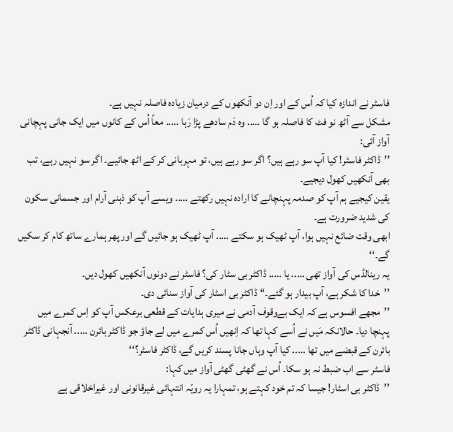فاسٹر نے اندازہ کیا کہ اُس کے اور اِن دو آنکھوں کے درمیان زیادہ فاصلہ نہیں ہے۔
مشکل سے آٹھ نو فٹ کا فاصلہ ہو گا ….. وہ دَم سادھے پڑا رَہا ….. معاً اُس کے کانوں میں ایک جانی پہچانی آواز آئی:
’’ڈاکٹر فاسٹر! کیا آپ سو رہے ہیں؟ اگر سو رہے ہیں، تو مہربانی کر کے اٹھ جائیے۔ اگر سو نہیں رہے، تب بھی آنکھیں کھول دیجیے۔
یقین کیجیے ہم آپ کو صدمہ پہنچانے کا ارادہ نہیں رکھتے ….. ویسے آپ کو ذہنی آرام اور جسمانی سکون کی شدید ضرورت ہے۔
ابھی وقت ضائع نہیں ہوا، آپ ٹھیک ہو سکتے ….. آپ ٹھیک ہو جائیں گے اور پھر ہمارے ساتھ کام کر سکیں گے۔‘‘
یہ رینالڈس کی آواز تھی ….. یا ….. ڈاکٹر بی سٹار کی؟ فاسٹر نے دونوں آنکھیں کھول دیں۔
’’خدا کا شکر ہے، آپ بیدار ہو گئے۔‘‘ ڈاکٹر بی اسٹار کی آواز سنائی دی۔
’’مجھے افسوس ہے کہ ایک بےوقوف آدمی نے میری ہدایات کے قطعی برعکس آپ کو اِس کمرے میں پہنچا دیا۔ حالانکہ مَیں نے اُسے کہا تھا کہ اِنھیں اُس کمرے میں لے جاؤ جو ڈاکٹر بائرن ….. آنجہانی ڈاکٹر بائرن کے قبضے میں تھا ….. کیا آپ وہاں جانا پسند کریں گے، ڈاکٹر فاسٹر؟‘‘
فاسٹر سے اب ضبط نہ ہو سکا۔ اُس نے گھٹی گھٹی آواز میں کہا:
’’ڈاکٹر بی اسٹار! جیسا کہ تم خود کہتے ہو، تمہارا یہ رویّہ انتہائی غیرقانونی اور غیراخلاقی ہے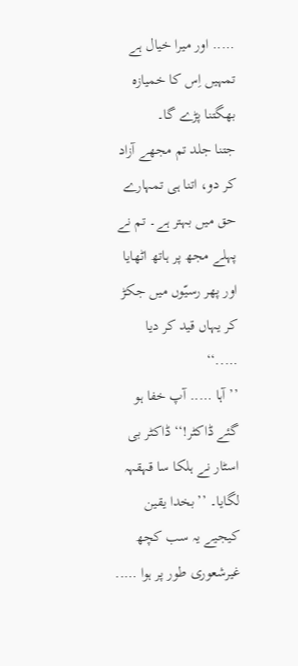….. اور میرا خیال ہے تمہیں اِس کا خمیازہ بھگتنا پڑے گا۔
جتنا جلد تم مجھے آزاد کر دو، اتنا ہی تمہارے حق میں بہتر ہے۔ تم نے پہلے مجھ پر ہاتھ اٹھایا اور پھر رسیّوں میں جکڑ کر یہاں قید کر دیا …..‘‘
’’آہا ….. آپ خفا ہو گئے ڈاکٹر!‘‘ ڈاکٹر بی اسٹار نے ہلکا سا قہقہہ لگایا۔ ’’بخدا یقین کیجیے یہ سب کچھ غیرشعوری طور پر ہوا …..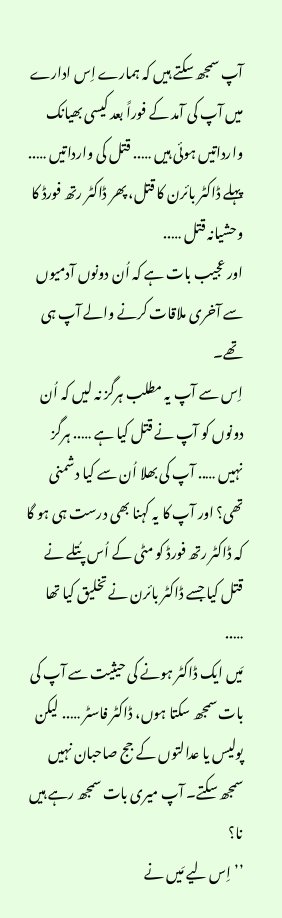آپ سمجھ سکتے ہیں کہ ہمارے اِس ادارے میں آپ کی آمد کے فوراً بعد کیسی بھیانک وارداتیں ہوئی ہیں ….. قتل کی وارداتیں ….. پہلے ڈاکٹر بائرن کا قتل، پھر ڈاکٹر رتھ فورڈ کا وحشیانہ قتل …..
اور عجیب بات ہے کہ اُن دونوں آدمیوں سے آخری ملاقات کرنے والے آپ ہی تھے۔
اِس سے آپ یہ مطلب ہرگز نہ لیں کہ اُن دونوں کو آپ نے قتل کیا ہے ….. ہرگز نہیں ….. آپ کی بھلا اُن سے کیا دشمنی تھی؟ اور آپ کا یہ کہنا بھی درست ہی ہو گا کہ ڈاکٹر رتھ فورڈ کو مٹی کے اُس پُتلے نے قتل کیا جسے ڈاکٹر بائرن نے تخلیق کیا تھا …..
مَیں ایک ڈاکٹر ہونے کی حیثیت سے آپ کی بات سمجھ سکتا ہوں، ڈاکٹر فاسٹر ….. لیکن پولیس یا عدالتوں کے جج صاحبان نہیں سمجھ سکتے۔ آپ میری بات سمجھ رہے ہیں نا؟
’’اِس لیے مَیں نے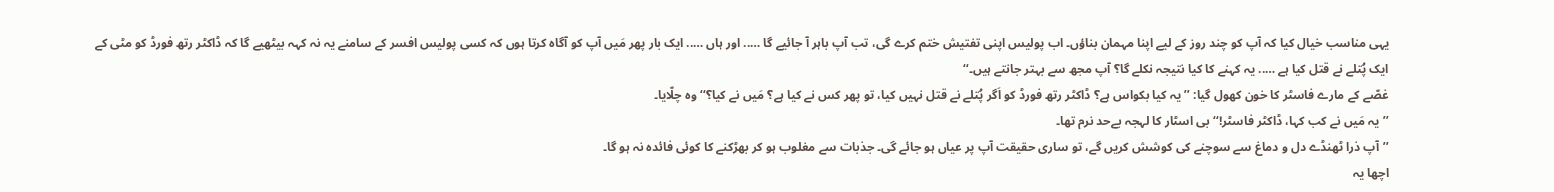یہی مناسب خیال کیا کہ آپ کو چند روز کے لیے اپنا مہمان بناؤں۔ اب پولیس اپنی تفتیش ختم کرے گی، تب آپ باہر آ جائیے گا ….. اور ہاں ….. ایک بار پھر مَیں آپ کو آگاہ کرتا ہوں کہ کسی پولیس افسر کے سامنے یہ نہ کہہ بیٹھیے گا کہ ڈاکٹر رتھ فورڈ کو مٹی کے ایک پُتلے نے قتل کیا ہے ….. یہ کہنے کا کیا نتیجہ نکلے گا؟ آپ مجھ سے بہتر جانتے ہیں۔‘‘
غصّے کے مارے فاسٹر کا خون کھول گیا: ’’یہ کیا بکواس ہے؟ ڈاکٹر رتھ فورڈ کو اَگر پُتلے نے قتل نہیں کیا، تو پھر کس نے کیا ہے؟ مَیں نے کیا؟‘‘ وہ چلّایا۔
’’یہ مَیں نے کب کہا، ڈاکٹر فاسٹر!‘‘ بی اسٹار کا لہجہ بےحد نرم تھا۔
’’آپ ذرا ٹھنڈے دل و دماغ سے سوچنے کی کوشش کریں گے، تو ساری حقیقت آپ پر عیاں ہو جائے گی۔ جذبات سے مغلوب ہو کر بھڑکنے کا کوئی فائدہ نہ ہو گا۔
اچھا یہ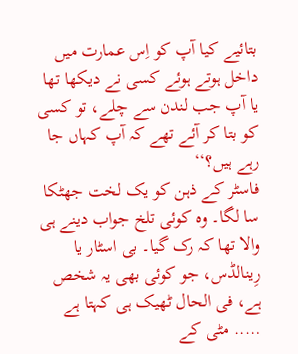بتائیے کیا آپ کو اِس عمارت میں داخل ہوتے ہوئے کسی نے دیکھا تھا یا آپ جب لندن سے چلے، تو کسی کو بتا کر آئے تھے کہ آپ کہاں جا رہے ہیں؟‘‘
فاسٹر کے ذہن کو یک لخت جھٹکا سا لگا۔ وہ کوئی تلخ جواب دینے ہی والا تھا کہ رک گیا۔ بی اسٹار یا رِینالڈس، جو کوئی بھی یہ شخص ہے، فی الحال ٹھیک ہی کہتا ہے ….. مٹی کے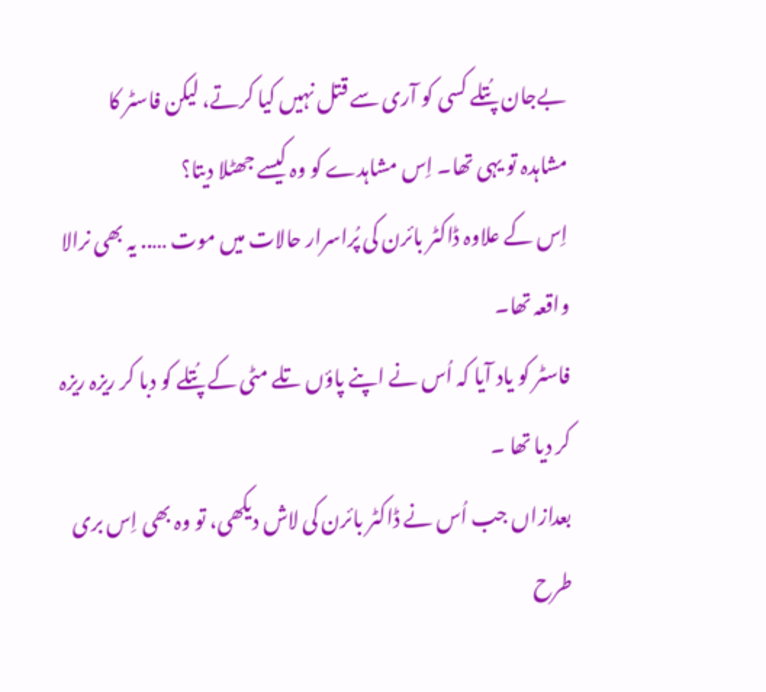بےجان پُتلے کسی کو آری سے قتل نہیں کیا کرتے، لیکن فاسٹر کا مشاہدہ تو یہی تھا۔ اِس مشاہدے کو وہ کیسے جھٹلا دیتا؟
اِس کے علاوہ ڈاکٹر بائرن کی پُراسرار حالات میں موت ….. یہ بھی نرالا واقعہ تھا۔
فاسٹر کو یاد آیا کہ اُس نے اپنے پاؤں تلے مٹی کے پُتلے کو دبا کر ریزہ ریزہ کر دیا تھا ۔
بعدازاں جب اُس نے ڈاکٹر بائرن کی لاش دیکھی، تو وہ بھی اِس بری طرح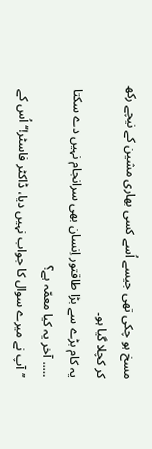مسخ ہو چکی تھی جیسے اُسے کسی بھاری مشین کے نیچے رکھ کر کچلا گیا ہو۔
یہ کام بڑے سے بڑا طاقتور اِنسان بھی سرانجام نہیں دے سکتا ….. آخر یہ کیا معمّہ ہے؟
’’آپ نے میرے سوال کا جواب نہیں دیا، ڈاکٹر فاسٹر!‘‘ اُس کے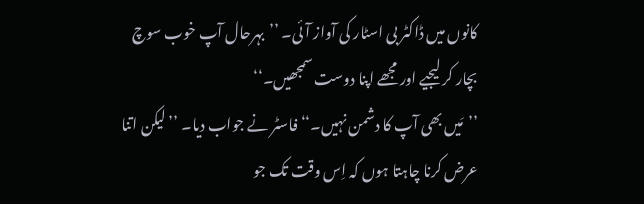کانوں میں ڈاکٹر بی اسٹار کی آواز آئی۔ ’’بہرحال آپ خوب سوچ بچار کر لیجیے اور مجھے اپنا دوست سمجھیں۔‘‘
’’مَیں بھی آپ کا دشمن نہیں۔‘‘ فاسٹر نے جواب دیا۔ ’’لیکن اتنا عرض کرنا چاہتا ہوں کہ اِس وقت تک جو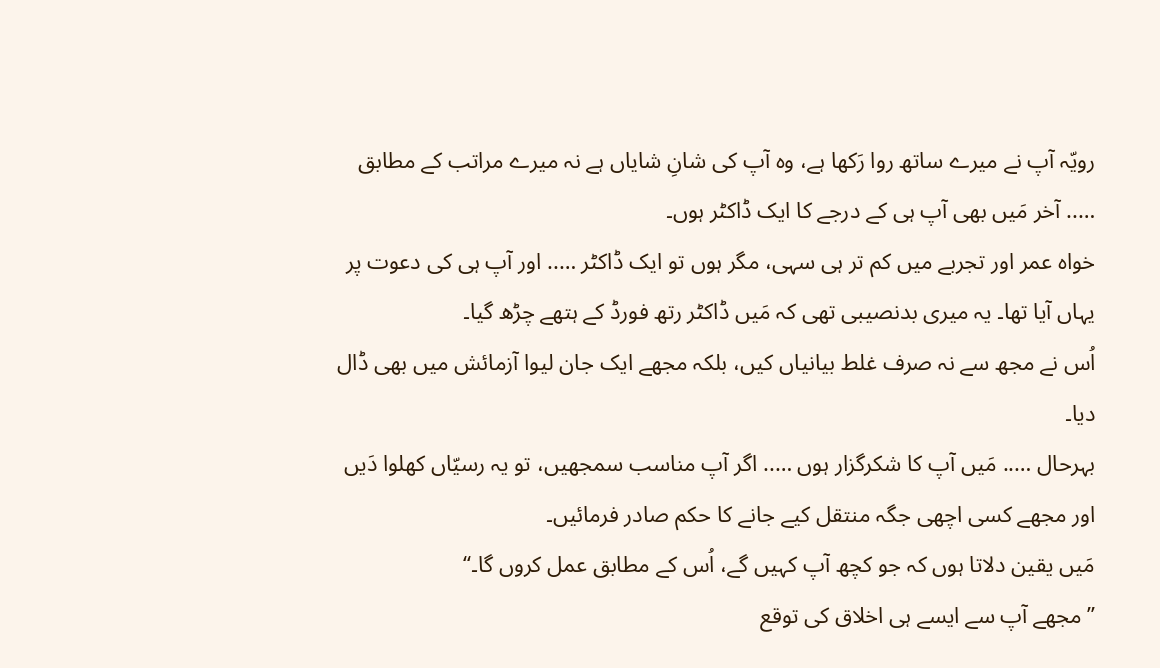رویّہ آپ نے میرے ساتھ روا رَکھا ہے، وہ آپ کی شانِ شایاں ہے نہ میرے مراتب کے مطابق ….. آخر مَیں بھی آپ ہی کے درجے کا ایک ڈاکٹر ہوں۔
خواہ عمر اور تجربے میں کم تر ہی سہی، مگر ہوں تو ایک ڈاکٹر ….. اور آپ ہی کی دعوت پر یہاں آیا تھا۔ یہ میری بدنصیبی تھی کہ مَیں ڈاکٹر رتھ فورڈ کے ہتھے چڑھ گیا۔
اُس نے مجھ سے نہ صرف غلط بیانیاں کیں، بلکہ مجھے ایک جان لیوا آزمائش میں بھی ڈال دیا۔
بہرحال ….. مَیں آپ کا شکرگزار ہوں ….. اگر آپ مناسب سمجھیں، تو یہ رسیّاں کھلوا دَیں اور مجھے کسی اچھی جگہ منتقل کیے جانے کا حکم صادر فرمائیں۔
مَیں یقین دلاتا ہوں کہ جو کچھ آپ کہیں گے، اُس کے مطابق عمل کروں گا۔‘‘
’’مجھے آپ سے ایسے ہی اخلاق کی توقع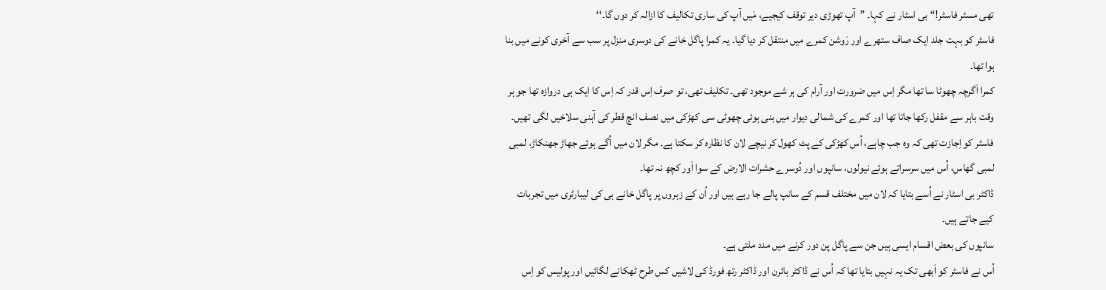تھی مسٹر فاسٹر!‘‘ بی اسٹار نے کہا۔ ’’آپ تھوڑی دیر توقف کیجیے، مَیں آپ کی ساری تکالیف کا ازالہ کر دوں گا۔‘‘
فاسٹر کو بہت جلد ایک صاف ستھرے اور رَوشن کمرے میں منتقل کر دیا گیا۔ یہ کمرا پاگل خانے کی دوسری منزل پر سب سے آخری کونے میں بنا ہوا تھا۔
کمرا اَگرچہ چھوٹا سا تھا مگر اِس میں ضرورت اور آرام کی ہر شے موجود تھی۔ تکلیف تھی، تو صرف اِس قدر کہ اِس کا ایک ہی دروازہ تھا جو ہر وقت باہر سے مقفل رکھا جاتا تھا اور کمرے کی شمالی دیوار میں بنی ہوئی چھوٹی سی کھڑکی میں نصف انچ قطر کی آہنی سلاخیں لگی تھیں۔
فاسٹر کو اِجازت تھی کہ وہ جب چاہے، اُس کھڑکی کے پٹ کھول کر نیچے لان کا نظارہ کر سکتا ہے۔ مگر لان میں اُگے ہوئے جھاڑ جھنکاڑ، لمبی لمبی گھاس، اُس میں سرسراتے ہوئے نیولوں، سانپوں اور دُوسرے حشرات الارض کے سوا اَور کچھ نہ تھا۔
ڈاکٹر بی اسٹار نے اُسے بتایا کہ لان میں مختلف قسم کے سانپ پالے جا رہے ہیں اور اُن کے زہروں پر پاگل خانے ہی کی لیبارٹری میں تجربات کیے جاتے ہیں۔
سانپوں کی بعض اقسام ایسی ہیں جن سے پاگل پن دور کرنے میں مدد ملتی ہے۔
اُس نے فاسٹر کو اَبھی تک یہ نہیں بتایا تھا کہ اُس نے ڈاکٹر بائرن اور ڈاکٹر رتھ فورڈ کی لاشیں کس طرح ٹھکانے لگائیں اور پولیس کو اِس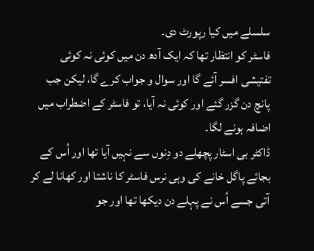سلسلے میں کیا رپورٹ دی۔
فاسٹر کو انتظار تھا کہ ایک آدھ دن میں کوئی نہ کوئی تفتیشی افسر آئے گا اور سوال و جواب کرے گا، لیکن جب پانچ دن گزر گئے اور کوئی نہ آیا، تو فاسٹر کے اضطراب میں اضافہ ہونے لگا۔
ڈاکٹر بی اسٹار پچھلے دو دِنوں سے نہیں آیا تھا اور اُس کے بجائے پاگل خانے کی وہی نرس فاسٹر کا ناشتا اور کھانا لے کر آتی جسے اُس نے پہلے دن دیکھا تھا اور جو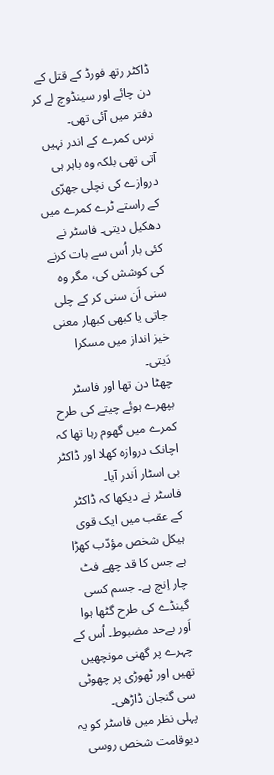ڈاکٹر رتھ فورڈ کے قتل کے دن چائے اور سینڈوچ لے کر دفتر میں آئی تھی۔
نرس کمرے کے اندر نہیں آتی تھی بلکہ وہ باہر ہی دروازے کی نچلی جھرّی کے راستے ٹرے کمرے میں دھکیل دیتی۔ فاسٹر نے کئی بار اُس سے بات کرنے کی کوشش کی، مگر وہ سنی اَن سنی کر کے چلی جاتی یا کبھی کبھار معنی خیز انداز میں مسکرا دَیتی۔
چھٹا دن تھا اور فاسٹر بپھرے ہوئے چیتے کی طرح کمرے میں گھوم رہا تھا کہ اچانک دروازہ کھلا اور ڈاکٹر بی اسٹار اَندر آیا۔
فاسٹر نے دیکھا کہ ڈاکٹر کے عقب میں ایک قوی ہیکل شخص مؤدّب کھڑا ہے جس کا قد چھے فٹ چار اِنچ ہے۔ جسم کسی گینڈے کی طرح گٹھا ہوا اَور بےحد مضبوط۔ اُس کے چہرے پر گھنی مونچھیں تھیں اور ٹھوڑی پر چھوٹی سی گنجان ڈاڑھی۔
پہلی نظر میں فاسٹر کو یہ دیوقامت شخص روسی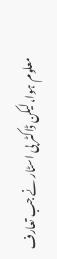معلوم ہوا، لیکن ڈاکٹر بی اسٹار نے جب تعارف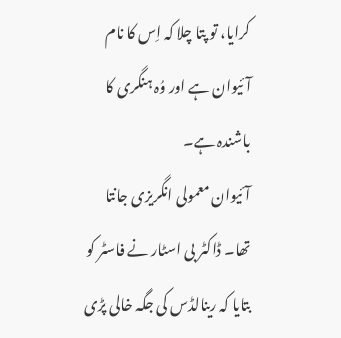کرایا، تو پتا چلا کہ اِس کا نام آئیوان ہے اور وُہ ہنگری کا باشندہ ہے۔
آئیوان معمولی انگریزی جانتا تھا۔ ڈاکٹر بی اسٹار نے فاسٹر کو بتایا کہ رینالڈس کی جگہ خالی پڑی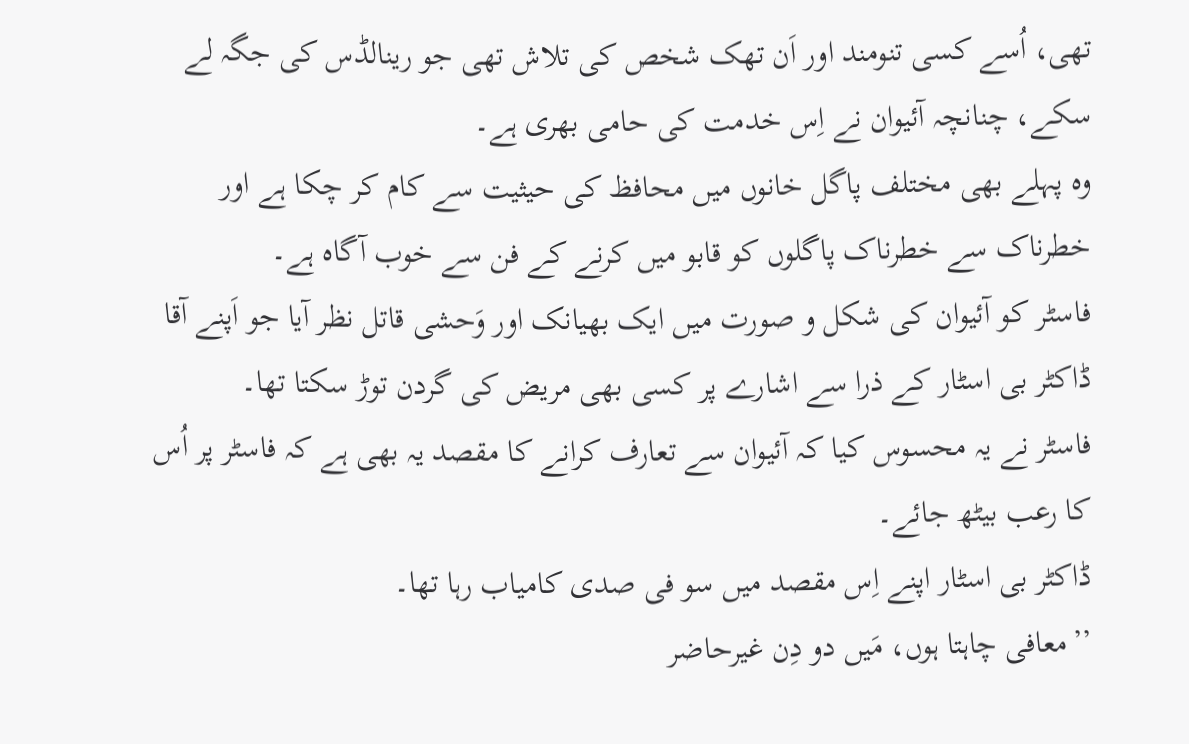تھی، اُسے کسی تنومند اور اَن تھک شخص کی تلاش تھی جو رینالڈس کی جگہ لے سکے، چنانچہ آئیوان نے اِس خدمت کی حامی بھری ہے۔
وہ پہلے بھی مختلف پاگل خانوں میں محافظ کی حیثیت سے کام کر چکا ہے اور خطرناک سے خطرناک پاگلوں کو قابو میں کرنے کے فن سے خوب آگاہ ہے۔
فاسٹر کو آئیوان کی شکل و صورت میں ایک بھیانک اور وَحشی قاتل نظر آیا جو اَپنے آقا ڈاکٹر بی اسٹار کے ذرا سے اشارے پر کسی بھی مریض کی گردن توڑ سکتا تھا۔
فاسٹر نے یہ محسوس کیا کہ آئیوان سے تعارف کرانے کا مقصد یہ بھی ہے کہ فاسٹر پر اُس کا رعب بیٹھ جائے۔
ڈاکٹر بی اسٹار اپنے اِس مقصد میں سو فی صدی کامیاب رہا تھا۔
’’معافی چاہتا ہوں، مَیں دو دِن غیرحاضر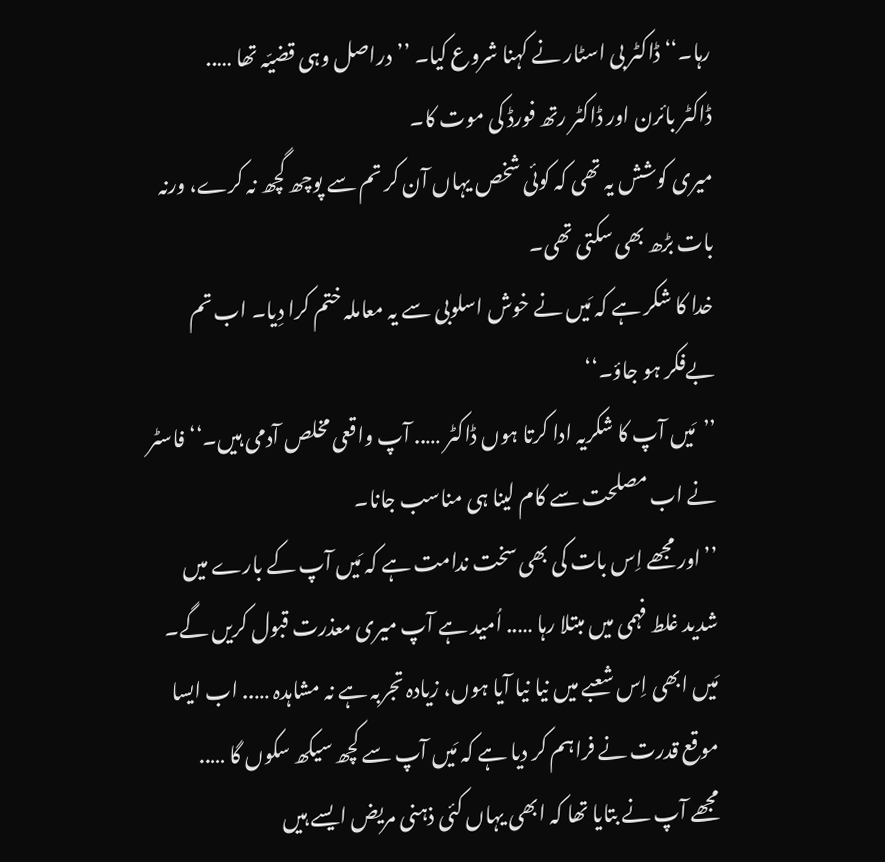رہا۔‘‘ ڈاکٹر بی اسٹار نے کہنا شروع کیا۔ ’’دراصل وہی قضیّہ تھا …..
ڈاکٹر بائرن اور ڈاکٹر رتھ فورڈ کی موت کا۔
میری کوشش یہ تھی کہ کوئی شخص یہاں آن کر تم سے پوچھ گچھ نہ کرے، ورنہ بات بڑھ بھی سکتی تھی۔
خدا کا شکر ہے کہ مَیں نے خوش اسلوبی سے یہ معاملہ ختم کرا دِیا۔ اب تم بےفکر ہو جاؤ۔‘‘
’’مَیں آپ کا شکریہ ادا کرتا ہوں ڈاکٹر ….. آپ واقعی مخلص آدمی ہیں۔‘‘ فاسٹر نے اب مصلحت سے کام لینا ہی مناسب جانا۔
’’اور مجھے اِس بات کی بھی سخت ندامت ہے کہ مَیں آپ کے بارے میں شدید غلط فہمی میں مبتلا رہا ….. اُمید ہے آپ میری معذرت قبول کریں گے۔
مَیں ابھی اِس شعبے میں نیا نیا آیا ہوں، زیادہ تجربہ ہے نہ مشاہدہ ….. اب ایسا موقع قدرت نے فراہم کر دیا ہے کہ مَیں آپ سے کچھ سیکھ سکوں گا …..
مجھے آپ نے بتایا تھا کہ ابھی یہاں کئی ذہنی مریض ایسے ہیں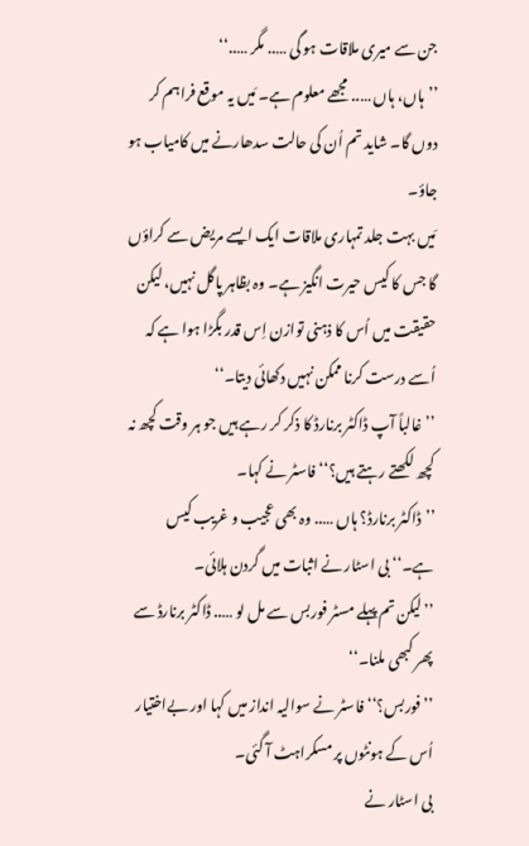جن سے میری ملاقات ہو گی ….. مگر …..‘‘
’’ہاں، ہاں ….. مجھے معلوم ہے۔ مَیں یہ موقع فراہم کر دوں گا۔ شاید تم اُن کی حالت سدھارنے میں کامیاب ہو جاؤ۔
مَیں بہت جلد تمہاری ملاقات ایک ایسے مریض سے کراؤں گا جس کا کیس حیرت انگیز ہے۔ وہ بظاہر پاگل نہیں، لیکن حقیقت میں اُس کا ذہنی توازن اِس قدر بگڑا ہوا ہے کہ اُسے درست کرنا ممکن نہیں دکھائی دیتا۔‘‘
’’غالباً آپ ڈاکٹر برنارڈ کا ذکر کر رہے ہیں جو ہر وقت کچھ نہ کچھ لکھتے رہتے ہیں؟‘‘ فاسٹر نے کہا۔
’’ڈاکٹر برنارڈ؟ ہاں ….. وہ بھی عجیب و غریب کیس ہے۔‘‘ بی اسٹار نے اثبات میں گردن ہلائی۔
’’لیکن تم پہلے مسٹر فوربس سے مل لو ….. ڈاکٹر برنارڈ سے پھر کبھی ملنا۔‘‘
’’فوربس؟‘‘ فاسٹر نے سوالیہ انداز میں کہا اور بےاختیار اُس کے ہونٹوں پر مسکراہٹ آ گئی۔
بی اسٹار نے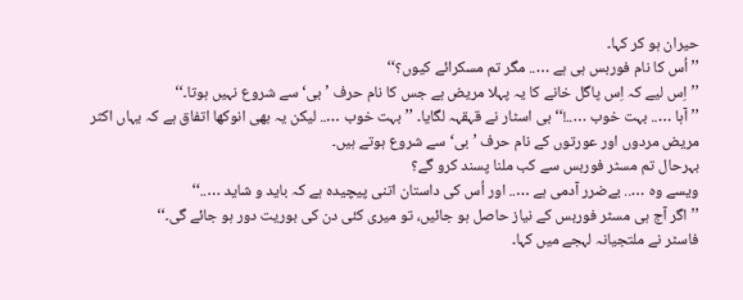حیران ہو کر کہا۔
’’اُس کا نام فوربس ہی ہے ….. مگر تم مسکرائے کیوں؟‘‘
’’اِس لیے کہ اِس پاگل خانے کا یہ پہلا مریض ہے جس کا نام حرف ’بی‘ سے شروع نہیں ہوتا۔‘‘
’’آہا ….. بہت خوب …..!‘‘ بی اسٹار نے قہقہہ لگایا۔ ’’بہت خوب ….. لیکن یہ بھی انوکھا اتفاق ہے کہ یہاں اکثر مریض مردوں اور عورتوں کے نام حرف ’بی‘ سے شروع ہوتے ہیں۔
بہرحال تم مسٹر فوربس سے کب ملنا پسند کرو گے؟
ویسے وہ ….. بےضرر آدمی ہے ….. اور اُس کی داستان اتنی پیچیدہ ہے کہ باید و شاید …..‘‘
’’اگر آج ہی مسٹر فوربس کے نیاز حاصل ہو جائیں، تو میری کئی دن کی بوریت دور ہو جائے گی۔‘‘
فاسٹر نے ملتجیانہ لہجے میں کہا۔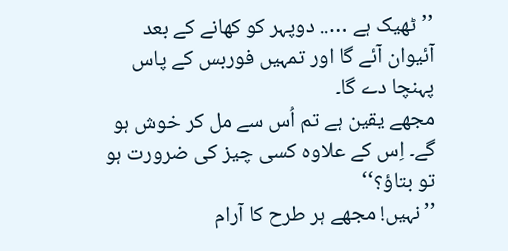’’ٹھیک ہے ….. دوپہر کو کھانے کے بعد آئیوان آئے گا اور تمہیں فوربس کے پاس پہنچا دے گا۔
مجھے یقین ہے تم اُس سے مل کر خوش ہو گے۔ اِس کے علاوہ کسی چیز کی ضرورت ہو تو بتاؤ؟‘‘
’’نہیں! مجھے ہر طرح کا آرام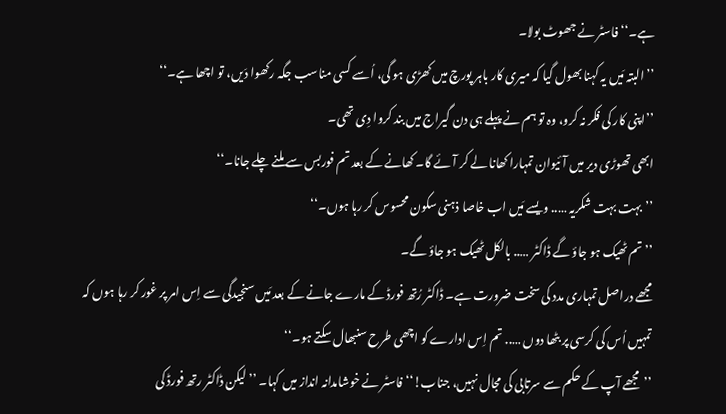ہے۔‘‘ فاسٹر نے جھوٹ بولا۔
’’البتہ مَیں یہ کہنا بھول گیا کہ میری کار باہر پورچ میں کھڑی ہو گی، اُسے کسی مناسب جگہ رکھوا دَیں، تو اچھا ہے۔‘‘
’’اپنی کار کی فکر نہ کرو، وہ تو ہم نے پہلے ہی دن گیراج میں بند کروا دِی تھی۔
ابھی تھوڑی دیر میں آئیوان تمہارا کھانا لے کر آئے گا۔ کھانے کے بعد تم فوربس سے ملنے چلے جانا۔‘‘
’’بہت بہت شکریہ ….. ویسے مَیں اب خاصا ذہنی سکون محسوس کر رہا ہوں۔‘‘
’’تم ٹھیک ہو جاؤ گے ڈاکٹر ….. بالکل ٹھیک ہو جاؤ گے۔
مجھے دراصل تمہاری مدد کی سخت ضرورت ہے۔ ڈاکٹر رُتھ فورڈ کے مارے جانے کے بعد مَیں سنجیدگی سے اِس امر پر غور کر رہا ہوں کہ تمہیں اُس کی کرسی پر بٹھا دوں ….. تم اِس ادارے کو اچھی طرح سنبھال سکتے ہو۔‘‘
’’مجھے آپ کے حکم سے سرتابی کی مجال نہیں، جناب!‘‘ فاسٹر نے خوشامدانہ انداز میں کہا۔ ’’لیکن ڈاکٹر رتھ فورڈ کی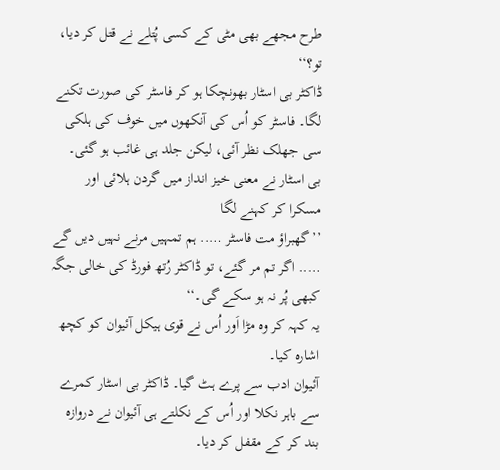طرح مجھے بھی مٹی کے کسی پُتلے نے قتل کر دیا، تو؟‘‘
ڈاکٹر بی اسٹار بھونچکا ہو کر فاسٹر کی صورت تکنے لگا۔ فاسٹر کو اُس کی آنکھوں میں خوف کی ہلکی سی جھلک نظر آئی، لیکن جلد ہی غائب ہو گئی۔
بی اسٹار نے معنی خیز انداز میں گردن ہلائی اور مسکرا کر کہنے لگا
’’گھبراؤ مت فاسٹر ….. ہم تمہیں مرنے نہیں دیں گے ….. اگر تم مر گئے، تو ڈاکٹر رُتھ فورڈ کی خالی جگہ کبھی پُر نہ ہو سکے گی۔‘‘
یہ کہہ کر وہ مڑا اَور اُس نے قوی ہیکل آئیوان کو کچھ اشارہ کیا۔
آئیوان ادب سے پرے ہٹ گیا۔ ڈاکٹر بی اسٹار کمرے سے باہر نکلا اور اُس کے نکلتے ہی آئیوان نے دروازہ بند کر کے مقفل کر دیا۔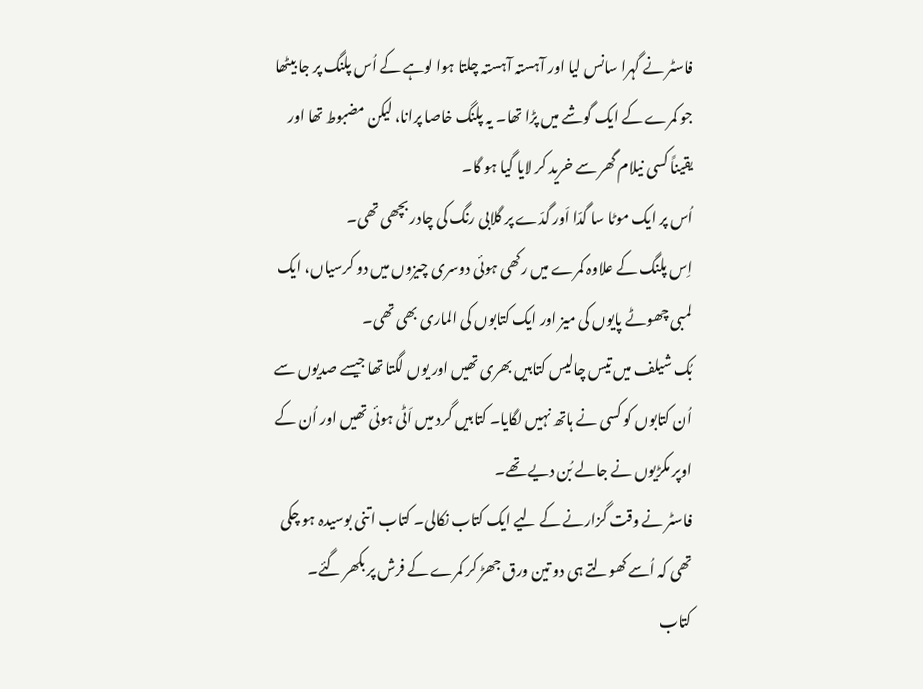فاسٹر نے گہرا سانس لیا اور آہستہ آہستہ چلتا ہوا لوہے کے اُس پلنگ پر جا بیٹھا جو کمرے کے ایک گوشے میں پڑا تھا۔ یہ پلنگ خاصا پرانا، لیکن مضبوط تھا اور یقیناً کسی نیلام گھر سے خرید کر لایا گیا ہو گا۔
اُس پر ایک موٹا سا گدّا اَور گدّے پر گلابی رنگ کی چادر بچھی تھی۔
اِس پلنگ کے علاوہ کمرے میں رکھی ہوئی دوسری چیزوں میں دو کرسیاں، ایک لمبی چھوٹے پایوں کی میز اور ایک کتابوں کی الماری بھی تھی۔
بُک شیلف میں تیس چالیس کتابیں بھری تھیں اور یوں لگتا تھا جیسے صدیوں سے اُن کتابوں کو کسی نے ہاتھ نہیں لگایا۔ کتابیں گرد میں اَٹی ہوئی تھیں اور اُن کے اوپر مکڑیوں نے جالے بُن دیے تھے۔
فاسٹر نے وقت گزارنے کے لیے ایک کتاب نکالی۔ کتاب اتنی بوسیدہ ہو چکی تھی کہ اُسے کھولتے ہی دو تین ورق جھڑ کر کمرے کے فرش پر بکھر گئے۔
کتاب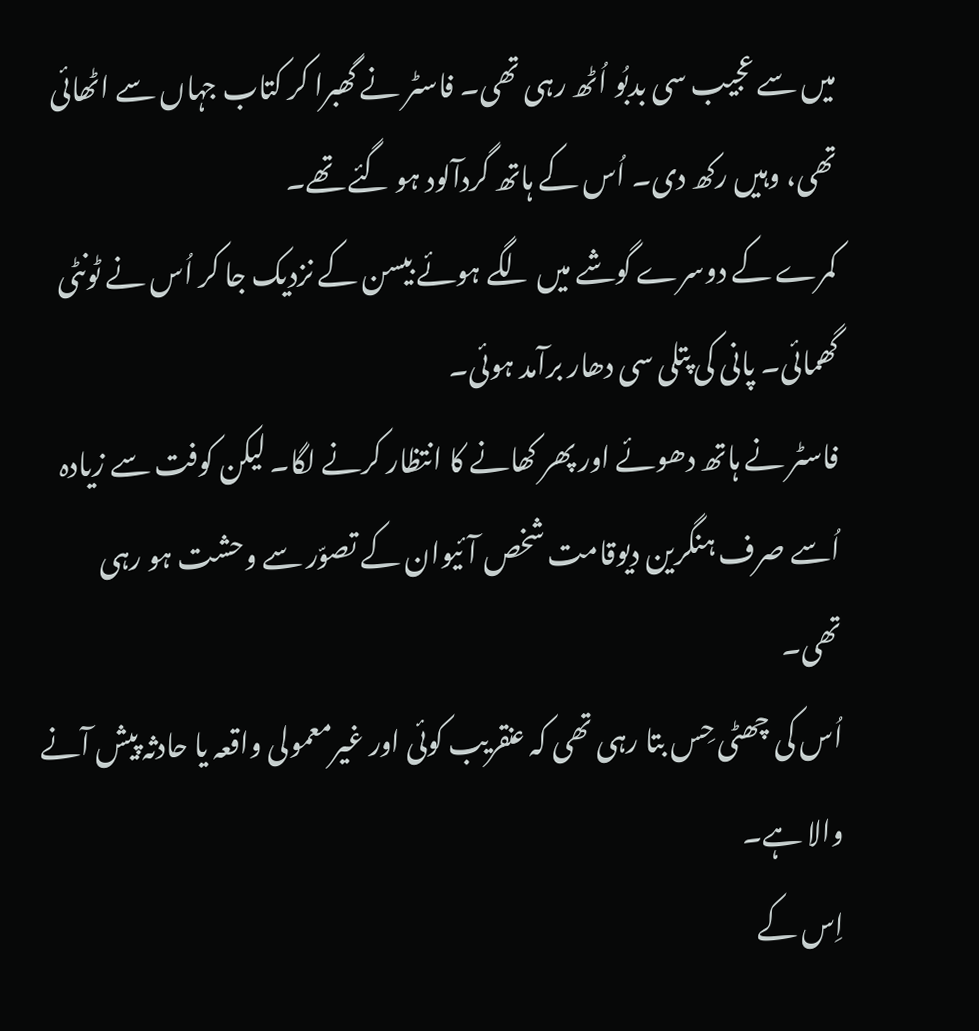میں سے عجیب سی بدبُو اُٹھ رہی تھی۔ فاسٹر نے گھبرا کر کتاب جہاں سے اٹھائی تھی، وہیں رکھ دی۔ اُس کے ہاتھ گردآلود ہو گئے تھے۔
کمرے کے دوسرے گوشے میں لگے ہوئے بیسن کے نزدیک جا کر اُس نے ٹونٹی گھمائی۔ پانی کی پتلی سی دھار برآمد ہوئی۔
فاسٹر نے ہاتھ دھوئے اور پھر کھانے کا انتظار کرنے لگا۔ لیکن کوفت سے زیادہ اُسے صرف ہنگرین دیوقامت شخص آئیوان کے تصوّر سے وحشت ہو رہی تھی۔
اُس کی چھٹی حِس بتا رہی تھی کہ عنقریب کوئی اور غیرمعمولی واقعہ یا حادثہ پیش آنے والا ہے۔
اِس کے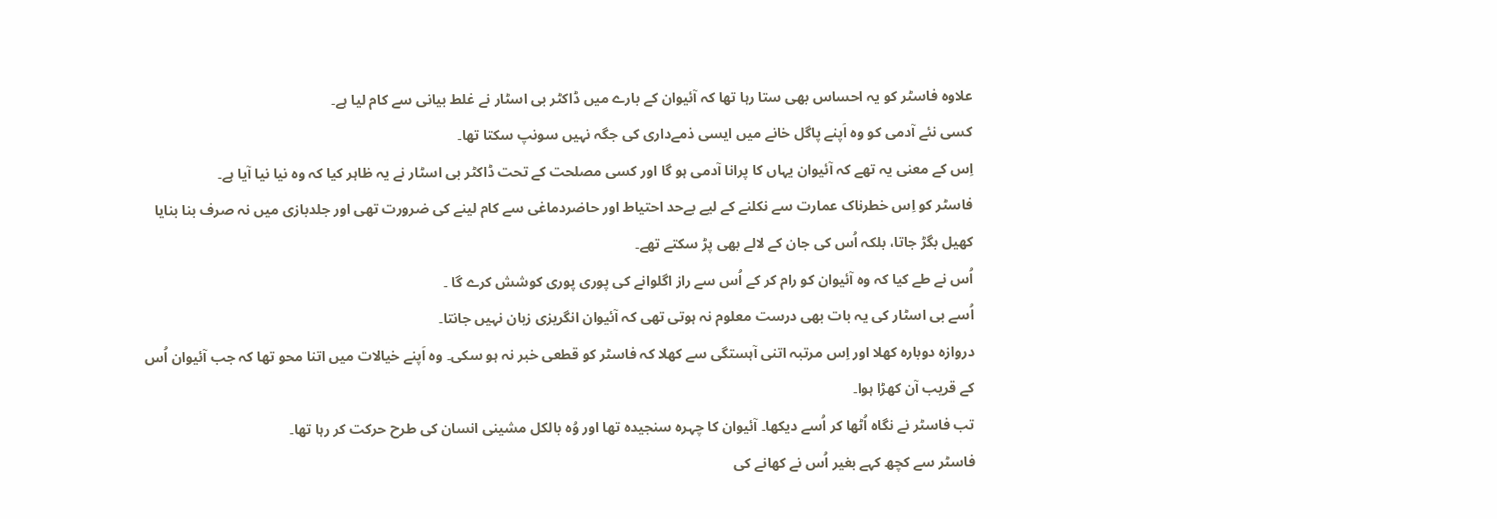علاوہ فاسٹر کو یہ احساس بھی ستا رہا تھا کہ آئیوان کے بارے میں ڈاکٹر بی اسٹار نے غلط بیانی سے کام لیا ہے۔
کسی نئے آدمی کو وہ اَپنے پاگل خانے میں ایسی ذمےداری کی جگہ نہیں سونپ سکتا تھا۔
اِس کے معنی یہ تھے کہ آئیوان یہاں کا پرانا آدمی ہو گا اور کسی مصلحت کے تحت ڈاکٹر بی اسٹار نے یہ ظاہر کیا کہ وہ نیا نیا آیا ہے۔
فاسٹر کو اِس خطرناک عمارت سے نکلنے کے لیے بےحد احتیاط اور حاضردماغی سے کام لینے کی ضرورت تھی اور جلدبازی میں نہ صرف بنا بنایا کھیل بگڑ جاتا، بلکہ اُس کی جان کے لالے بھی پڑ سکتے تھے۔
اُس نے طے کیا کہ وہ آئیوان کو رام کر کے اُس سے راز اگلوانے کی پوری پوری کوشش کرے گا ۔
اُسے بی اسٹار کی یہ بات بھی درست معلوم نہ ہوتی تھی کہ آئیوان انگریزی زبان نہیں جانتا۔
دروازہ دوبارہ کھلا اور اِس مرتبہ اتنی آہستگی سے کھلا کہ فاسٹر کو قطعی خبر نہ ہو سکی۔ وہ اَپنے خیالات میں اتنا محو تھا کہ جب آئیوان اُس کے قریب آن کھڑا ہوا۔
تب فاسٹر نے نگاہ اُٹھا کر اُسے دیکھا۔ آئیوان کا چہرہ سنجیدہ تھا اور وُہ بالکل مشینی انسان کی طرح حرکت کر رہا تھا۔
فاسٹر سے کچھ کہے بغیر اُس نے کھانے کی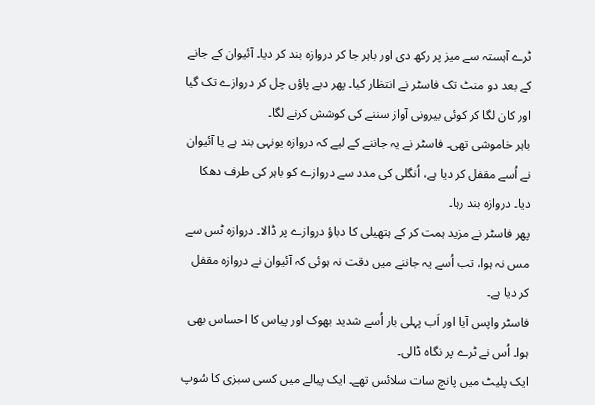ٹرے آہستہ سے میز پر رکھ دی اور باہر جا کر دروازہ بند کر دیا۔ آئیوان کے جانے کے بعد دو منٹ تک فاسٹر نے انتظار کیا۔ پھر دبے پاؤں چل کر دروازے تک گیا اور کان لگا کر کوئی بیرونی آواز سننے کی کوشش کرنے لگا۔
باہر خاموشی تھی۔ فاسٹر نے یہ جاننے کے لیے کہ دروازہ یونہی بند ہے یا آئیوان نے اُسے مقفل کر دیا ہے، اُنگلی کی مدد سے دروازے کو باہر کی طرف دھکا دیا۔ دروازہ بند رہا۔
پھر فاسٹر نے مزید ہمت کر کے ہتھیلی کا دباؤ دروازے پر ڈالا۔ دروازہ ٹس سے مس نہ ہوا، تب اُسے یہ جاننے میں دقت نہ ہوئی کہ آئیوان نے دروازہ مقفل کر دیا ہے۔
فاسٹر واپس آیا اور اَب پہلی بار اُسے شدید بھوک اور پیاس کا احساس بھی ہوا۔ اُس نے ٹرے پر نگاہ ڈالی۔
ایک پلیٹ میں پانچ سات سلائس تھے۔ ایک پیالے میں کسی سبزی کا سُوپ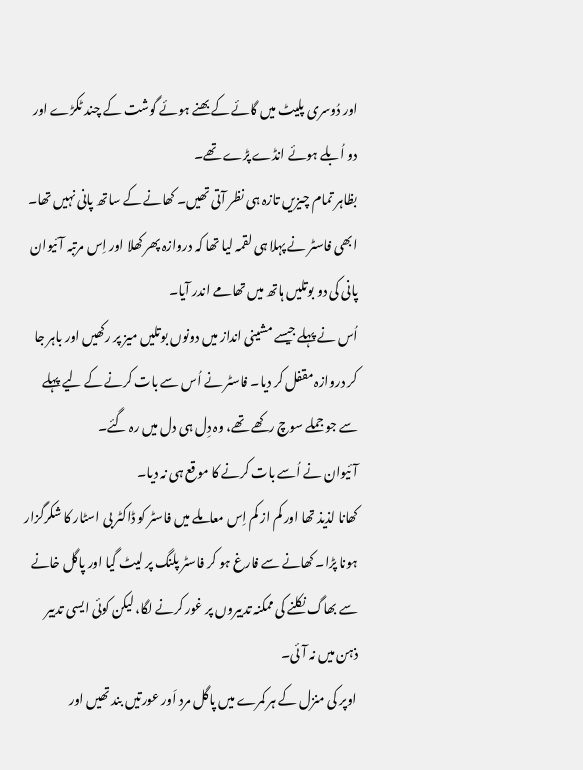اور دُوسری پلیٹ میں گائے کے بھنے ہوئے گوشت کے چند ٹکڑے اور دو اُبلے ہوئے انڈے پڑے تھے۔
بظاہر تمام چیزیں تازہ ہی نظر آتی تھیں۔ کھانے کے ساتھ پانی نہیں تھا۔
ابھی فاسٹر نے پہلا ہی لقمہ لیا تھا کہ دروازہ پھر کھلا اور اِس مرتبہ آئیوان پانی کی دو بوتلیں ہاتھ میں تھامے اندر آیا۔
اُس نے پہلے جیسے مشینی انداز میں دونوں بوتلیں میز پر رکھیں اور باہر جا کر دروازہ مقفل کر دیا۔ فاسٹر نے اُس سے بات کرنے کے لیے پہلے سے جو جملے سوچ رکھے تھے، وہ دِل ہی دل میں رہ گئے۔
آئیوان نے اُسے بات کرنے کا موقع ہی نہ دیا۔
کھانا لذیذ تھا اور کم از کم اِس معاملے میں فاسٹر کو ڈاکٹر بی اسٹار کا شکرگزار ہونا پڑا۔ کھانے سے فارغ ہو کر فاسٹر پلنگ پر لیٹ گیا اور پاگل خانے سے بھاگ نکلنے کی ممکنہ تدبیروں پر غور کرنے لگا، لیکن کوئی ایسی تدبیر ذہن میں نہ آئی۔
اوپر کی منزل کے ہر کمرے میں پاگل مرد اَور عورتیں بند تھیں اور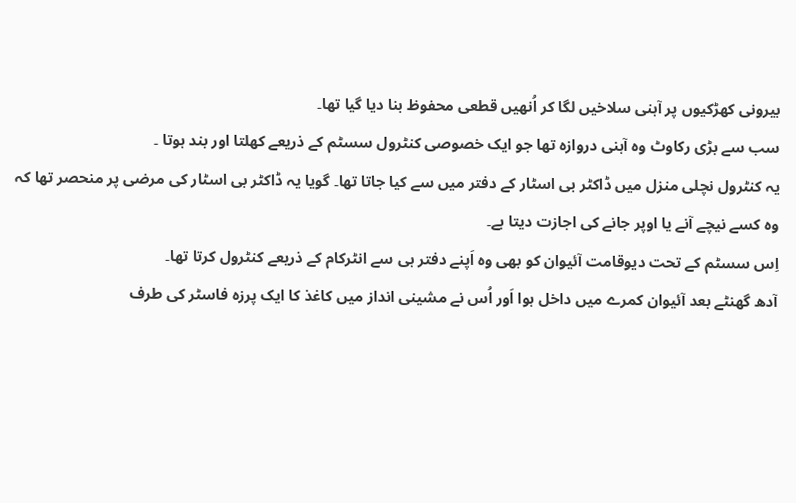بیرونی کھڑکیوں پر آہنی سلاخیں لگا کر اُنھیں قطعی محفوظ بنا دیا گیا تھا۔
سب سے بڑی رکاوٹ وہ آہنی دروازہ تھا جو ایک خصوصی کنٹرول سسٹم کے ذریعے کھلتا اور بند ہوتا ۔
یہ کنٹرول نچلی منزل میں ڈاکٹر بی اسٹار کے دفتر میں سے کیا جاتا تھا۔ گویا یہ ڈاکٹر بی اسٹار کی مرضی پر منحصر تھا کہ وہ کسے نیچے آنے یا اوپر جانے کی اجازت دیتا ہے۔
اِس سسٹم کے تحت دیوقامت آئیوان کو بھی وہ اَپنے دفتر ہی سے انٹرکام کے ذریعے کنٹرول کرتا تھا۔
آدھ گھنٹے بعد آئیوان کمرے میں داخل ہوا اَور اُس نے مشینی انداز میں کاغذ کا ایک پرزہ فاسٹر کی طرف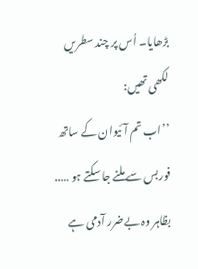بڑھایا۔ اُس پر چند سطریں لکھی تھیں:
’’اب تم آئیوان کے ساتھ فوربس سے ملنے جا سکتے ہو ….. بظاہر وہ بےضرر آدمی ہے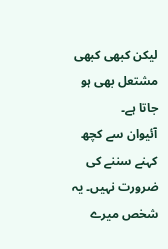لیکن کبھی کبھی مشتعل بھی ہو جاتا ہے۔
آئیوان سے کچھ کہنے سننے کی ضرورت نہیں۔ یہ شخص میرے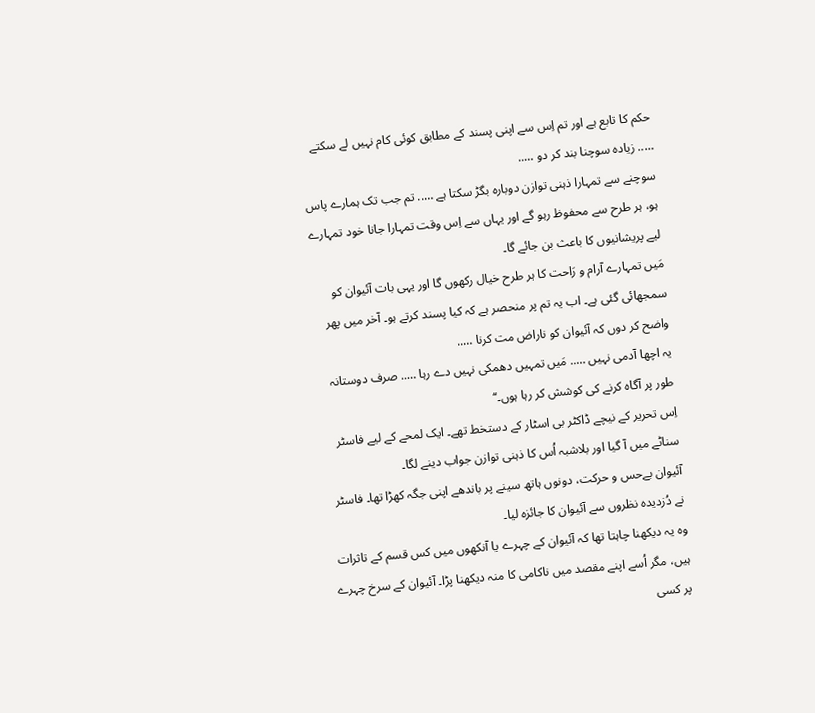حکم کا تابع ہے اور تم اِس سے اپنی پسند کے مطابق کوئی کام نہیں لے سکتے ….. زیادہ سوچنا بند کر دو …..
سوچنے سے تمہارا ذہنی توازن دوبارہ بگڑ سکتا ہے ….. تم جب تک ہمارے پاس ہو، ہر طرح سے محفوظ رہو گے اور یہاں سے اِس وقت تمہارا جانا خود تمہارے لیے پریشانیوں کا باعث بن جائے گا۔
مَیں تمہارے آرام و رَاحت کا ہر طرح خیال رکھوں گا اور یہی بات آئیوان کو سمجھائی گئی ہے۔ اب یہ تم پر منحصر ہے کہ کیا پسند کرتے ہو۔ آخر میں پھر واضح کر دوں کہ آئیوان کو ناراض مت کرنا …..
یہ اچھا آدمی نہیں ….. مَیں تمہیں دھمکی نہیں دے رہا ….. صرف دوستانہ طور پر آگاہ کرنے کی کوشش کر رہا ہوں۔‘‘
اِس تحریر کے نیچے ڈاکٹر بی اسٹار کے دستخط تھے۔ ایک لمحے کے لیے فاسٹر سناٹے میں آ گیا اور بلاشبہ اُس کا ذہنی توازن جواب دینے لگا۔
آئیوان بےحس و حرکت، دونوں ہاتھ سینے پر باندھے اپنی جگہ کھڑا تھا۔ فاسٹر نے دُزدیدہ نظروں سے آئیوان کا جائزہ لیا۔
وہ یہ دیکھنا چاہتا تھا کہ آئیوان کے چہرے یا آنکھوں میں کس قسم کے تاثرات ہیں، مگر اُسے اپنے مقصد میں ناکامی کا منہ دیکھنا پڑا۔ آئیوان کے سرخ چہرے پر کسی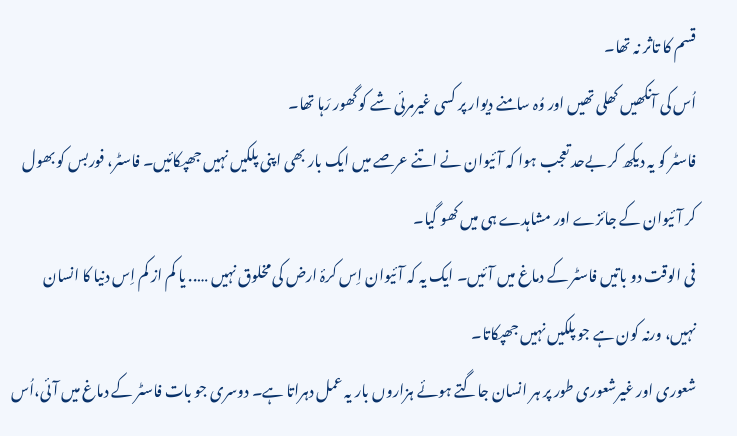قسم کا تاثر نہ تھا۔
اُس کی آنکھیں کھلی تھیں اور وُہ سامنے دیوار پر کسی غیرمرئی شے کو گھور رَہا تھا۔
فاسٹر کو یہ دیکھ کر بےحد تعجب ہوا کہ آئیوان نے اتنے عرصے میں ایک بار بھی اپنی پلکیں نہیں جھپکائیں۔ فاسٹر، فوربس کو بھول کر آئیوان کے جائزے اور مشاہدے ہی میں کھو گیا۔
فی الوقت دو باتیں فاسٹر کے دماغ میں آئیں۔ ایک یہ کہ آئیوان اِس کرۂ ارض کی مخلوق نہیں ….. یا کم از کم اِس دنیا کا انسان نہیں، ورنہ کون ہے جو پلکیں نہیں جھپکاتا۔
شعوری اور غیرشعوری طور پر ہر انسان جاگتے ہوئے ہزاروں بار یہ عمل دہراتا ہے۔ دوسری جو بات فاسٹر کے دماغ میں آئی،اُس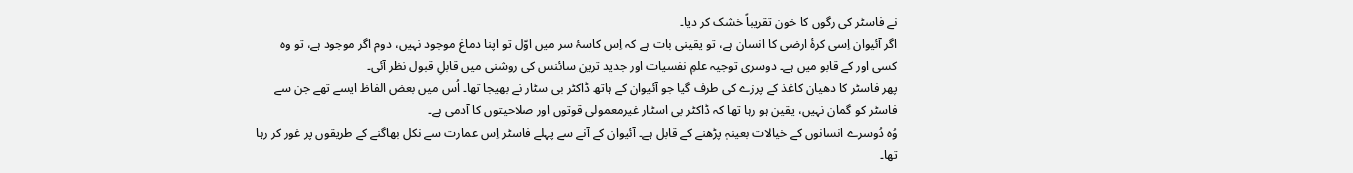نے فاسٹر کی رگوں کا خون تقریباً خشک کر دیا۔
اگر آئیوان اِسی کرۂ ارضی کا انسان ہے، تو یقینی بات ہے کہ اِس کاسۂ سر میں اوّل تو اپنا دماغ موجود نہیں، دوم اگر موجود ہے، تو وہ کسی اور کے قابو میں ہے۔ دوسری توجیہ علمِ نفسیات اور جدید ترین سائنس کی روشنی میں قابلِ قبول نظر آئی۔
پھر فاسٹر کا دھیان کاغذ کے پرزے کی طرف گیا جو آئیوان کے ہاتھ ڈاکٹر بی سٹار نے بھیجا تھا۔ اُس میں بعض الفاظ ایسے تھے جن سے فاسٹر کو گمان نہیں، یقین ہو رہا تھا کہ ڈاکٹر بی اسٹار غیرمعمولی قوتوں اور صلاحیتوں کا آدمی ہے۔
وُہ دُوسرے انسانوں کے خیالات بعینہٖ پڑھنے کے قابل ہے۔ آئیوان کے آنے سے پہلے فاسٹر اِس عمارت سے نکل بھاگنے کے طریقوں پر غور کر رہا تھا۔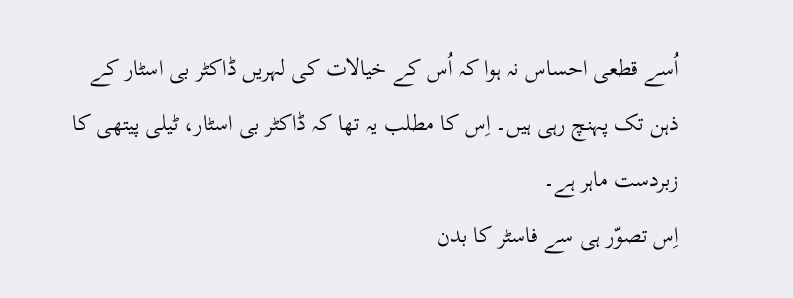اُسے قطعی احساس نہ ہوا کہ اُس کے خیالات کی لہریں ڈاکٹر بی اسٹار کے ذہن تک پہنچ رہی ہیں۔ اِس کا مطلب یہ تھا کہ ڈاکٹر بی اسٹار، ٹیلی پیتھی کا زبردست ماہر ہے۔
اِس تصوّر ہی سے فاسٹر کا بدن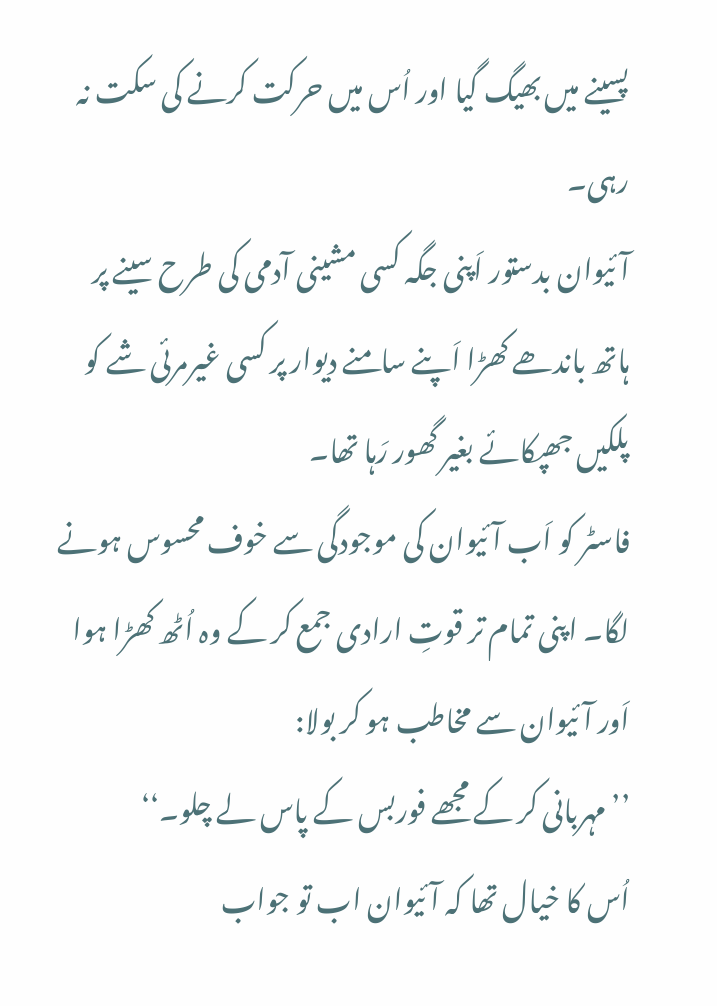پسینے میں بھیگ گیا اور اُس میں حرکت کرنے کی سکت نہ رہی۔
آئیوان بدستور اَپنی جگہ کسی مشینی آدمی کی طرح سینے پر ہاتھ باندھے کھڑا اَپنے سامنے دیوار پر کسی غیرمرئی شے کو پلکیں جھپکائے بغیر گھور رَہا تھا۔
فاسٹر کو اَب آئیوان کی موجودگی سے خوف محسوس ہونے لگا۔ اپنی تمام تر قوتِ ارادی جمع کر کے وہ اُٹھ کھڑا ہوا اَور آئیوان سے مخاطب ہو کر بولا:
’’مہربانی کر کے مجھے فوربس کے پاس لے چلو۔‘‘
اُس کا خیال تھا کہ آئیوان اب تو جواب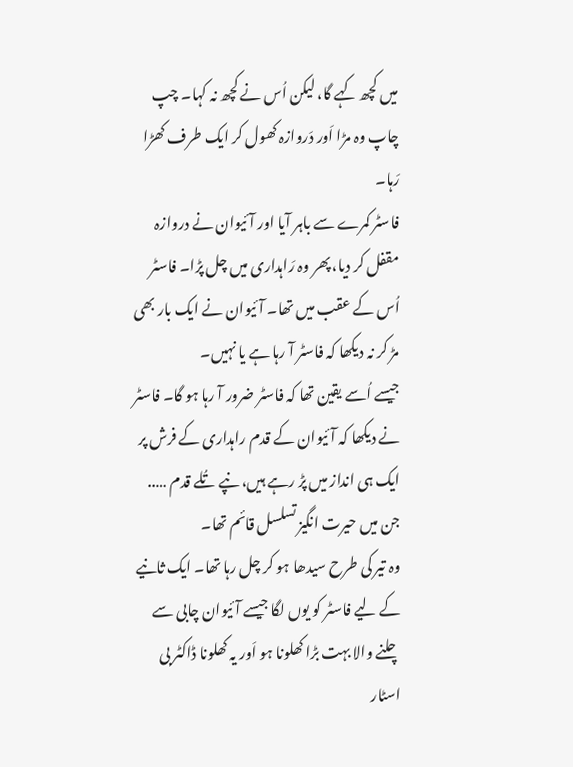میں کچھ کہے گا، لیکن اُس نے کچھ نہ کہا۔ چپ چاپ وہ مڑا اَور دَروازہ کھول کر ایک طرف کھڑا رَہا۔
فاسٹر کمرے سے باہر آیا اور آئیوان نے دروازہ مقفل کر دیا، پھر وہ رَاہداری میں چل پڑا۔ فاسٹر اُس کے عقب میں تھا۔ آئیوان نے ایک بار بھی مڑ کر نہ دیکھا کہ فاسٹر آ رہا ہے یا نہیں۔
جیسے اُسے یقین تھا کہ فاسٹر ضرور آ رہا ہو گا۔ فاسٹر نے دیکھا کہ آئیوان کے قدم راہداری کے فرش پر ایک ہی انداز میں پڑ رہے ہیں، نپے تُلے قدم ….. جن میں حیرت انگیز تسلسل قائم تھا۔
وہ تیر کی طرح سیدھا ہو کر چل رہا تھا۔ ایک ثانیے کے لیے فاسٹر کو یوں لگا جیسے آئیوان چابی سے چلنے والا بہت بڑا کھلونا ہو اَور یہ کھلونا ڈاکٹر بی اسٹار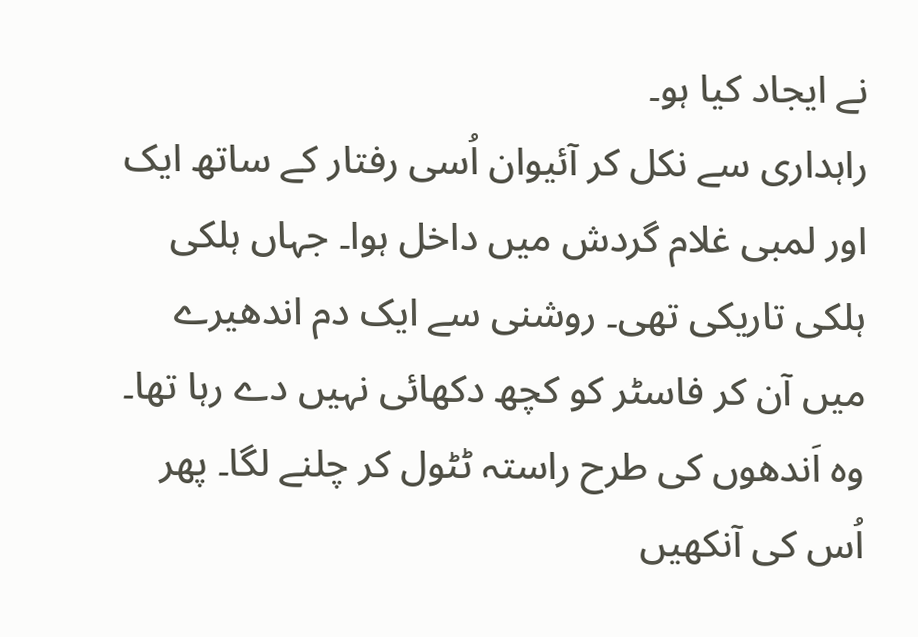نے ایجاد کیا ہو۔
راہداری سے نکل کر آئیوان اُسی رفتار کے ساتھ ایک اور لمبی غلام گردش میں داخل ہوا۔ جہاں ہلکی ہلکی تاریکی تھی۔ روشنی سے ایک دم اندھیرے میں آن کر فاسٹر کو کچھ دکھائی نہیں دے رہا تھا۔
وہ اَندھوں کی طرح راستہ ٹٹول کر چلنے لگا۔ پھر اُس کی آنکھیں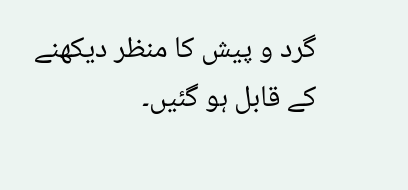گرد و پیش کا منظر دیکھنے کے قابل ہو گئیں۔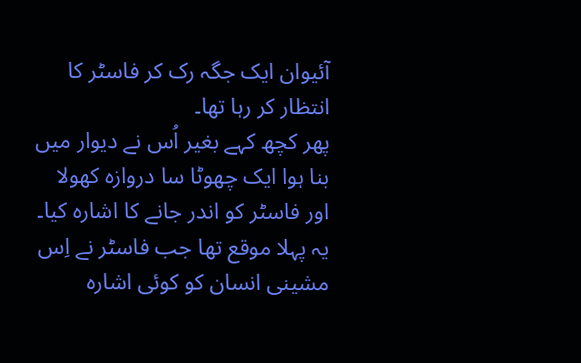آئیوان ایک جگہ رک کر فاسٹر کا انتظار کر رہا تھا۔
پھر کچھ کہے بغیر اُس نے دیوار میں بنا ہوا ایک چھوٹا سا دروازہ کھولا اور فاسٹر کو اندر جانے کا اشارہ کیا۔ یہ پہلا موقع تھا جب فاسٹر نے اِس مشینی انسان کو کوئی اشارہ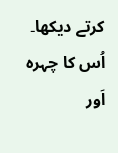کرتے دیکھا۔
اُس کا چہرہ اَور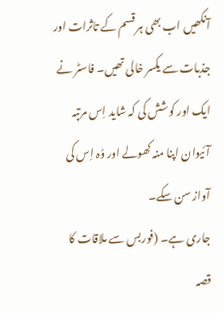آنکھیں اب بھی ہر قسم کے تاثرات اور جذبات سے یکسر خالی تھیں۔ فاسٹر نے ایک اور کوشش کی کہ شاید اِس مرتبہ آئیوان اپنا منہ کھولے اور وُہ اِس کی آواز سن سکے۔
جاری ہے۔ (فوربس سے ملاقات کا قصہ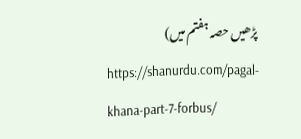پڑھیں حصہ ہفتم میں)
https://shanurdu.com/pagal-khana-part-7-forbus/